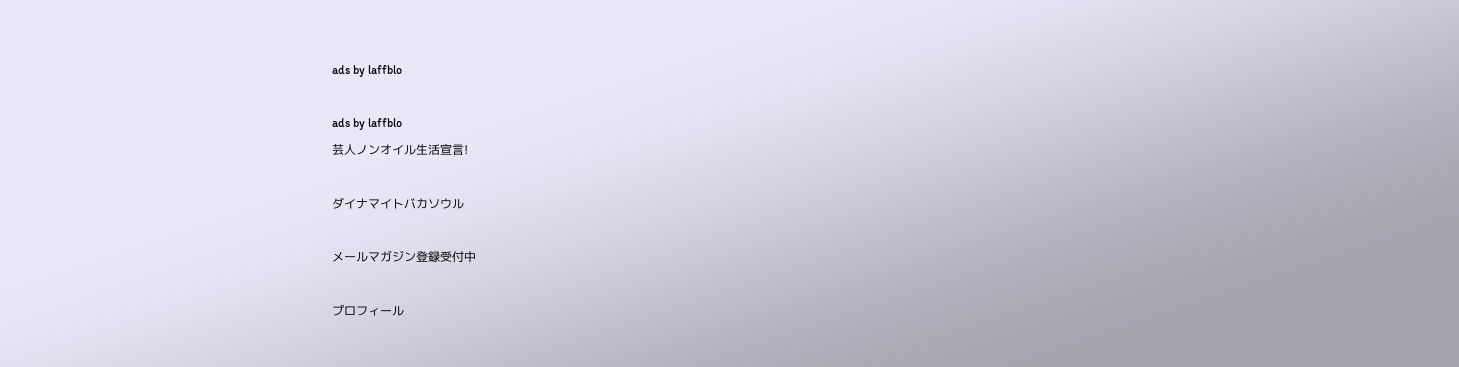ads by laffblo

ads by laffblo
芸人ノンオイル生活宣言!

ダイナマイトバカソウル

メールマガジン登録受付中

プロフィール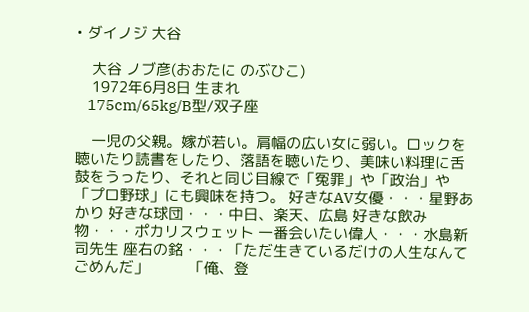• ダイノジ 大谷

    大谷 ノブ彦(おおたに のぶひこ)
    1972年6月8日 生まれ
    175cm/65kg/B型/双子座

    一児の父親。嫁が若い。肩幅の広い女に弱い。ロックを聴いたり読書をしたり、落語を聴いたり、美味い料理に舌鼓をうったり、それと同じ目線で「冤罪」や「政治」や「プロ野球」にも興味を持つ。 好きなAV女優・・・星野あかり 好きな球団・・・中日、楽天、広島 好きな飲み物・・・ポカリスウェット 一番会いたい偉人・・・水島新司先生 座右の銘・・・「ただ生きているだけの人生なんてごめんだ」          「俺、登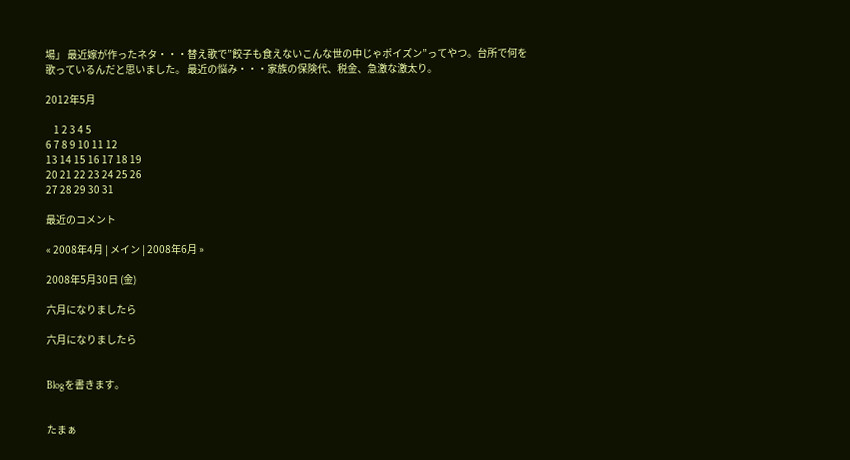場」 最近嫁が作ったネタ・・・替え歌で”餃子も食えないこんな世の中じゃポイズン”ってやつ。台所で何を歌っているんだと思いました。 最近の悩み・・・家族の保険代、税金、急激な激太り。

2012年5月

    1 2 3 4 5
6 7 8 9 10 11 12
13 14 15 16 17 18 19
20 21 22 23 24 25 26
27 28 29 30 31

最近のコメント

« 2008年4月 | メイン | 2008年6月 »

2008年5月30日 (金)

六月になりましたら

六月になりましたら


Blogを書きます。


たまぁ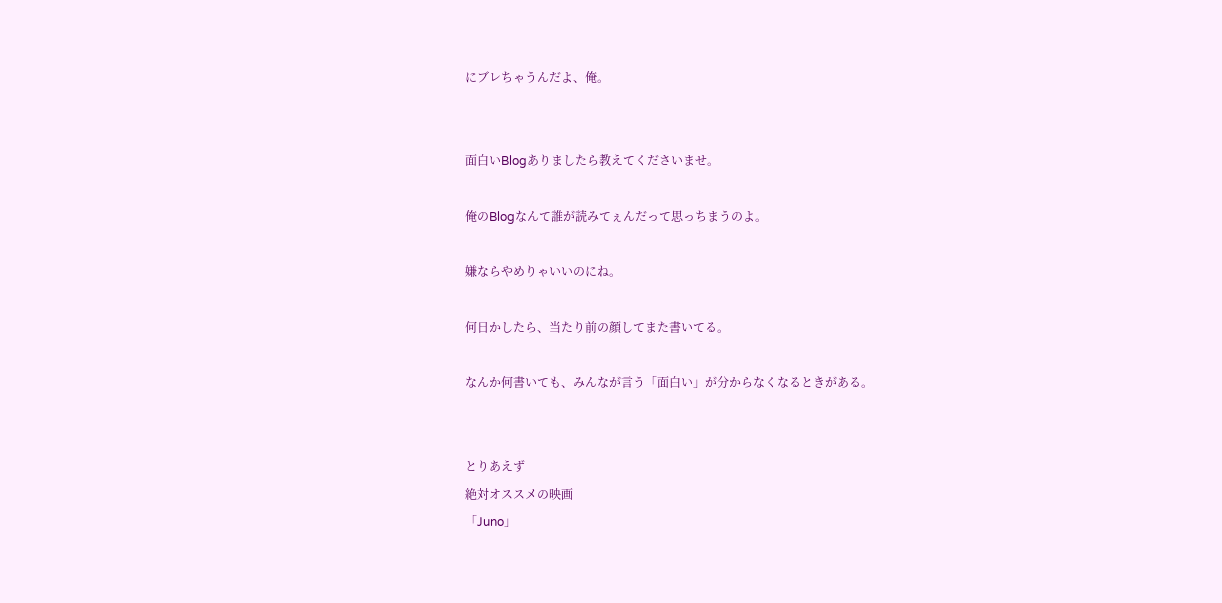にブレちゃうんだよ、俺。


面白いBlogありましたら教えてくださいませ。

俺のBlogなんて誰が読みてぇんだって思っちまうのよ。

嫌ならやめりゃいいのにね。

何日かしたら、当たり前の顔してまた書いてる。

なんか何書いても、みんなが言う「面白い」が分からなくなるときがある。


とりあえず
絶対オススメの映画
「Juno」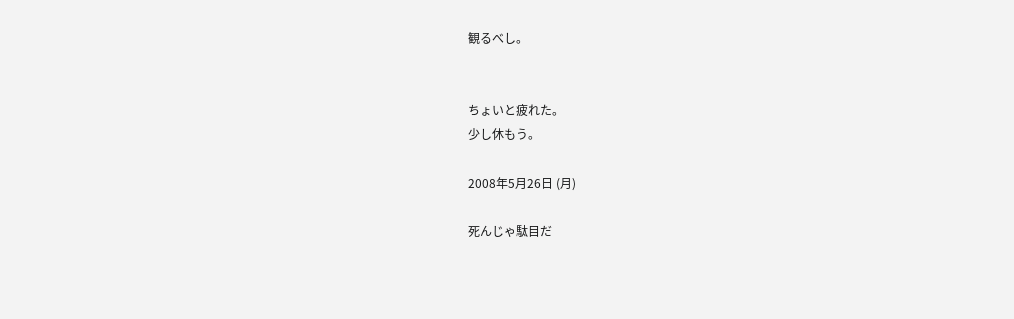観るべし。


ちょいと疲れた。
少し休もう。

2008年5月26日 (月)

死んじゃ駄目だ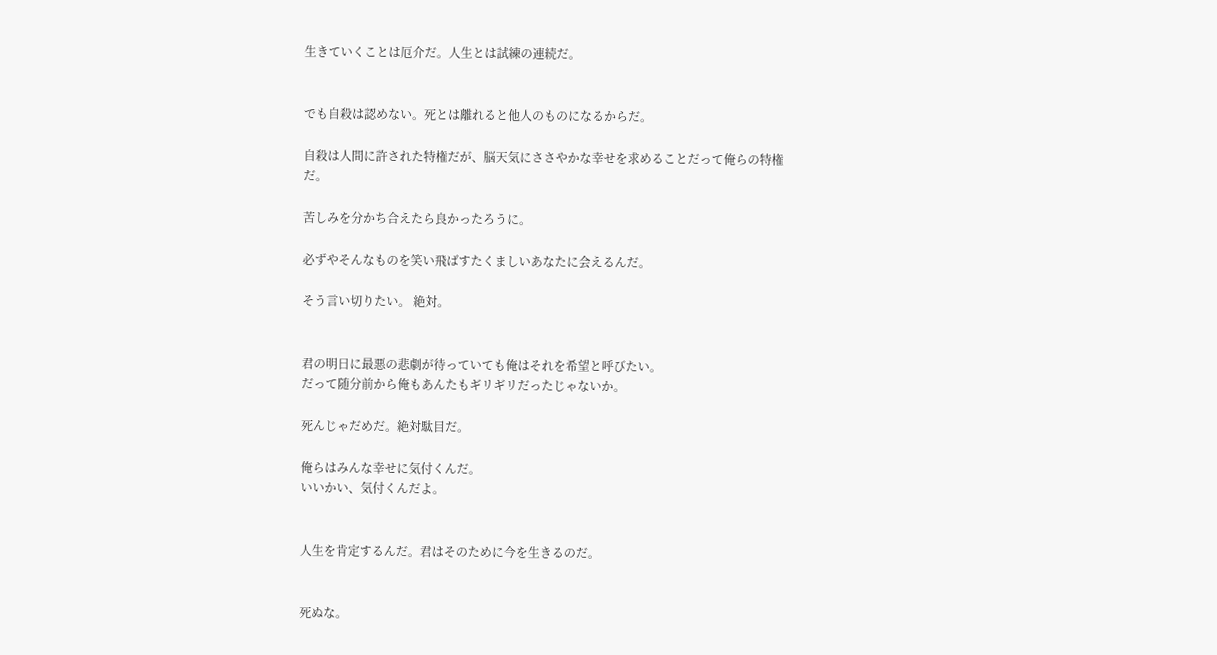生きていくことは厄介だ。人生とは試練の連続だ。


でも自殺は認めない。死とは離れると他人のものになるからだ。

自殺は人間に許された特権だが、脳天気にささやかな幸せを求めることだって俺らの特権だ。

苦しみを分かち合えたら良かったろうに。

必ずやそんなものを笑い飛ばすたくましいあなたに会えるんだ。

そう言い切りたい。 絶対。


君の明日に最悪の悲劇が待っていても俺はそれを希望と呼びたい。
だって随分前から俺もあんたもギリギリだったじゃないか。

死んじゃだめだ。絶対駄目だ。

俺らはみんな幸せに気付くんだ。
いいかい、気付くんだよ。


人生を肯定するんだ。君はそのために今を生きるのだ。


死ぬな。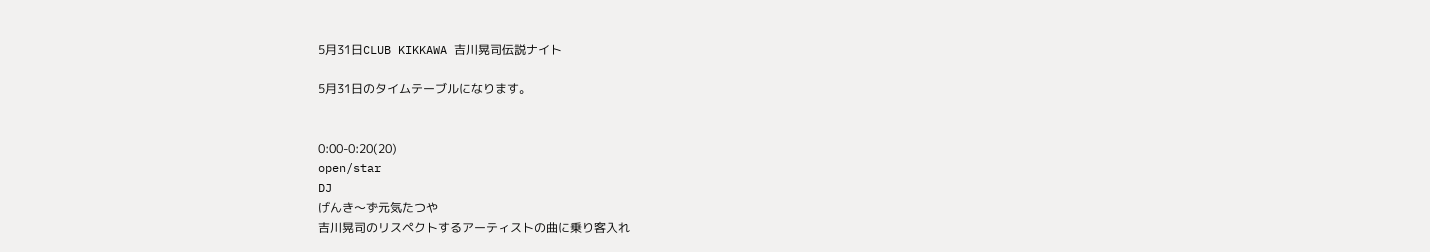5月31日CLUB KIKKAWA 吉川晃司伝説ナイト

5月31日のタイムテーブルになります。


0:00-0:20(20)
open/star
DJ
げんき〜ず元気たつや
吉川晃司のリスペクトするアーティストの曲に乗り客入れ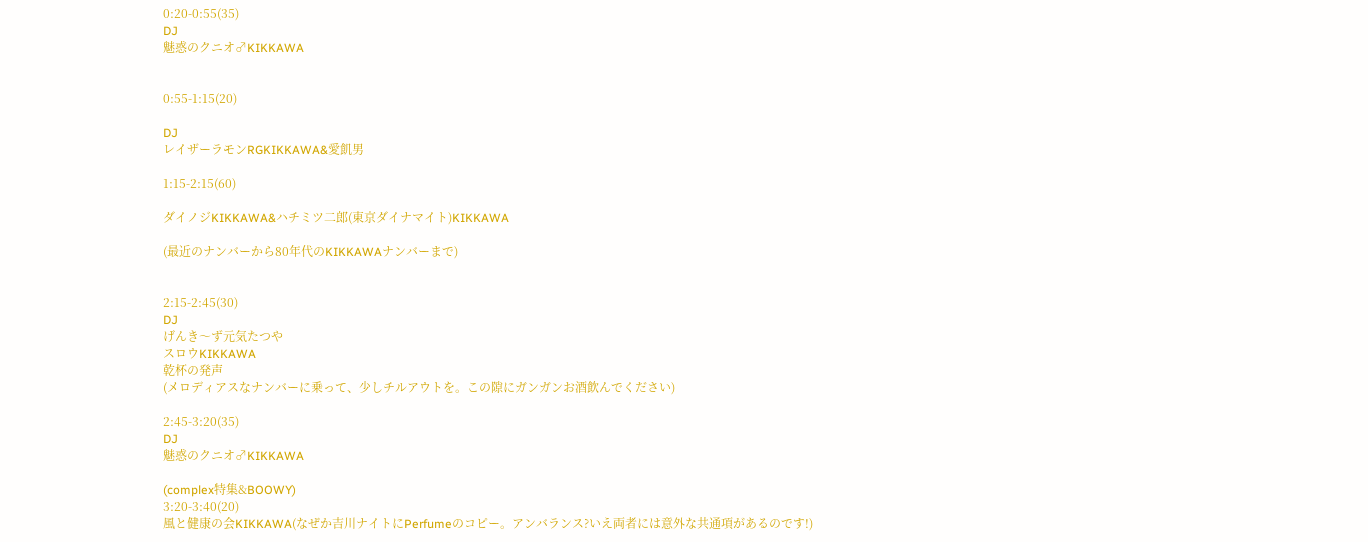0:20-0:55(35)
DJ
魅惑のクニオ♂KIKKAWA


0:55-1:15(20)

DJ
レイザーラモンRGKIKKAWA&愛飢男

1:15-2:15(60)

ダイノジKIKKAWA&ハチミツ二郎(東京ダイナマイト)KIKKAWA

(最近のナンバーから80年代のKIKKAWAナンバーまで)


2:15-2:45(30)
DJ
げんき〜ず元気たつや
スロウKIKKAWA
乾杯の発声
(メロディアスなナンバーに乗って、少しチルアウトを。この隙にガンガンお酒飲んでください)

2:45-3:20(35)
DJ
魅惑のクニオ♂KIKKAWA

(complex特集&BOOWY)
3:20-3:40(20)
風と健康の会KIKKAWA(なぜか吉川ナイトにPerfumeのコピー。アンバランス?いえ両者には意外な共通項があるのです!)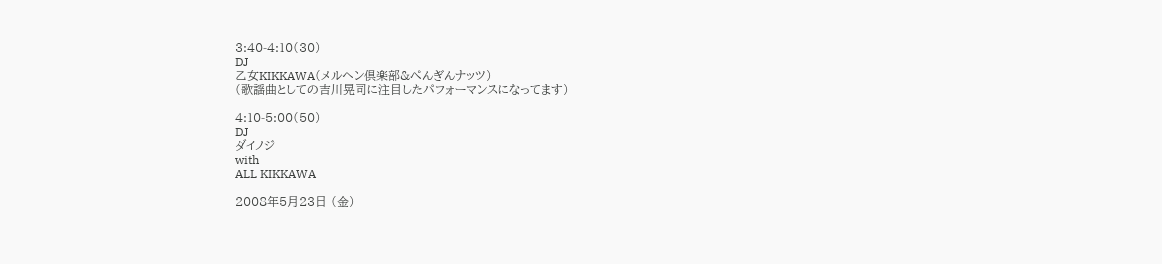3:40-4:10(30)
DJ
乙女KIKKAWA(メルヘン倶楽部&ぺんぎんナッツ)
(歌謡曲としての吉川晃司に注目したパフォーマンスになってます)

4:10-5:00(50)
DJ
ダイノジ
with
ALL KIKKAWA

2008年5月23日 (金)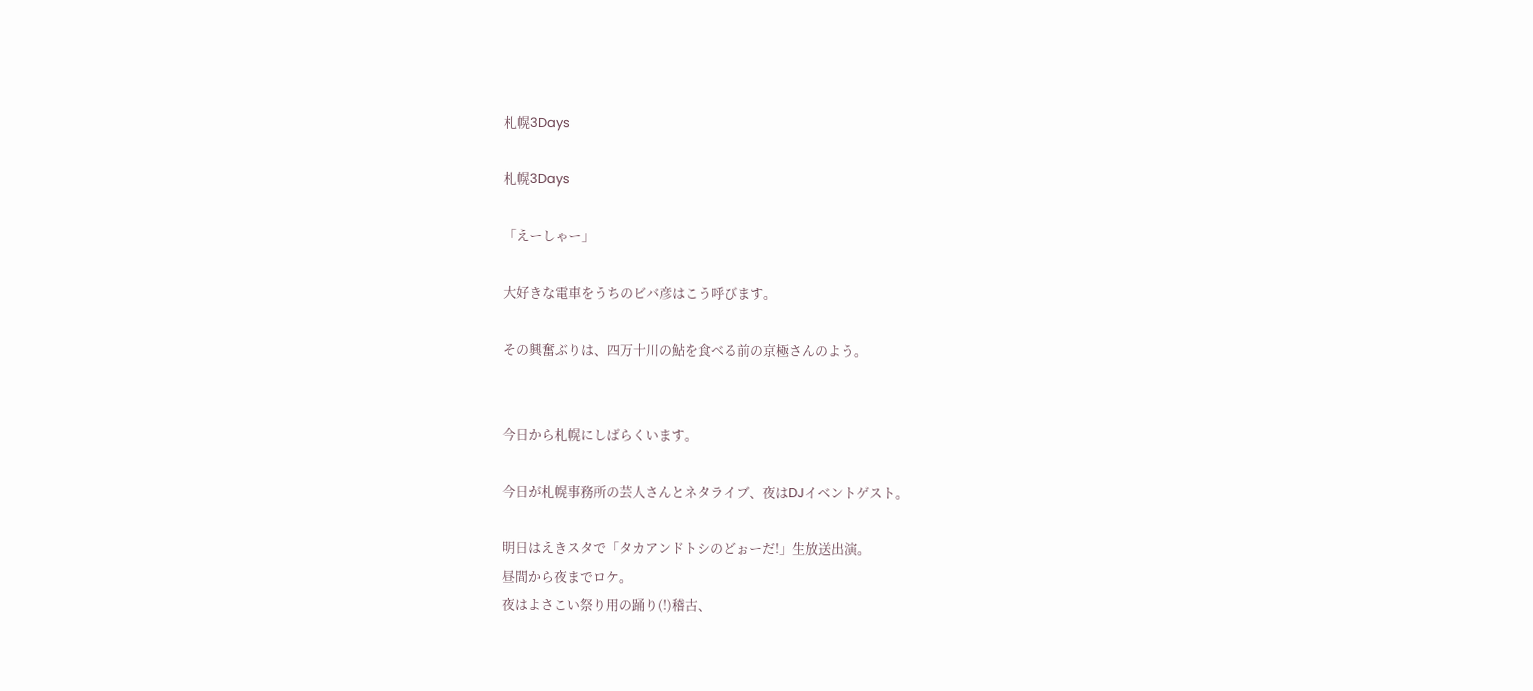札幌3Days

札幌3Days

「えーしゃー」

大好きな電車をうちのビバ彦はこう呼びます。

その興奮ぶりは、四万十川の鮎を食べる前の京極さんのよう。


今日から札幌にしばらくいます。

今日が札幌事務所の芸人さんとネタライブ、夜はDJイベントゲスト。

明日はえきスタで「タカアンドトシのどぉーだ!」生放送出演。
昼間から夜までロケ。
夜はよさこい祭り用の踊り(!)稽古、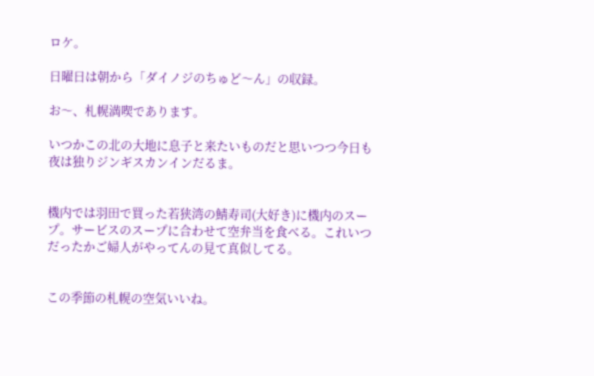ロケ。

日曜日は朝から「ダイノジのちゅど〜ん」の収録。

お〜、札幌満喫であります。

いつかこの北の大地に息子と来たいものだと思いつつ今日も夜は独りジンギスカンインだるま。


機内では羽田で買った若狭湾の鯖寿司(大好き)に機内のスープ。サービスのスープに合わせて空弁当を食べる。これいつだったかご婦人がやってんの見て真似してる。


この季節の札幌の空気いいね。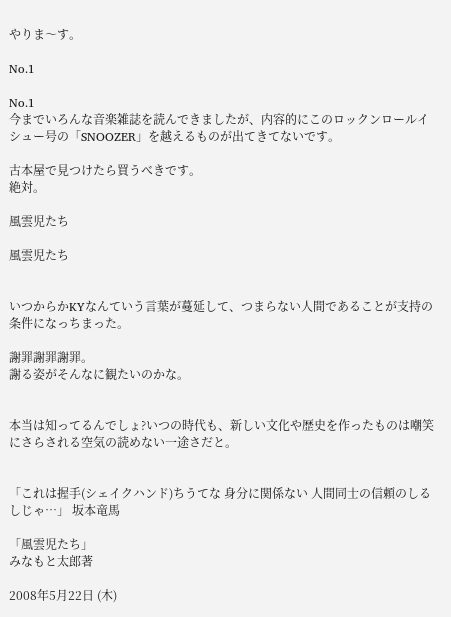やりま〜す。

No.1

No.1
今までいろんな音楽雑誌を読んできましたが、内容的にこのロックンロールイシュー号の「SNOOZER」を越えるものが出てきてないです。

古本屋で見つけたら買うべきです。
絶対。

風雲児たち

風雲児たち


いつからかKYなんていう言葉が蔓延して、つまらない人間であることが支持の条件になっちまった。

謝罪謝罪謝罪。
謝る姿がそんなに観たいのかな。


本当は知ってるんでしょ?いつの時代も、新しい文化や歴史を作ったものは嘲笑にさらされる空気の読めない一途さだと。


「これは握手(シェイクハンド)ちうてな 身分に関係ない 人間同士の信頼のしるしじゃ…」 坂本竜馬

「風雲児たち」
みなもと太郎著

2008年5月22日 (木)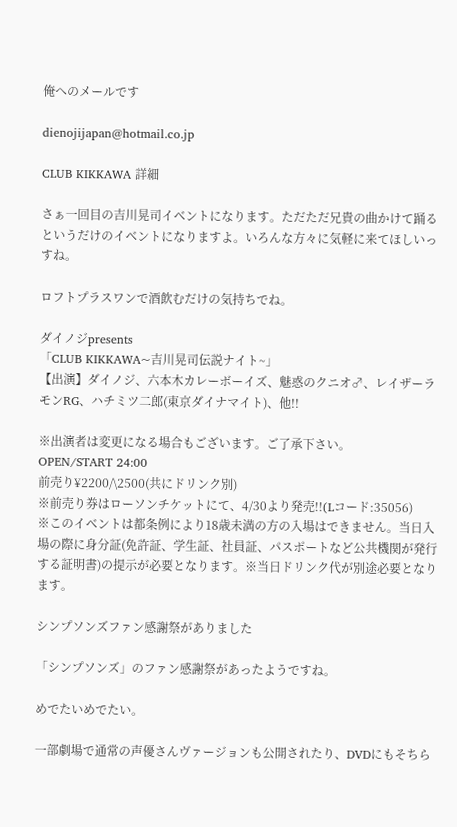俺へのメールです

dienojijapan@hotmail.co.jp

CLUB KIKKAWA 詳細

さぁ一回目の吉川晃司イベントになります。ただただ兄貴の曲かけて踊るというだけのイベントになりますよ。いろんな方々に気軽に来てほしいっすね。

ロフトプラスワンで酒飲むだけの気持ちでね。

ダイノジpresents
「CLUB KIKKAWA~吉川晃司伝説ナイト~」
【出演】ダイノジ、六本木カレーボーイズ、魅惑のクニオ♂、レイザーラモンRG、ハチミツ二郎(東京ダイナマイト)、他!!

※出演者は変更になる場合もございます。ご了承下さい。
OPEN/START 24:00
前売り¥2200/\2500(共にドリンク別)
※前売り券はローソンチケットにて、4/30より発売!!(Lコード:35056)
※このイベントは都条例により18歳未満の方の入場はできません。当日入場の際に身分証(免許証、学生証、社員証、パスポートなど公共機関が発行する証明書)の提示が必要となります。※当日ドリンク代が別途必要となります。

シンプソンズファン感謝祭がありました

「シンプソンズ」のファン感謝祭があったようですね。

めでたいめでたい。

一部劇場で通常の声優さんヴァージョンも公開されたり、DVDにもそちら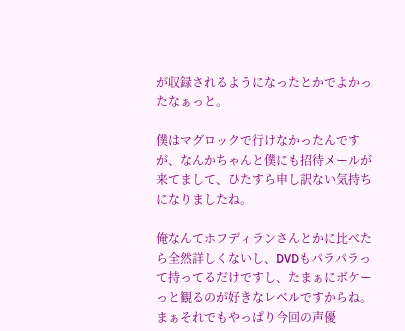が収録されるようになったとかでよかったなぁっと。

僕はマグロックで行けなかったんですが、なんかちゃんと僕にも招待メールが来てまして、ひたすら申し訳ない気持ちになりましたね。

俺なんてホフディランさんとかに比べたら全然詳しくないし、DVDもパラパラって持ってるだけですし、たまぁにボケーっと観るのが好きなレベルですからね。まぁそれでもやっぱり今回の声優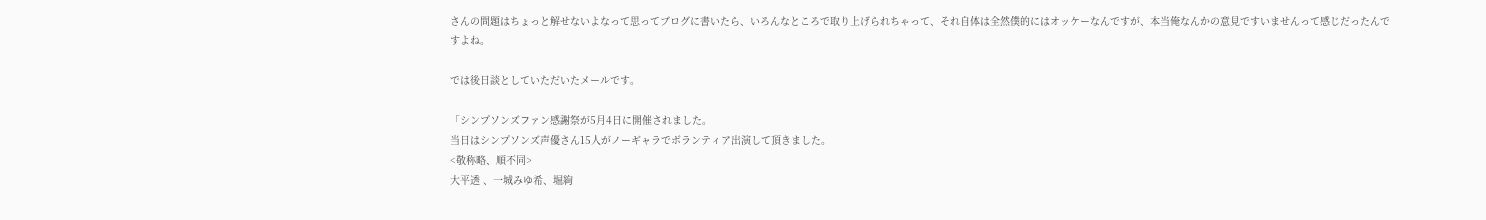さんの問題はちょっと解せないよなって思ってブログに書いたら、いろんなところで取り上げられちゃって、それ自体は全然僕的にはオッケーなんですが、本当俺なんかの意見ですいませんって感じだったんですよね。

では後日談としていただいたメールです。

「シンプソンズファン感謝祭が5月4日に開催されました。
当日はシンプソンズ声優さん15人がノーギャラでボランティア出演して頂きました。
<敬称略、順不同>
大平透 、一城みゆ希、堀絢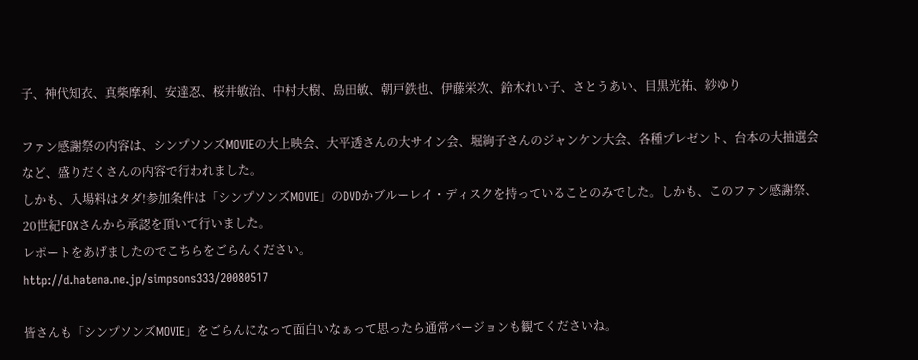子、神代知衣、真柴摩利、安達忍、桜井敏治、中村大樹、島田敏、朝戸鉄也、伊藤栄次、鈴木れい子、さとうあい、目黒光祐、紗ゆり

ファン感謝祭の内容は、シンプソンズMOVIEの大上映会、大平透さんの大サイン会、堀絢子さんのジャンケン大会、各種プレゼント、台本の大抽選会など、盛りだくさんの内容で行われました。
しかも、入場料はタダ!参加条件は「シンプソンズMOVIE」のDVDかブルーレイ・ディスクを持っていることのみでした。しかも、このファン感謝祭、20世紀FOXさんから承認を頂いて行いました。
レポートをあげましたのでこちらをごらんください。
http://d.hatena.ne.jp/simpsons333/20080517

皆さんも「シンプソンズMOVIE」をごらんになって面白いなぁって思ったら通常バージョンも観てくださいね。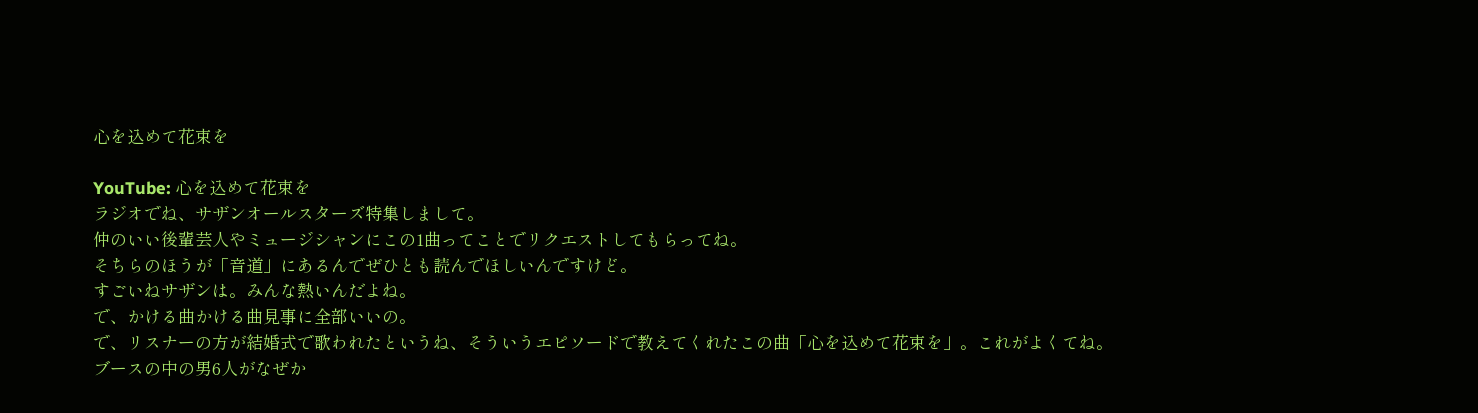心を込めて花束を

YouTube: 心を込めて花束を
ラジオでね、サザンオールスターズ特集しまして。
仲のいい後輩芸人やミュージシャンにこの1曲ってことでリクエストしてもらってね。
そちらのほうが「音道」にあるんでぜひとも読んでほしいんですけど。
すごいねサザンは。みんな熱いんだよね。
で、かける曲かける曲見事に全部いいの。
で、リスナーの方が結婚式で歌われたというね、そういうエピソードで教えてくれたこの曲「心を込めて花束を」。これがよくてね。ブースの中の男6人がなぜか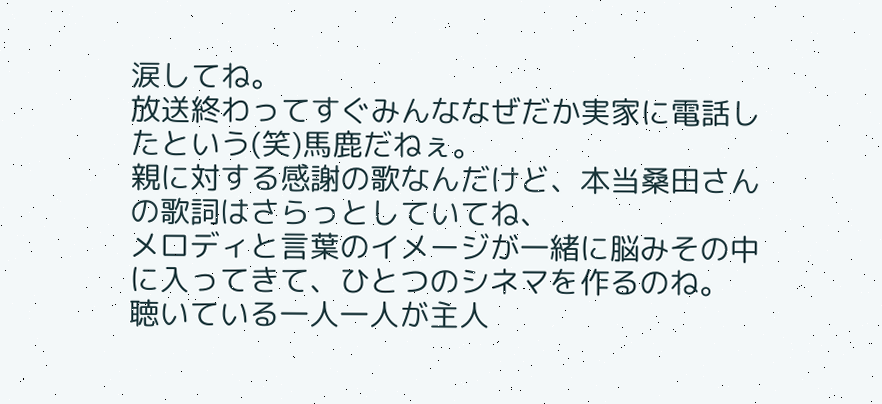涙してね。
放送終わってすぐみんななぜだか実家に電話したという(笑)馬鹿だねぇ。
親に対する感謝の歌なんだけど、本当桑田さんの歌詞はさらっとしていてね、
メロディと言葉のイメージが一緒に脳みその中に入ってきて、ひとつのシネマを作るのね。
聴いている一人一人が主人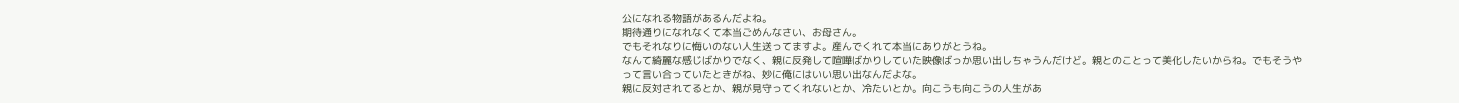公になれる物語があるんだよね。
期待通りになれなくて本当ごめんなさい、お母さん。
でもそれなりに悔いのない人生送ってますよ。産んでくれて本当にありがとうね。
なんて綺麗な感じばかりでなく、親に反発して喧嘩ばかりしていた映像ばっか思い出しちゃうんだけど。親とのことって美化したいからね。でもそうやって言い合っていたときがね、妙に俺にはいい思い出なんだよな。
親に反対されてるとか、親が見守ってくれないとか、冷たいとか。向こうも向こうの人生があ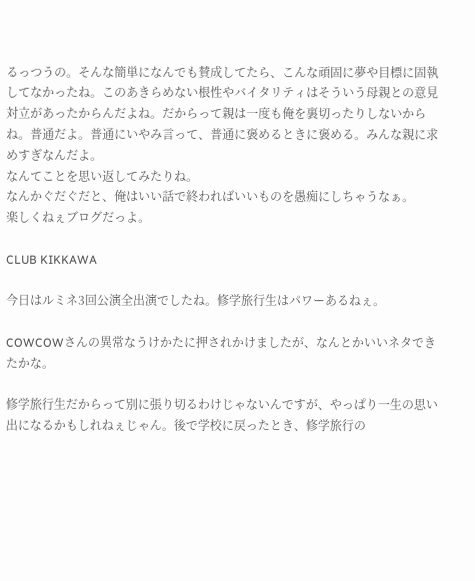るっつうの。そんな簡単になんでも賛成してたら、こんな頑固に夢や目標に固執してなかったね。このあきらめない根性やバイタリティはそういう母親との意見対立があったからんだよね。だからって親は一度も俺を裏切ったりしないからね。普通だよ。普通にいやみ言って、普通に褒めるときに褒める。みんな親に求めすぎなんだよ。
なんてことを思い返してみたりね。
なんかぐだぐだと、俺はいい話で終わればいいものを愚痴にしちゃうなぁ。
楽しくねぇブログだっよ。

CLUB KIKKAWA

今日はルミネ3回公演全出演でしたね。修学旅行生はパワーあるねぇ。

COWCOWさんの異常なうけかたに押されかけましたが、なんとかいいネタできたかな。

修学旅行生だからって別に張り切るわけじゃないんですが、やっぱり一生の思い出になるかもしれねぇじゃん。後で学校に戻ったとき、修学旅行の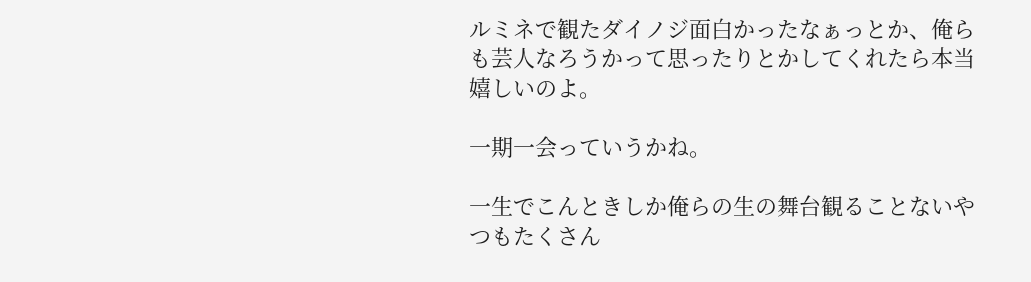ルミネで観たダイノジ面白かったなぁっとか、俺らも芸人なろうかって思ったりとかしてくれたら本当嬉しいのよ。

一期一会っていうかね。

一生でこんときしか俺らの生の舞台観ることないやつもたくさん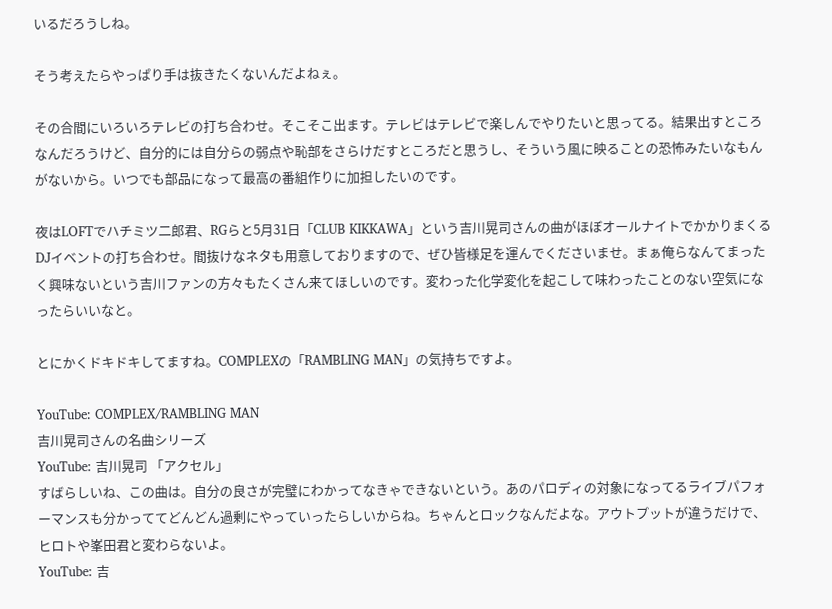いるだろうしね。

そう考えたらやっぱり手は抜きたくないんだよねぇ。

その合間にいろいろテレビの打ち合わせ。そこそこ出ます。テレビはテレビで楽しんでやりたいと思ってる。結果出すところなんだろうけど、自分的には自分らの弱点や恥部をさらけだすところだと思うし、そういう風に映ることの恐怖みたいなもんがないから。いつでも部品になって最高の番組作りに加担したいのです。

夜はLOFTでハチミツ二郎君、RGらと5月31日「CLUB KIKKAWA」という吉川晃司さんの曲がほぼオールナイトでかかりまくるDJイベントの打ち合わせ。間抜けなネタも用意しておりますので、ぜひ皆様足を運んでくださいませ。まぁ俺らなんてまったく興味ないという吉川ファンの方々もたくさん来てほしいのです。変わった化学変化を起こして味わったことのない空気になったらいいなと。

とにかくドキドキしてますね。COMPLEXの「RAMBLING MAN」の気持ちですよ。

YouTube: COMPLEX/RAMBLING MAN
吉川晃司さんの名曲シリーズ
YouTube: 吉川晃司 「アクセル」
すばらしいね、この曲は。自分の良さが完璧にわかってなきゃできないという。あのパロディの対象になってるライブパフォーマンスも分かっててどんどん過剰にやっていったらしいからね。ちゃんとロックなんだよな。アウトプットが違うだけで、ヒロトや峯田君と変わらないよ。
YouTube: 吉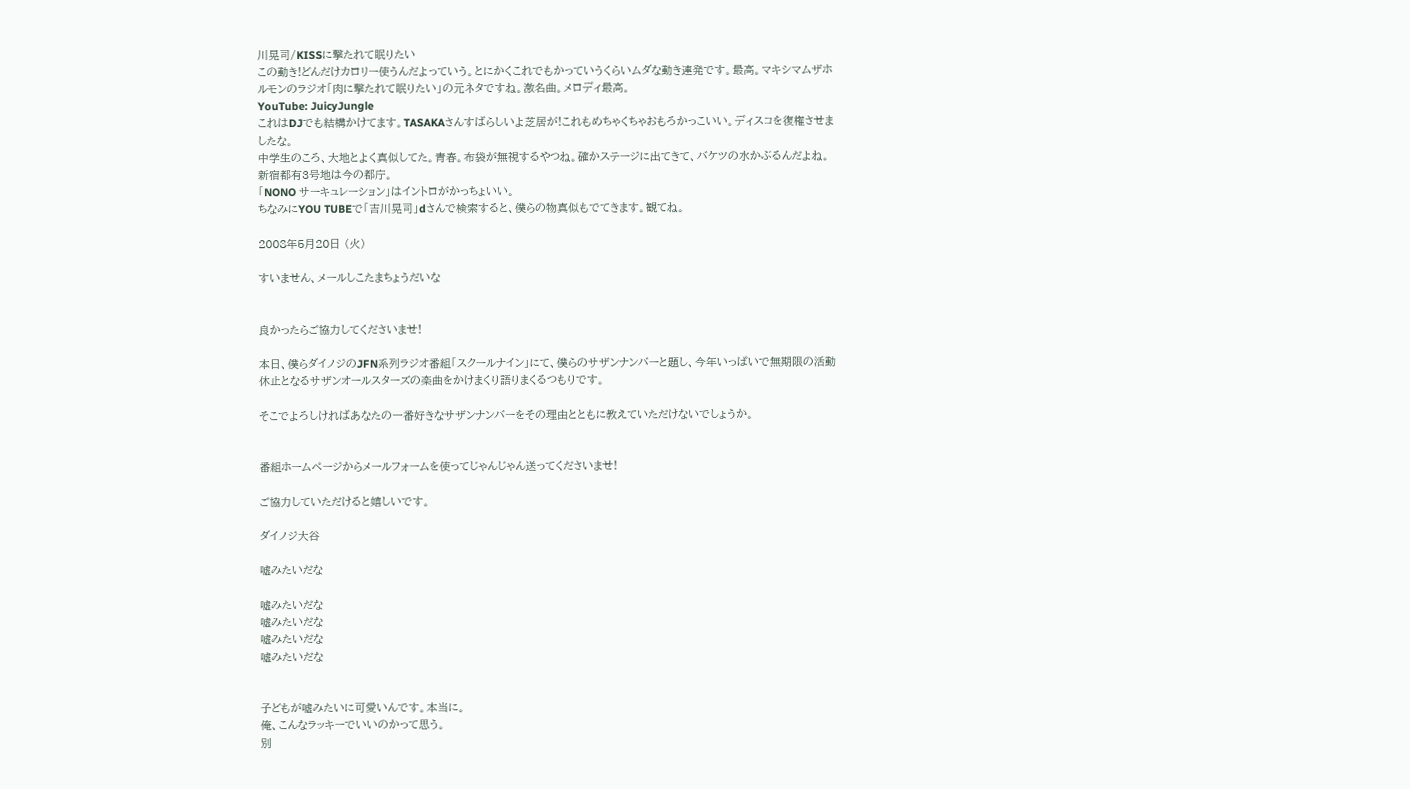川晃司/KISSに撃たれて眠りたい
この動き!どんだけカロリー使うんだよっていう。とにかくこれでもかっていうくらいムダな動き連発です。最高。マキシマムザホルモンのラジオ「肉に撃たれて眠りたい」の元ネタですね。激名曲。メロディ最高。
YouTube: JuicyJungle
これはDJでも結構かけてます。TASAKAさんすばらしいよ芝居が!これもめちゃくちゃおもろかっこいい。ディスコを復権させましたな。
中学生のころ、大地とよく真似してた。青春。布袋が無視するやつね。確かステージに出てきて、バケツの水かぶるんだよね。新宿都有3号地は今の都庁。
「NONO サーキュレーション」はイントロがかっちょいい。
ちなみにYOU TUBEで「吉川晃司」dさんで検索すると、僕らの物真似もでてきます。観てね。

2008年5月20日 (火)

すいません、メールしこたまちょうだいな


良かったらご協力してくださいませ!

本日、僕らダイノジのJFN系列ラジオ番組「スクールナイン」にて、僕らのサザンナンバーと題し、今年いっぱいで無期限の活動休止となるサザンオールスターズの楽曲をかけまくり語りまくるつもりです。

そこでよろしければあなたの一番好きなサザンナンバーをその理由とともに教えていただけないでしょうか。


番組ホームページからメールフォームを使ってじゃんじゃん送ってくださいませ!

ご協力していただけると嬉しいです。

ダイノジ大谷

嘘みたいだな

嘘みたいだな
嘘みたいだな
嘘みたいだな
嘘みたいだな


子どもが嘘みたいに可愛いんです。本当に。
俺、こんなラッキーでいいのかって思う。
別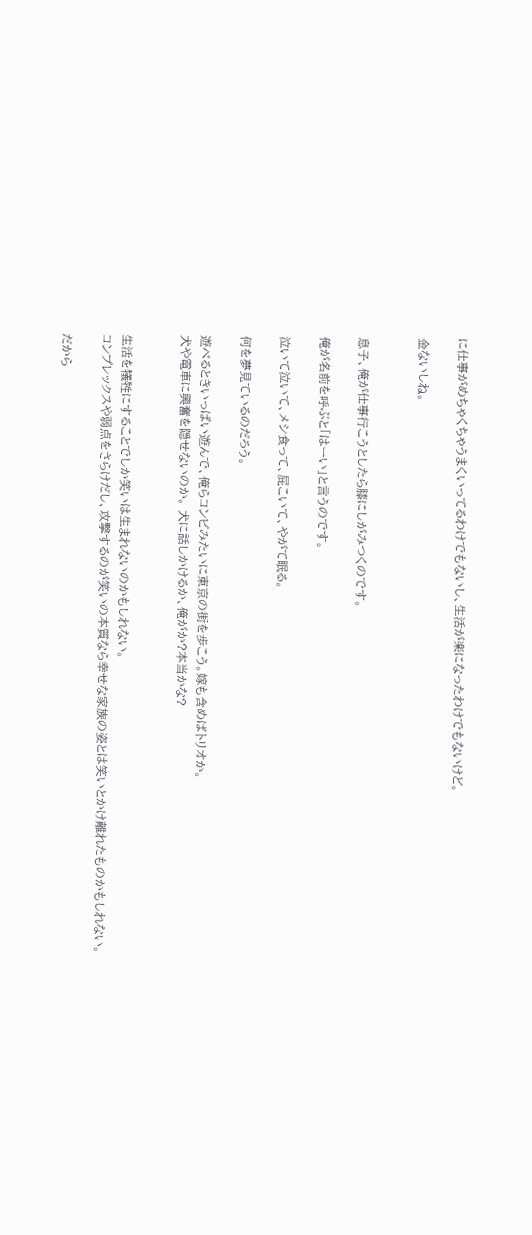に仕事がめちゃくちゃうまくいってるわけでもないし、生活が楽になったわけでもないけど。

金ないしね。


息子、俺が仕事行こうとしたら膝にしがみつくのです。

俺が名前を呼ぶと「はーい」と言うのです。

泣いて泣いて、メシ食って、屁こいて、やがて眠る。

何を夢見ているのだろう。

遊べるときいっぱい遊んで、俺らコンビみたいに東京の街を歩こう。嫁も含めばトリオか。
犬や電車に興奮を隠せないのか。 犬に話しかけるか、俺がか?本当かな?


生活を犠牲にすることでしか笑いは生まれないのかもしれない。
コンプレックスや弱点をさらけだし、攻撃するのが笑いの本質なら幸せな家族の姿とは笑いとかけ離れたものかもしれない。

だから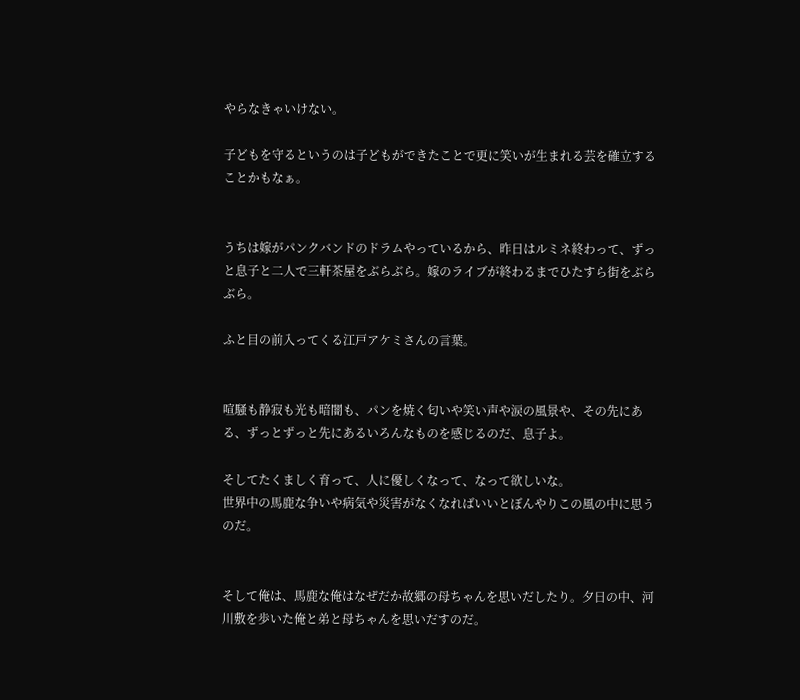やらなきゃいけない。

子どもを守るというのは子どもができたことで更に笑いが生まれる芸を確立することかもなぁ。


うちは嫁がパンクバンドのドラムやっているから、昨日はルミネ終わって、ずっと息子と二人で三軒茶屋をぶらぶら。嫁のライブが終わるまでひたすら街をぶらぶら。

ふと目の前入ってくる江戸アケミさんの言葉。


喧騒も静寂も光も暗闇も、パンを焼く匂いや笑い声や涙の風景や、その先にある、ずっとずっと先にあるいろんなものを感じるのだ、息子よ。

そしてたくましく育って、人に優しくなって、なって欲しいな。
世界中の馬鹿な争いや病気や災害がなくなればいいとぼんやりこの風の中に思うのだ。


そして俺は、馬鹿な俺はなぜだか故郷の母ちゃんを思いだしたり。夕日の中、河川敷を歩いた俺と弟と母ちゃんを思いだすのだ。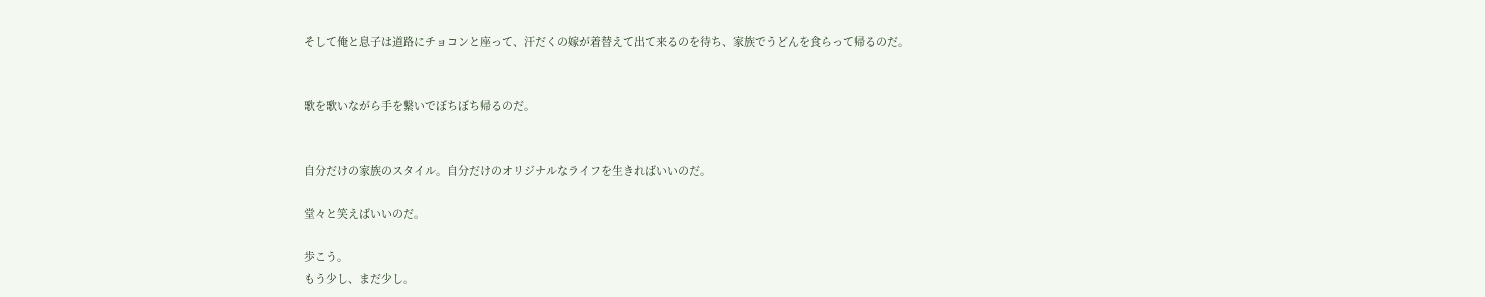そして俺と息子は道路にチョコンと座って、汗だくの嫁が着替えて出て来るのを待ち、家族でうどんを食らって帰るのだ。


歌を歌いながら手を繋いでぼちぼち帰るのだ。


自分だけの家族のスタイル。自分だけのオリジナルなライフを生きればいいのだ。

堂々と笑えばいいのだ。

歩こう。
もう少し、まだ少し。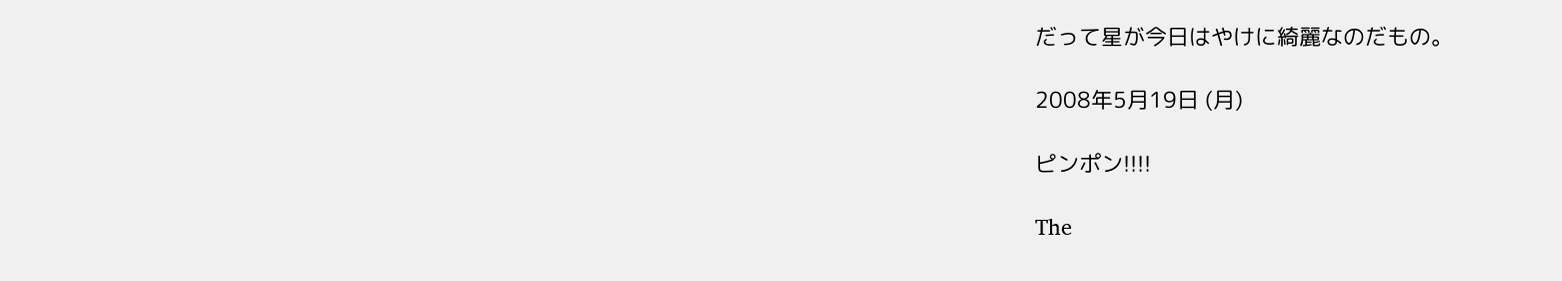だって星が今日はやけに綺麗なのだもの。

2008年5月19日 (月)

ピンポン!!!!

The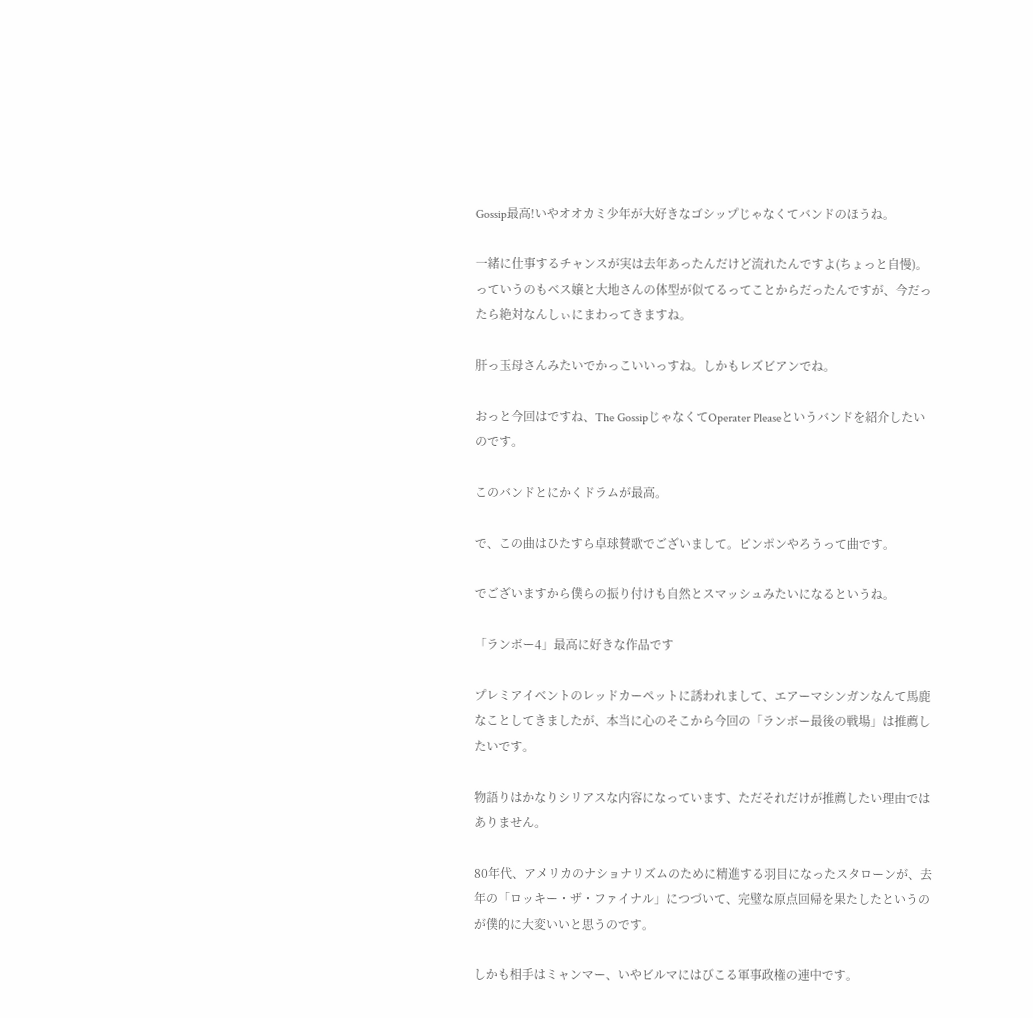Gossip最高!いやオオカミ少年が大好きなゴシップじゃなくてバンドのほうね。

一緒に仕事するチャンスが実は去年あったんだけど流れたんですよ(ちょっと自慢)。っていうのもベス嬢と大地さんの体型が似てるってことからだったんですが、今だったら絶対なんしぃにまわってきますね。

肝っ玉母さんみたいでかっこいいっすね。しかもレズビアンでね。

おっと今回はですね、The GossipじゃなくてOperater Pleaseというバンドを紹介したいのです。

このバンドとにかくドラムが最高。

で、この曲はひたすら卓球賛歌でございまして。ピンポンやろうって曲です。

でございますから僕らの振り付けも自然とスマッシュみたいになるというね。

「ランボー4」最高に好きな作品です

プレミアイベントのレッドカーペットに誘われまして、エアーマシンガンなんて馬鹿なことしてきましたが、本当に心のそこから今回の「ランボー最後の戦場」は推薦したいです。

物語りはかなりシリアスな内容になっています、ただそれだけが推薦したい理由ではありません。

80年代、アメリカのナショナリズムのために精進する羽目になったスタローンが、去年の「ロッキー・ザ・ファイナル」につづいて、完璧な原点回帰を果たしたというのが僕的に大変いいと思うのです。

しかも相手はミャンマー、いやビルマにはびこる軍事政権の連中です。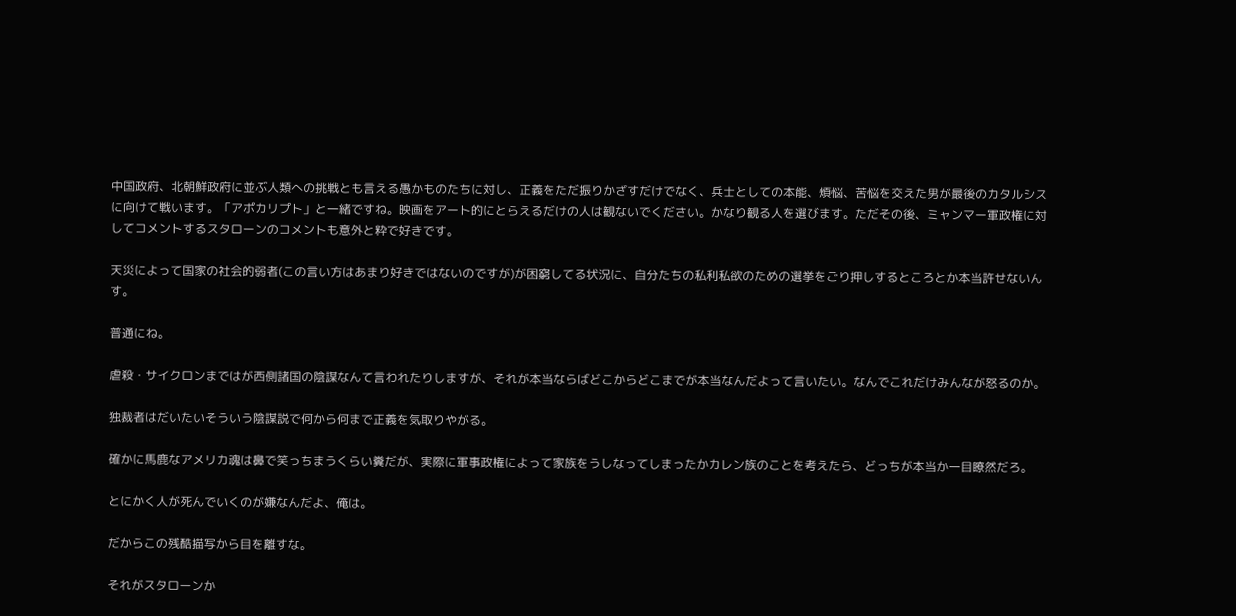中国政府、北朝鮮政府に並ぶ人類への挑戦とも言える愚かものたちに対し、正義をただ振りかざすだけでなく、兵士としての本能、煩悩、苦悩を交えた男が最後のカタルシスに向けて戦います。「アポカリプト」と一緒ですね。映画をアート的にとらえるだけの人は観ないでください。かなり観る人を選びます。ただその後、ミャンマー軍政権に対してコメントするスタローンのコメントも意外と粋で好きです。

天災によって国家の社会的弱者(この言い方はあまり好きではないのですが)が困窮してる状況に、自分たちの私利私欲のための選挙をごり押しするところとか本当許せないんす。

普通にね。

虐殺・サイクロンまではが西側諸国の陰謀なんて言われたりしますが、それが本当ならばどこからどこまでが本当なんだよって言いたい。なんでこれだけみんなが怒るのか。

独裁者はだいたいそういう陰謀説で何から何まで正義を気取りやがる。

確かに馬鹿なアメリカ魂は鼻で笑っちまうくらい糞だが、実際に軍事政権によって家族をうしなってしまったかカレン族のことを考えたら、どっちが本当か一目瞭然だろ。

とにかく人が死んでいくのが嫌なんだよ、俺は。

だからこの残酷描写から目を離すな。

それがスタローンか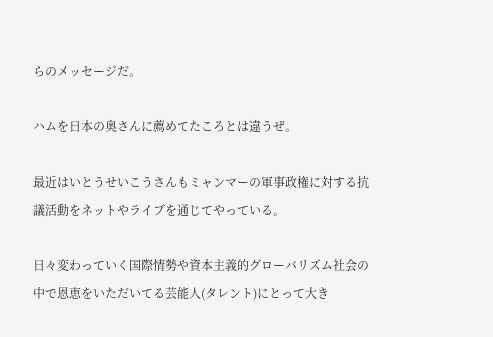らのメッセージだ。

ハムを日本の奥さんに薦めてたころとは違うぜ。

最近はいとうせいこうさんもミャンマーの軍事政権に対する抗議活動をネットやライブを通じてやっている。

日々変わっていく国際情勢や資本主義的グローバリズム社会の中で恩恵をいただいてる芸能人(タレント)にとって大き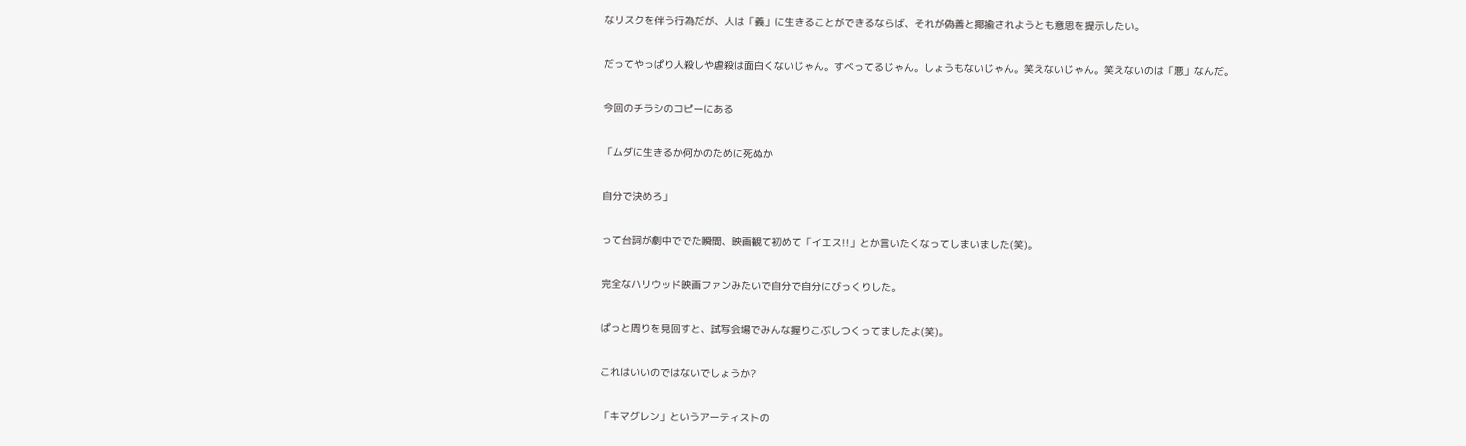なリスクを伴う行為だが、人は「義」に生きることができるならば、それが偽善と揶揄されようとも意思を提示したい。

だってやっぱり人殺しや虐殺は面白くないじゃん。すべってるじゃん。しょうもないじゃん。笑えないじゃん。笑えないのは「悪」なんだ。

今回のチラシのコピーにある

「ムダに生きるか何かのために死ぬか

自分で決めろ」

って台詞が劇中ででた瞬間、映画観て初めて「イエス!!」とか言いたくなってしまいました(笑)。

完全なハリウッド映画ファンみたいで自分で自分にびっくりした。

ぱっと周りを見回すと、試写会場でみんな握りこぶしつくってましたよ(笑)。

これはいいのではないでしょうか?

「キマグレン」というアーティストの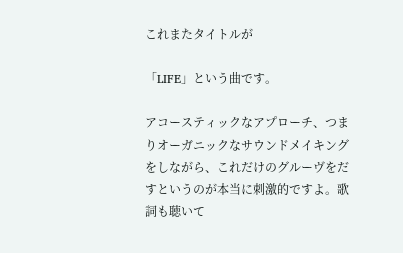これまたタイトルが

「LIFE」という曲です。

アコースティックなアプローチ、つまりオーガニックなサウンドメイキングをしながら、これだけのグルーヴをだすというのが本当に刺激的ですよ。歌詞も聴いて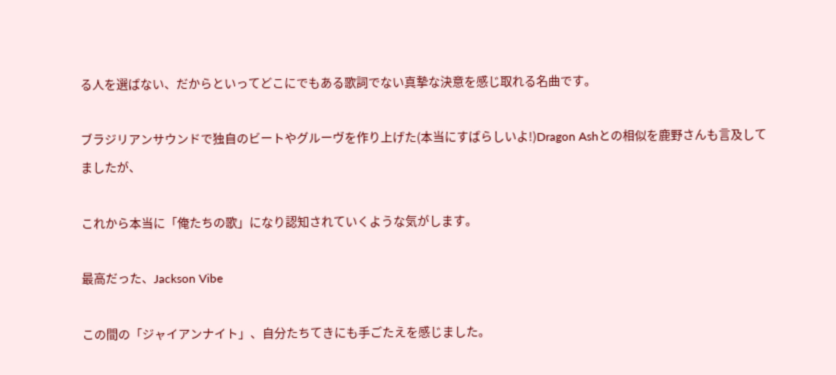る人を選ばない、だからといってどこにでもある歌詞でない真摯な決意を感じ取れる名曲です。

ブラジリアンサウンドで独自のビートやグルーヴを作り上げた(本当にすばらしいよ!)Dragon Ashとの相似を鹿野さんも言及してましたが、

これから本当に「俺たちの歌」になり認知されていくような気がします。

最高だった、Jackson Vibe

この間の「ジャイアンナイト」、自分たちてきにも手ごたえを感じました。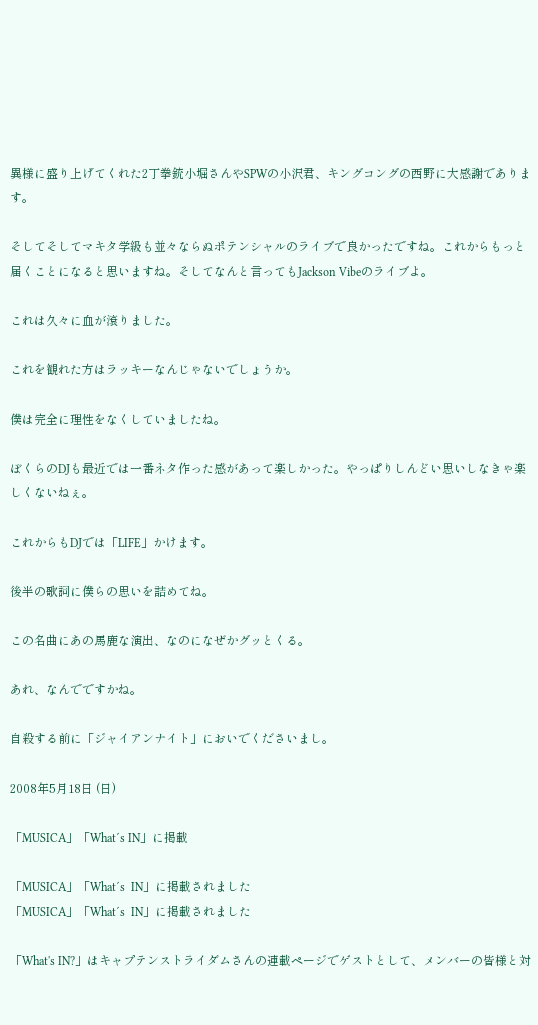異様に盛り上げてくれた2丁拳銃小堀さんやSPWの小沢君、キングコングの西野に大感謝であります。

そしてそしてマキタ学級も並々ならぬポテンシャルのライブで良かったですね。これからもっと届くことになると思いますね。そしてなんと言ってもJackson Vibeのライブよ。

これは久々に血が滾りました。

これを観れた方はラッキーなんじゃないでしょうか。

僕は完全に理性をなくしていましたね。

ぼくらのDJも最近では一番ネタ作った感があって楽しかった。やっぱりしんどい思いしなきゃ楽しくないねぇ。

これからもDJでは「LIFE」かけます。

後半の歌詞に僕らの思いを詰めてね。

この名曲にあの馬鹿な演出、なのになぜかグッとくる。

あれ、なんでですかね。

自殺する前に「ジャイアンナイト」においでくださいまし。

2008年5月18日 (日)

「MUSICA」「What´s IN」に掲載

「MUSICA」「What´s  IN」に掲載されました
「MUSICA」「What´s  IN」に掲載されました

「What's IN?」はキャプテンストライダムさんの連載ページでゲストとして、メンバーの皆様と対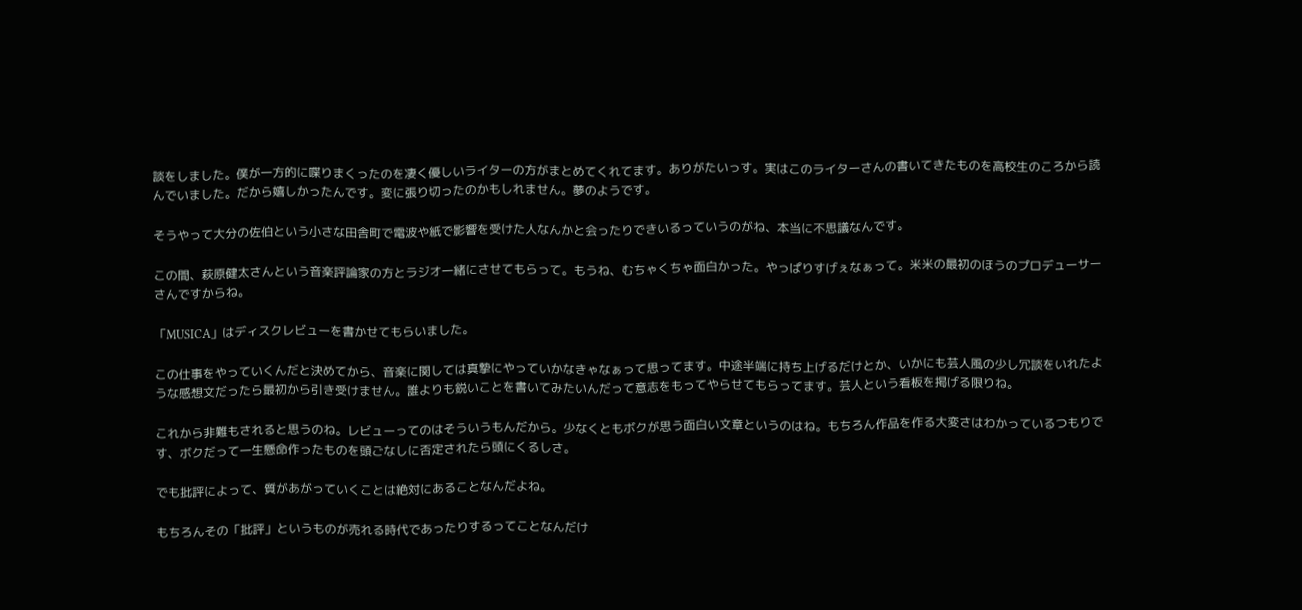談をしました。僕が一方的に喋りまくったのを凄く優しいライターの方がまとめてくれてます。ありがたいっす。実はこのライターさんの書いてきたものを高校生のころから読んでいました。だから嬉しかったんです。変に張り切ったのかもしれません。夢のようです。

そうやって大分の佐伯という小さな田舎町で電波や紙で影響を受けた人なんかと会ったりできいるっていうのがね、本当に不思議なんです。

この間、萩原健太さんという音楽評論家の方とラジオ一緒にさせてもらって。もうね、むちゃくちゃ面白かった。やっぱりすげぇなぁって。米米の最初のほうのプロデューサーさんですからね。

「MUSICA」はディスクレビューを書かせてもらいました。

この仕事をやっていくんだと決めてから、音楽に関しては真摯にやっていかなきゃなぁって思ってます。中途半端に持ち上げるだけとか、いかにも芸人風の少し冗談をいれたような感想文だったら最初から引き受けません。誰よりも鋭いことを書いてみたいんだって意志をもってやらせてもらってます。芸人という看板を掲げる限りね。

これから非難もされると思うのね。レビューってのはそういうもんだから。少なくともボクが思う面白い文章というのはね。もちろん作品を作る大変さはわかっているつもりです、ボクだって一生懸命作ったものを頭ごなしに否定されたら頭にくるしさ。

でも批評によって、質があがっていくことは絶対にあることなんだよね。

もちろんその「批評」というものが売れる時代であったりするってことなんだけ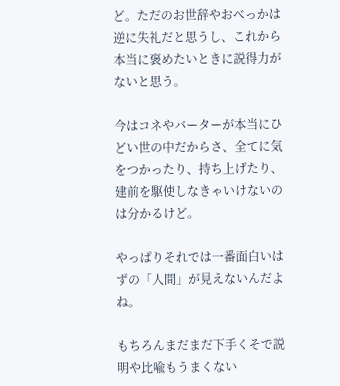ど。ただのお世辞やおべっかは逆に失礼だと思うし、これから本当に褒めたいときに説得力がないと思う。

今はコネやバーターが本当にひどい世の中だからさ、全てに気をつかったり、持ち上げたり、建前を駆使しなきゃいけないのは分かるけど。

やっぱりそれでは一番面白いはずの「人間」が見えないんだよね。

もちろんまだまだ下手くそで説明や比喩もうまくない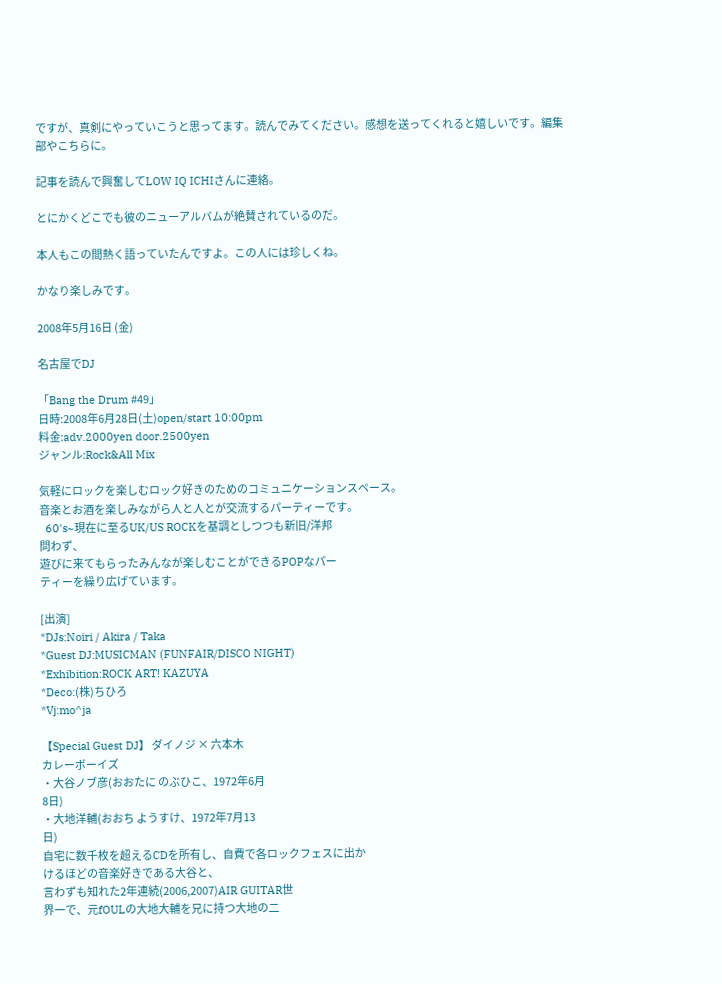ですが、真剣にやっていこうと思ってます。読んでみてください。感想を送ってくれると嬉しいです。編集部やこちらに。

記事を読んで興奮してLOW IQ ICHIさんに連絡。

とにかくどこでも彼のニューアルバムが絶賛されているのだ。

本人もこの間熱く語っていたんですよ。この人には珍しくね。

かなり楽しみです。

2008年5月16日 (金)

名古屋でDJ

「Bang the Drum #49」
日時:2008年6月28日(土)open/start 10:00pm
料金:adv.2000yen door.2500yen
ジャンル:Rock&All Mix

気軽にロックを楽しむロック好きのためのコミュニケーションスペース。
音楽とお酒を楽しみながら人と人とが交流するパーティーです。
  60's~現在に至るUK/US ROCKを基調としつつも新旧/洋邦
問わず、
遊びに来てもらったみんなが楽しむことができるPOPなパー
ティーを繰り広げています。

[出演]
*DJs:Noiri / Akira / Taka
*Guest DJ:MUSICMAN (FUNFAIR/DISCO NIGHT)
*Exhibition:ROCK ART! KAZUYA
*Deco:(株)ちひろ
*Vj:mo^ja

【Special Guest DJ】 ダイノジ × 六本木
カレーボーイズ
・大谷ノブ彦(おおたに のぶひこ、1972年6月
8日)
・大地洋輔(おおち ようすけ、1972年7月13
日)
自宅に数千枚を超えるCDを所有し、自費で各ロックフェスに出か
けるほどの音楽好きである大谷と、
言わずも知れた2年連続(2006,2007)AIR GUITAR世
界一で、元fOULの大地大輔を兄に持つ大地の二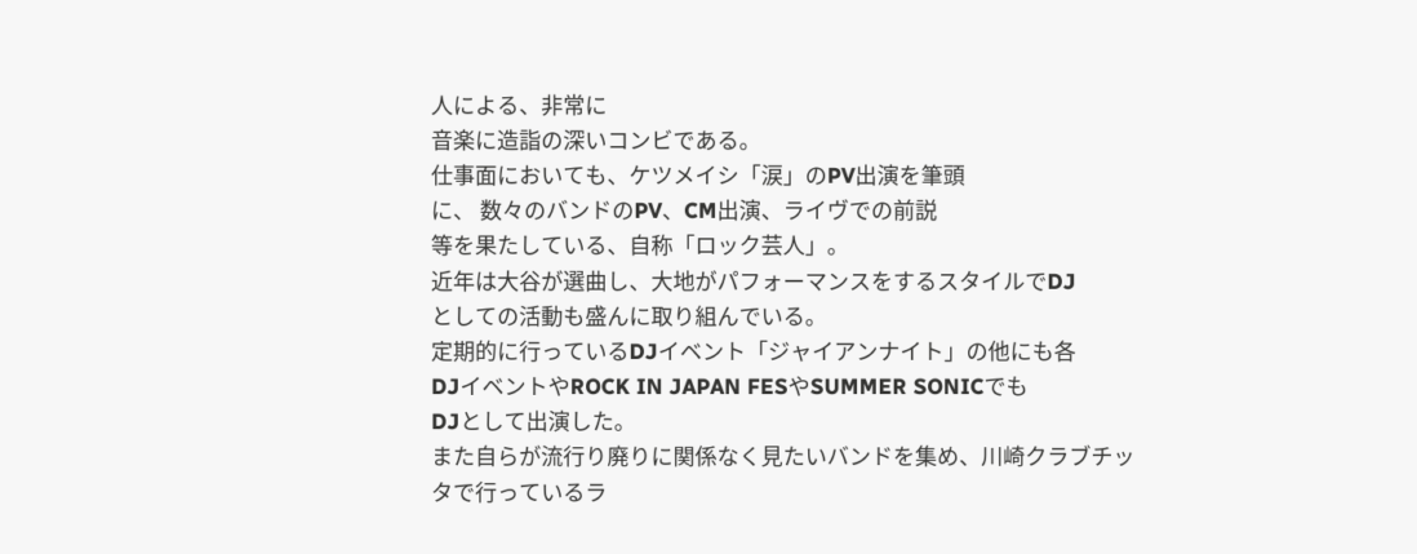人による、非常に
音楽に造詣の深いコンビである。
仕事面においても、ケツメイシ「涙」のPV出演を筆頭
に、 数々のバンドのPV、CM出演、ライヴでの前説
等を果たしている、自称「ロック芸人」。
近年は大谷が選曲し、大地がパフォーマンスをするスタイルでDJ
としての活動も盛んに取り組んでいる。
定期的に行っているDJイベント「ジャイアンナイト」の他にも各
DJイベントやROCK IN JAPAN FESやSUMMER SONICでも
DJとして出演した。
また自らが流行り廃りに関係なく見たいバンドを集め、川崎クラブチッ
タで行っているラ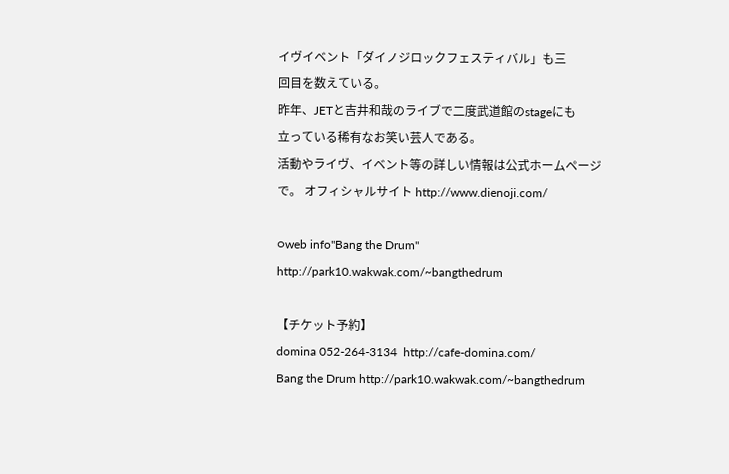イヴイベント「ダイノジロックフェスティバル」も三
回目を数えている。
昨年、JETと吉井和哉のライブで二度武道館のstageにも
立っている稀有なお笑い芸人である。
活動やライヴ、イベント等の詳しい情報は公式ホームページ
で。 オフィシャルサイト http://www.dienoji.com/

○web info"Bang the Drum"
http://park10.wakwak.com/~bangthedrum

【チケット予約】
domina 052-264-3134  http://cafe-domina.com/
Bang the Drum http://park10.wakwak.com/~bangthedrum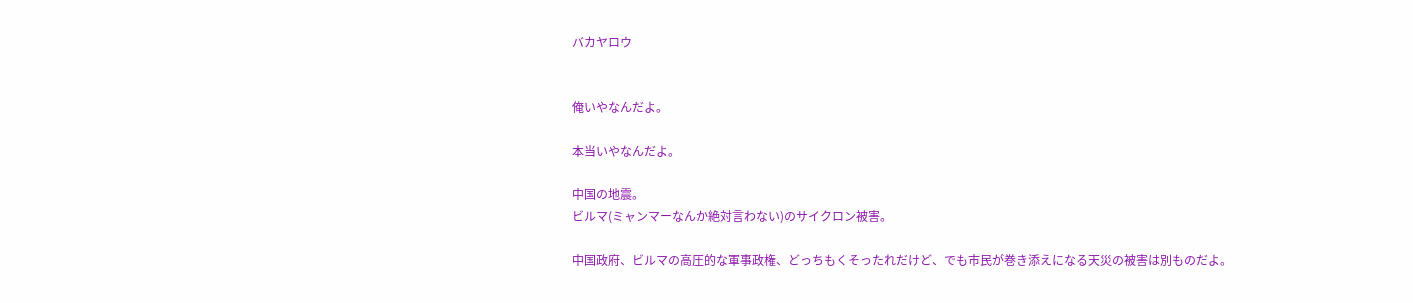バカヤロウ


俺いやなんだよ。

本当いやなんだよ。

中国の地震。
ビルマ(ミャンマーなんか絶対言わない)のサイクロン被害。

中国政府、ビルマの高圧的な軍事政権、どっちもくそったれだけど、でも市民が巻き添えになる天災の被害は別ものだよ。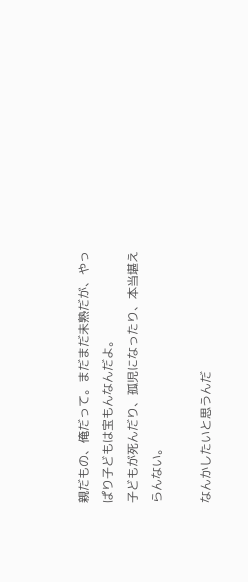親だもの、俺だって。まだまだ未熟だが、やっぱり子どもは宝もんなんだよ。
子どもが死んだり、孤児になったり、本当堪えらんない。

なんかしたいと思うんだ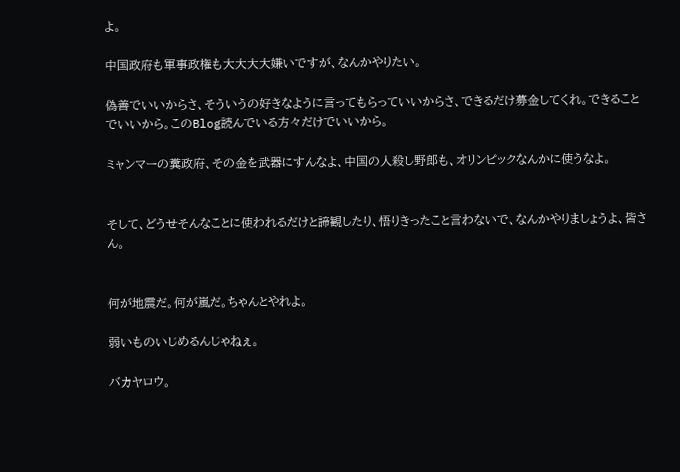よ。

中国政府も軍事政権も大大大大嫌いですが、なんかやりたい。

偽善でいいからさ、そういうの好きなように言ってもらっていいからさ、できるだけ募金してくれ。できることでいいから。このBlog読んでいる方々だけでいいから。

ミャンマーの糞政府、その金を武器にすんなよ、中国の人殺し野郎も、オリンピックなんかに使うなよ。


そして、どうせそんなことに使われるだけと諦観したり、悟りきったこと言わないで、なんかやりましょうよ、皆さん。


何が地震だ。何が嵐だ。ちゃんとやれよ。

弱いものいじめるんじゃねぇ。

バカヤロウ。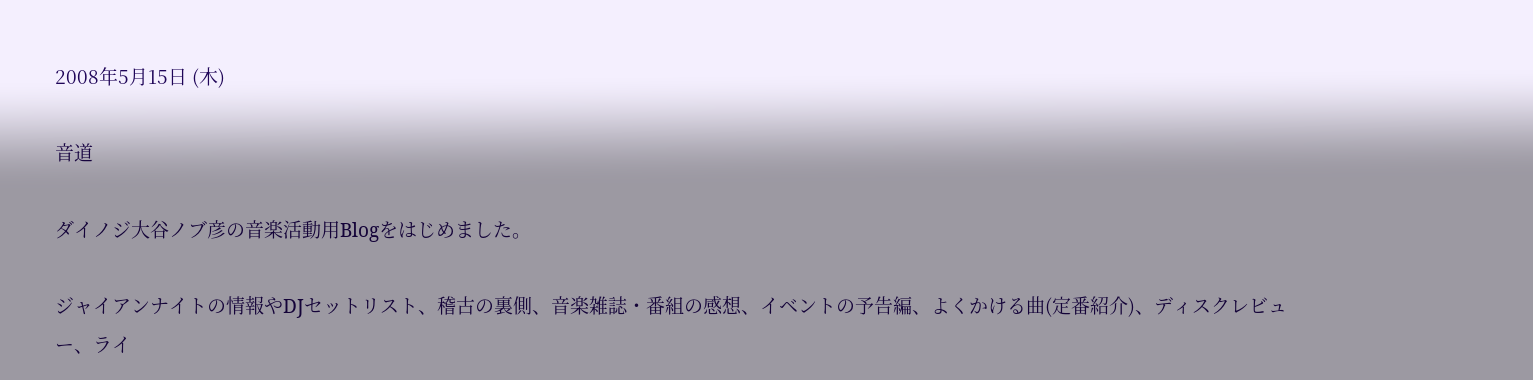2008年5月15日 (木)

音道

ダイノジ大谷ノブ彦の音楽活動用Blogをはじめました。

ジャイアンナイトの情報やDJセットリスト、稽古の裏側、音楽雑誌・番組の感想、イベントの予告編、よくかける曲(定番紹介)、ディスクレビュー、ライ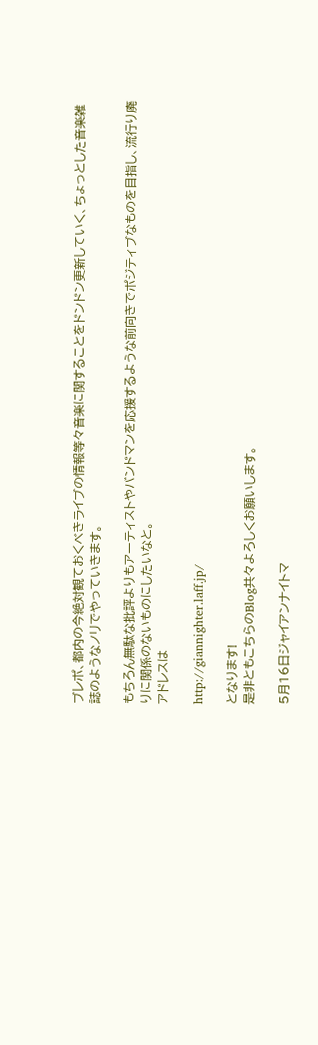ブレポ、都内の今絶対観ておくべきライブの情報等々音楽に関することをドンドン更新していく、ちょっとした音楽雑誌のようなノリでやっていきます。

もちろん無駄な批評よりもアーティストやバンドマンを応援するような前向きでポジティブなものを目指し、流行り廃りに関係のないものにしたいなと。
アドレスは

http://giannighter.laff.jp/

となります!
是非ともこちらのBlog共々よろしくお願いします。

5月16日ジャイアンナイトマ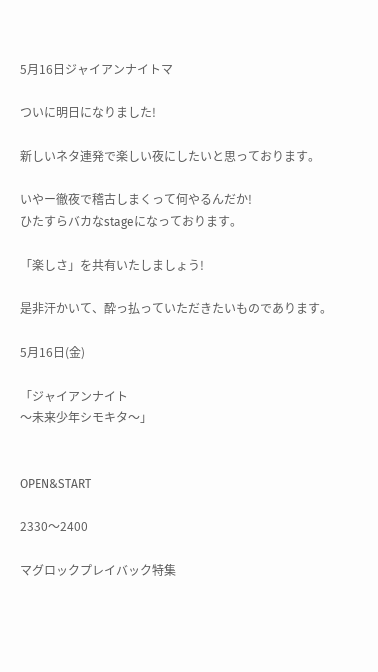5月16日ジャイアンナイトマ

ついに明日になりました!

新しいネタ連発で楽しい夜にしたいと思っております。

いやー徹夜で稽古しまくって何やるんだか!
ひたすらバカなstageになっております。

「楽しさ」を共有いたしましょう!

是非汗かいて、酔っ払っていただきたいものであります。

5月16日(金)

「ジャイアンナイト
〜未来少年シモキタ〜」


OPEN&START

2330〜2400

マグロックプレイバック特集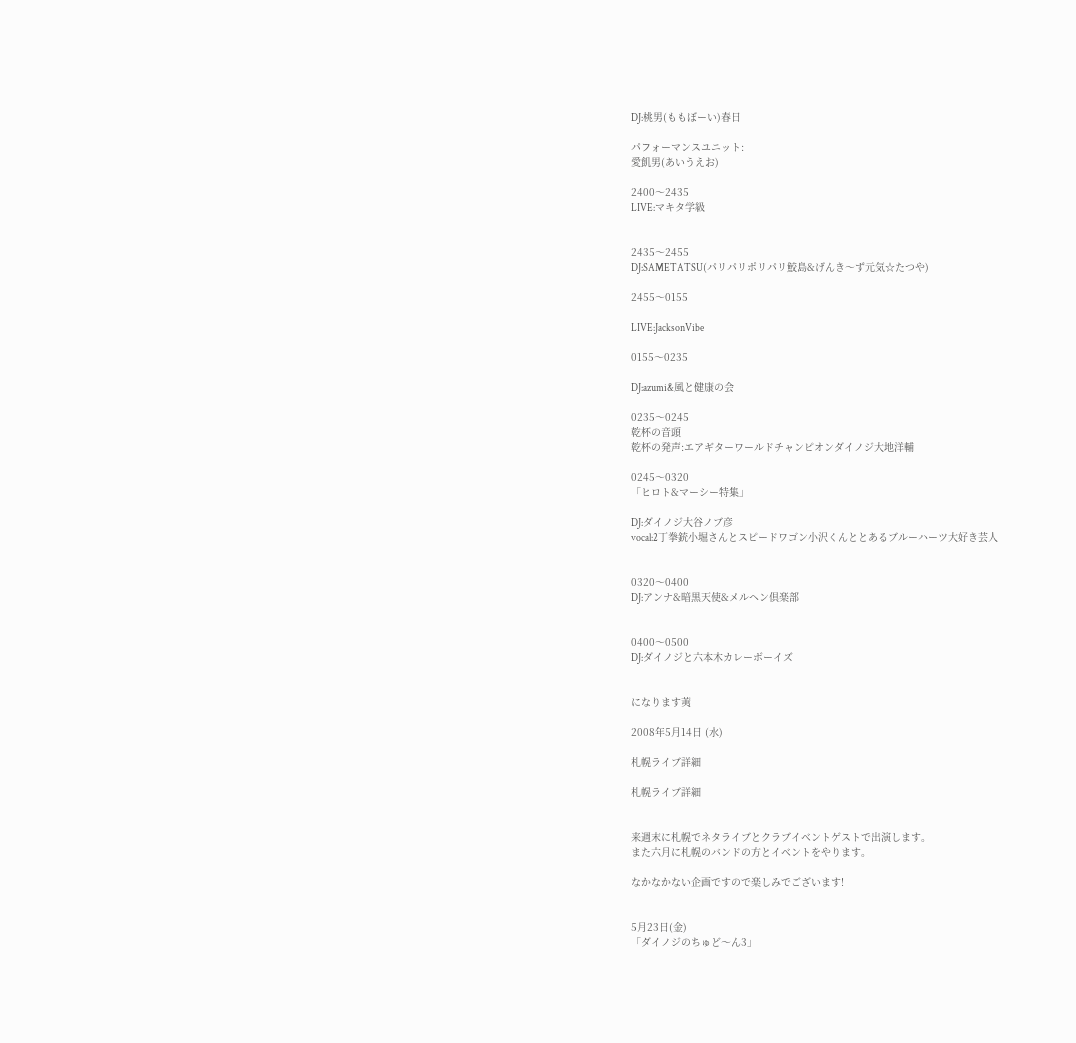DJ:桃男(ももぼーい)春日

パフォーマンスユニット:
愛飢男(あいうえお)

2400〜2435
LIVE:マキタ学級


2435〜2455
DJ:SAMETATSU(パリパリポリパリ鮫島&げんき〜ず元気☆たつや)

2455〜0155

LIVE:JacksonVibe

0155〜0235

DJ:azumi&風と健康の会

0235〜0245
乾杯の音頭
乾杯の発声:エアギターワールドチャンピオンダイノジ大地洋輔

0245〜0320
「ヒロト&マーシー特集」

DJ:ダイノジ大谷ノブ彦
vocal:2丁拳銃小堀さんとスピードワゴン小沢くんととあるブルーハーツ大好き芸人


0320〜0400
DJ:アンナ&暗黒天使&メルヘン倶楽部


0400〜0500
DJ:ダイノジと六本木カレーボーイズ


になります荑

2008年5月14日 (水)

札幌ライブ詳細

札幌ライブ詳細


来週末に札幌でネタライブとクラブイベントゲストで出演します。
また六月に札幌のバンドの方とイベントをやります。

なかなかない企画ですので楽しみでございます!


5月23日(金)
「ダイノジのちゅど〜ん3」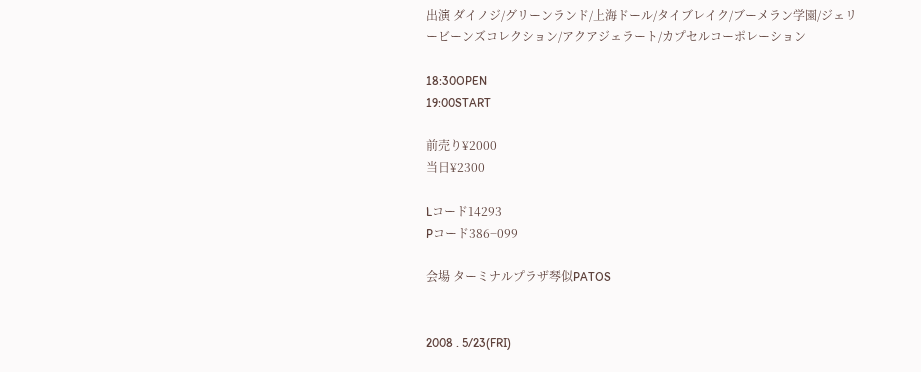出演 ダイノジ/グリーンランド/上海ドール/タイブレイク/ブーメラン学園/ジェリービーンズコレクション/アクアジェラート/カプセルコーポレーション

18:30OPEN
19:00START

前売り¥2000
当日¥2300

Lコード14293
Pコード386−099

会場 ターミナルプラザ琴似PATOS


2008 . 5/23(FRI)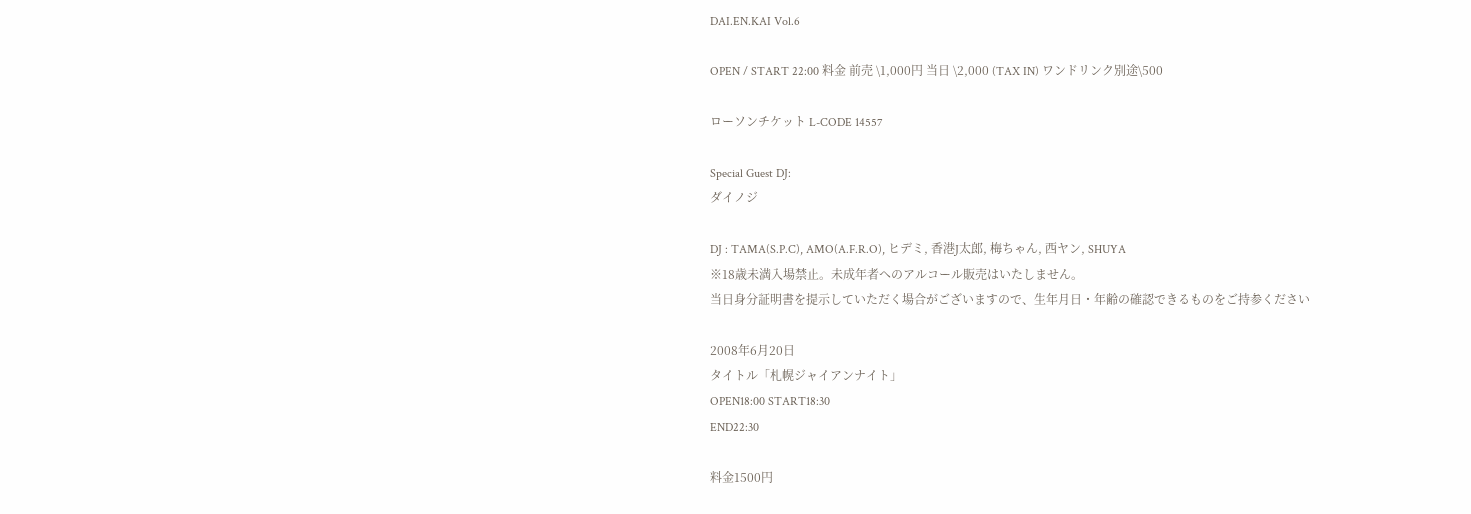DAI.EN.KAI Vol.6

OPEN / START 22:00 料金 前売 \1,000円 当日 \2,000 (TAX IN) ワンドリンク別途\500

ローソンチケット L-CODE 14557

Special Guest DJ:
ダイノジ

DJ : TAMA(S.P.C), AMO(A.F.R.O), ヒデミ, 香港J太郎, 梅ちゃん, 西ヤン, SHUYA
※18歳未満入場禁止。未成年者へのアルコール販売はいたしません。
当日身分証明書を提示していただく場合がございますので、生年月日・年齢の確認できるものをご持参ください

2008年6月20日
タイトル「札幌ジャイアンナイト」
OPEN18:00 START18:30
END22:30

料金1500円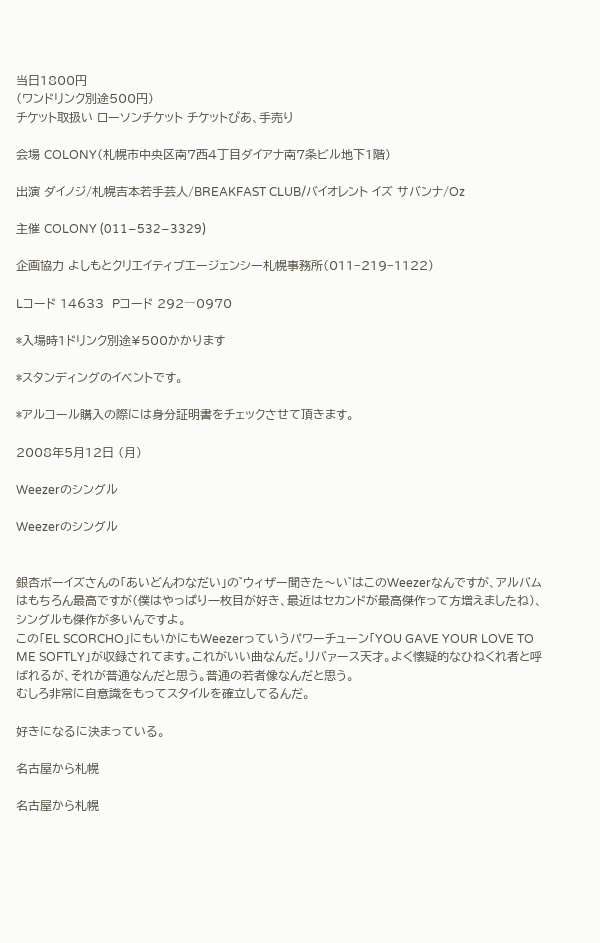当日1800円
(ワンドリンク別途500円)
チケット取扱い ローソンチケット チケットぴあ、手売り

会場 COLONY(札幌市中央区南7西4丁目ダイアナ南7条ビル地下1階)

出演 ダイノジ/札幌吉本若手芸人/BREAKFAST CLUB/バイオレント イズ サバンナ/Oz

主催 COLONY (011−532−3329)

企画協力 よしもとクリエイティブエージェンシー札幌事務所(011−219−1122)

Lコード 14633  Pコード 292―0970

*入場時1ドリンク別途¥500かかります

*スタンディングのイベントです。

*アルコール購入の際には身分証明書をチェックさせて頂きます。

2008年5月12日 (月)

Weezerのシングル

Weezerのシングル


銀杏ボーイズさんの「あいどんわなだい」の゛ウィザー聞きた〜い゛はこのWeezerなんですが、アルバムはもちろん最高ですが(僕はやっぱり一枚目が好き、最近はセカンドが最高傑作って方増えましたね)、シングルも傑作が多いんですよ。
この「EL SCORCHO」にもいかにもWeezerっていうパワーチューン「YOU GAVE YOUR LOVE TO ME SOFTLY」が収録されてます。これがいい曲なんだ。リバァース天才。よく懐疑的なひねくれ者と呼ばれるが、それが普通なんだと思う。普通の若者像なんだと思う。
むしろ非常に自意識をもってスタイルを確立してるんだ。

好きになるに決まっている。

名古屋から札幌

名古屋から札幌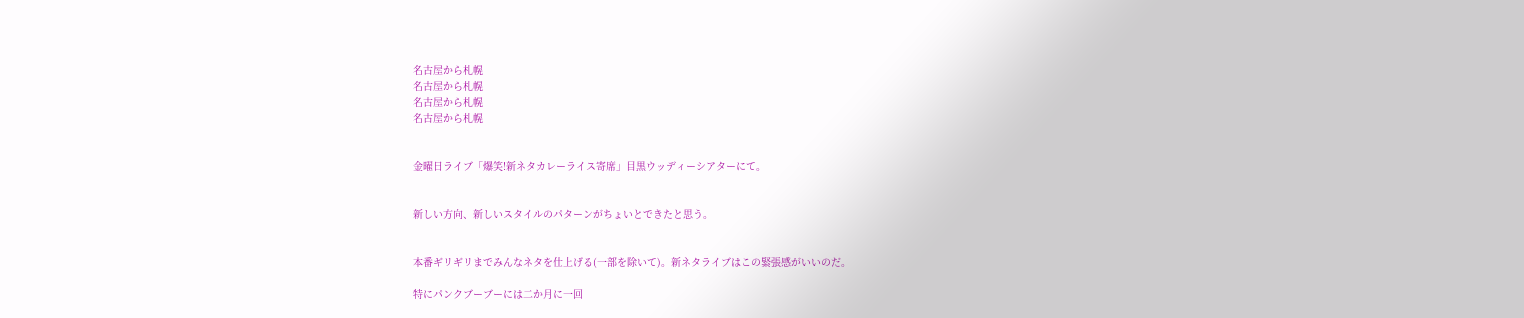名古屋から札幌
名古屋から札幌
名古屋から札幌
名古屋から札幌


金曜日ライブ「爆笑!新ネタカレーライス寄席」目黒ウッディーシアターにて。


新しい方向、新しいスタイルのパターンがちょいとできたと思う。


本番ギリギリまでみんなネタを仕上げる(一部を除いて)。新ネタライブはこの緊張感がいいのだ。

特にパンクブーブーには二か月に一回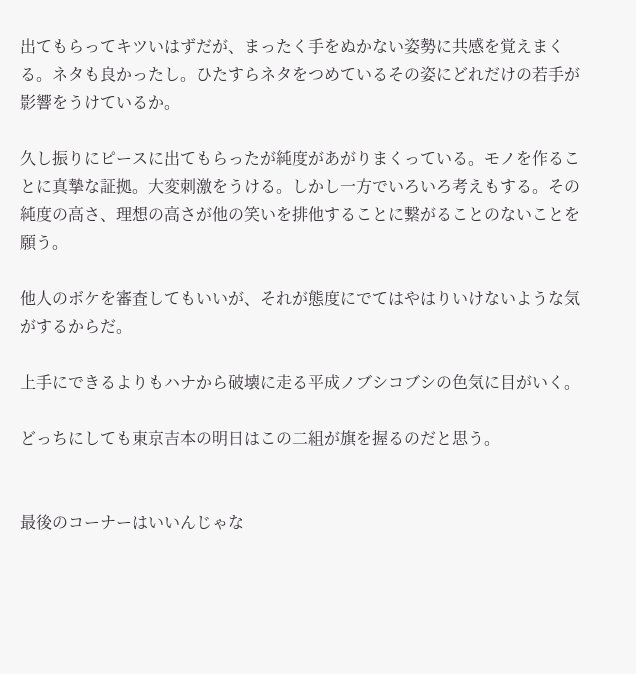出てもらってキツいはずだが、まったく手をぬかない姿勢に共感を覚えまくる。ネタも良かったし。ひたすらネタをつめているその姿にどれだけの若手が影響をうけているか。

久し振りにピースに出てもらったが純度があがりまくっている。モノを作ることに真摯な証拠。大変刺激をうける。しかし一方でいろいろ考えもする。その純度の高さ、理想の高さが他の笑いを排他することに繋がることのないことを願う。

他人のボケを審査してもいいが、それが態度にでてはやはりいけないような気がするからだ。

上手にできるよりもハナから破壊に走る平成ノブシコブシの色気に目がいく。

どっちにしても東京吉本の明日はこの二組が旗を握るのだと思う。


最後のコーナーはいいんじゃな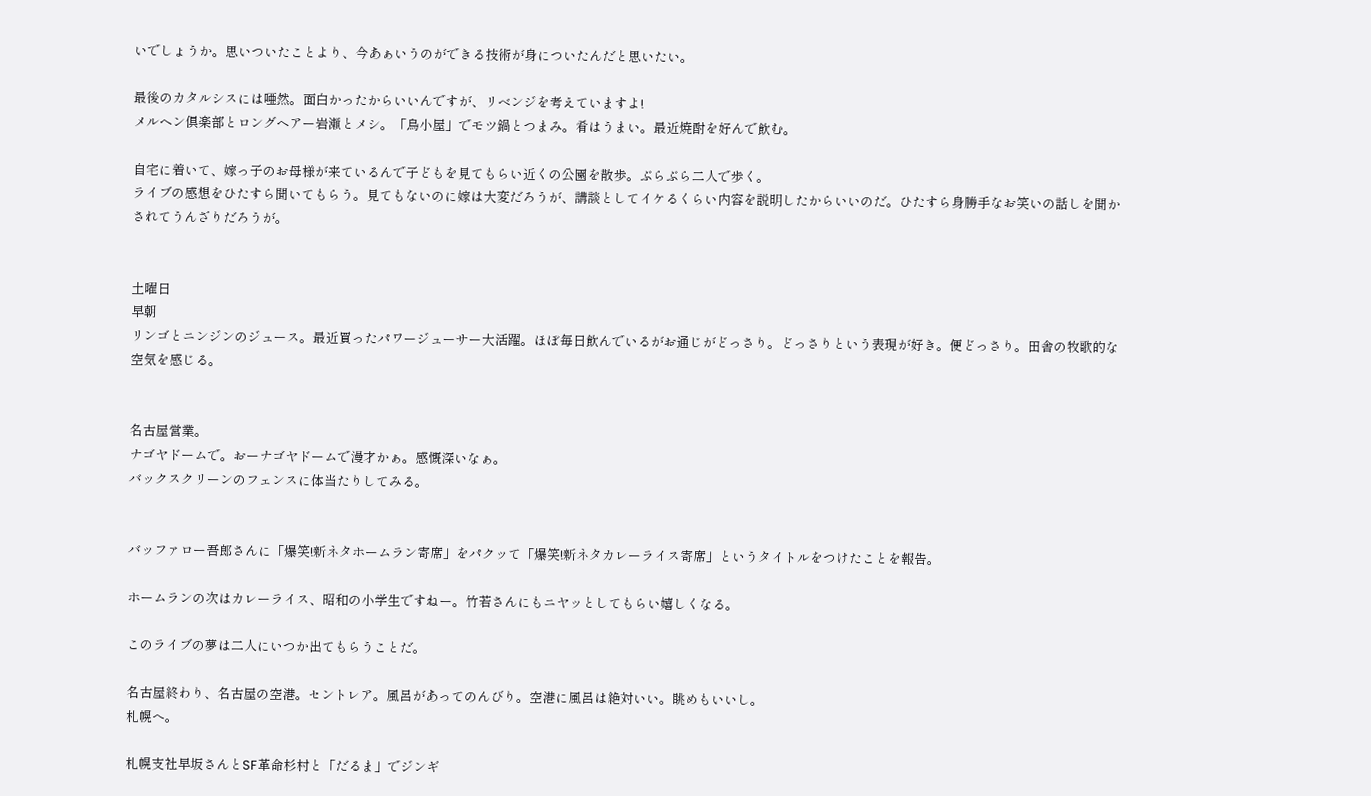いでしょうか。思いついたことより、今あぁいうのができる技術が身についたんだと思いたい。

最後のカタルシスには唖然。面白かったからいいんですが、リベンジを考えていますよ!
メルヘン倶楽部とロングヘアー岩瀬とメシ。「鳥小屋」でモツ鍋とつまみ。肴はうまい。最近焼酎を好んで飲む。

自宅に着いて、嫁っ子のお母様が来ているんで子どもを見てもらい近くの公園を散歩。ぶらぶら二人で歩く。
ライブの感想をひたすら聞いてもらう。見てもないのに嫁は大変だろうが、講談としてイケるくらい内容を説明したからいいのだ。ひたすら身勝手なお笑いの話しを聞かされてうんざりだろうが。


土曜日
早朝
リンゴとニンジンのジュース。最近買ったパワージューサー大活躍。ほぼ毎日飲んでいるがお通じがどっさり。どっさりという表現が好き。便どっさり。田舎の牧歌的な空気を感じる。


名古屋営業。
ナゴヤドームで。おーナゴヤドームで漫才かぁ。感慨深いなぁ。
バックスクリーンのフェンスに体当たりしてみる。


バッファロー吾郎さんに「爆笑!新ネタホームラン寄席」をパクッて「爆笑!新ネタカレーライス寄席」というタイトルをつけたことを報告。

ホームランの次はカレーライス、昭和の小学生ですねー。竹若さんにもニヤッとしてもらい嬉しくなる。

このライブの夢は二人にいつか出てもらうことだ。

名古屋終わり、名古屋の空港。セントレア。風呂があってのんびり。空港に風呂は絶対いい。眺めもいいし。
札幌へ。

札幌支社早坂さんとSF革命杉村と「だるま」でジンギ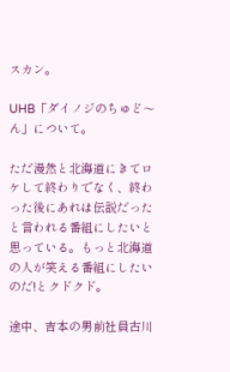スカン。

UHB「ダイノジのちゅど〜ん」について。

ただ漫然と北海道にきてロケして終わりでなく、終わった後にあれは伝説だったと言われる番組にしたいと思っている。もっと北海道の人が笑える番組にしたいのだ!とクドクド。

途中、吉本の男前社員古川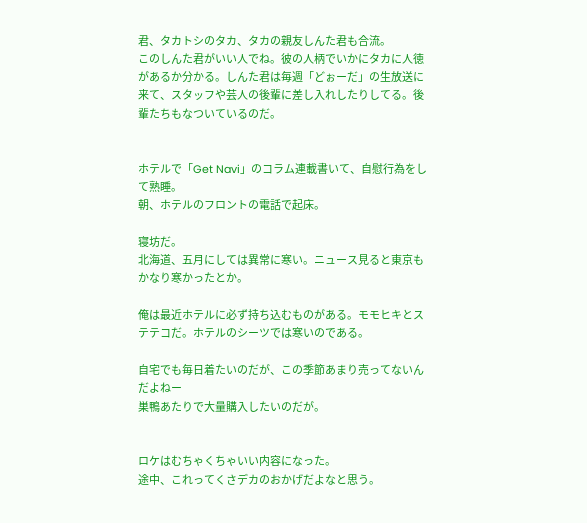君、タカトシのタカ、タカの親友しんた君も合流。
このしんた君がいい人でね。彼の人柄でいかにタカに人徳があるか分かる。しんた君は毎週「どぉーだ」の生放送に来て、スタッフや芸人の後輩に差し入れしたりしてる。後輩たちもなついているのだ。


ホテルで「Get Navi」のコラム連載書いて、自慰行為をして熟睡。
朝、ホテルのフロントの電話で起床。

寝坊だ。
北海道、五月にしては異常に寒い。ニュース見ると東京もかなり寒かったとか。

俺は最近ホテルに必ず持ち込むものがある。モモヒキとステテコだ。ホテルのシーツでは寒いのである。

自宅でも毎日着たいのだが、この季節あまり売ってないんだよねー
巣鴨あたりで大量購入したいのだが。


ロケはむちゃくちゃいい内容になった。
途中、これってくさデカのおかげだよなと思う。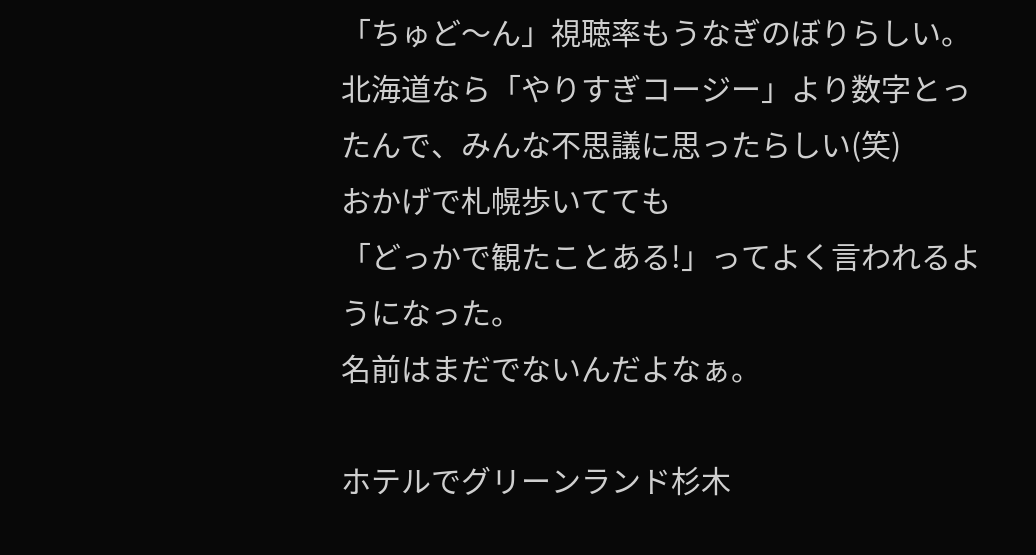「ちゅど〜ん」視聴率もうなぎのぼりらしい。北海道なら「やりすぎコージー」より数字とったんで、みんな不思議に思ったらしい(笑)
おかげで札幌歩いてても
「どっかで観たことある!」ってよく言われるようになった。
名前はまだでないんだよなぁ。

ホテルでグリーンランド杉木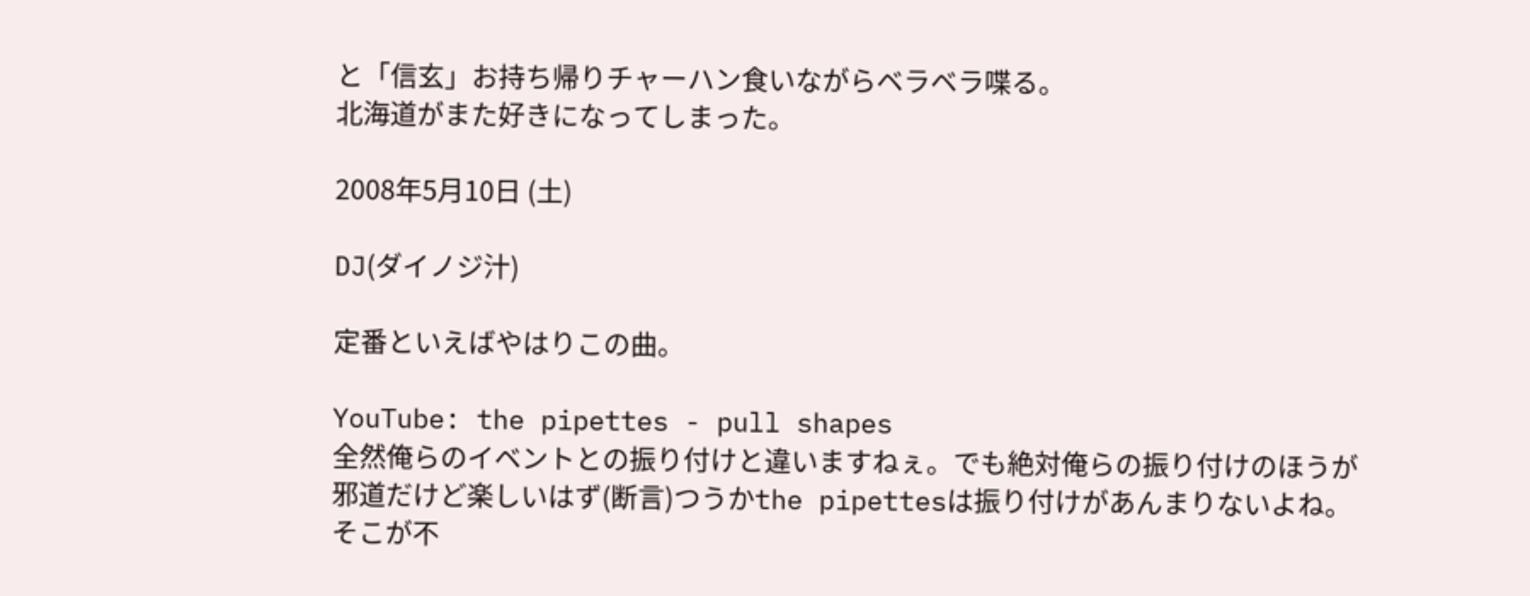と「信玄」お持ち帰りチャーハン食いながらベラベラ喋る。
北海道がまた好きになってしまった。

2008年5月10日 (土)

DJ(ダイノジ汁)

定番といえばやはりこの曲。

YouTube: the pipettes - pull shapes
全然俺らのイベントとの振り付けと違いますねぇ。でも絶対俺らの振り付けのほうが邪道だけど楽しいはず(断言)つうかthe pipettesは振り付けがあんまりないよね。そこが不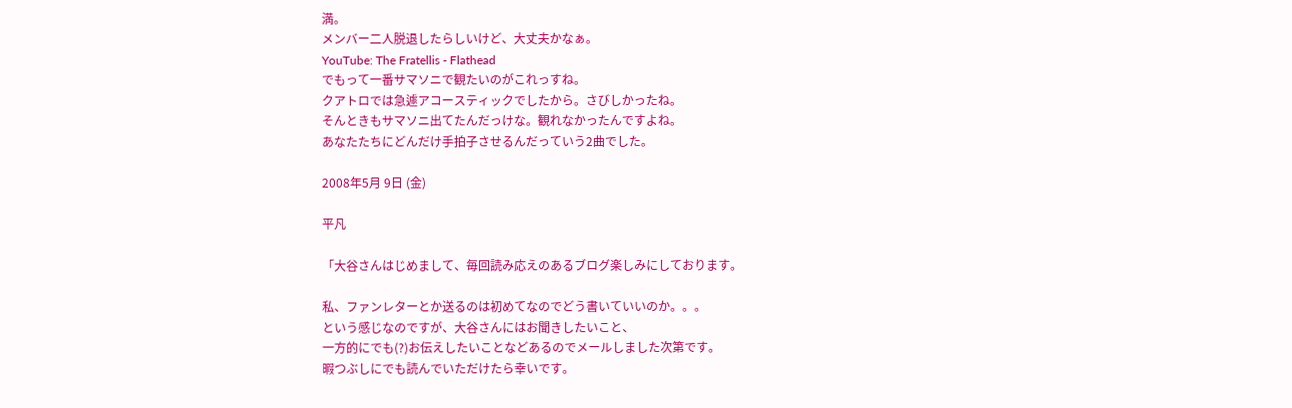満。
メンバー二人脱退したらしいけど、大丈夫かなぁ。
YouTube: The Fratellis - Flathead
でもって一番サマソニで観たいのがこれっすね。
クアトロでは急遽アコースティックでしたから。さびしかったね。
そんときもサマソニ出てたんだっけな。観れなかったんですよね。
あなたたちにどんだけ手拍子させるんだっていう2曲でした。

2008年5月 9日 (金)

平凡

「大谷さんはじめまして、毎回読み応えのあるブログ楽しみにしております。

私、ファンレターとか送るのは初めてなのでどう書いていいのか。。。
という感じなのですが、大谷さんにはお聞きしたいこと、
一方的にでも(?)お伝えしたいことなどあるのでメールしました次第です。
暇つぶしにでも読んでいただけたら幸いです。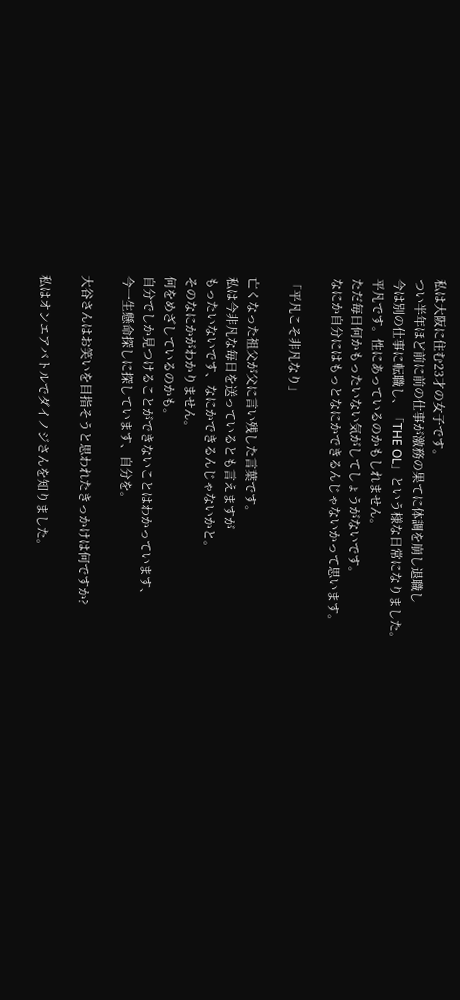私は大阪に住む23才の女子です。
つい半年ほど前に前の仕事が激務の果てに体調を崩し退職し
今は別の仕事に転職し、「THE OL」という様な日常になりました。
平凡です。性にあっているのかもしれません。
ただ毎日何かもったいない気がしてしょうがないです。
なにか自分にはもっとなにかできるんじゃないかって思います。

「平凡こそ非凡なり」

亡くなった祖父が父に言い残した言葉です。
私は今非凡な毎日を送っているとも言えますが
もったいないです、なにかできるんじゃないかと。
そのなにかがわかりません。
何をめざしているのかも。
自分でしか見つけることができないことはわかっています、
今一生懸命探しに探しています、自分を。

大谷さんはお笑いを目指そうと思われたきっかけは何ですか?

私はオンエアバトルでダイノジさんを知りました。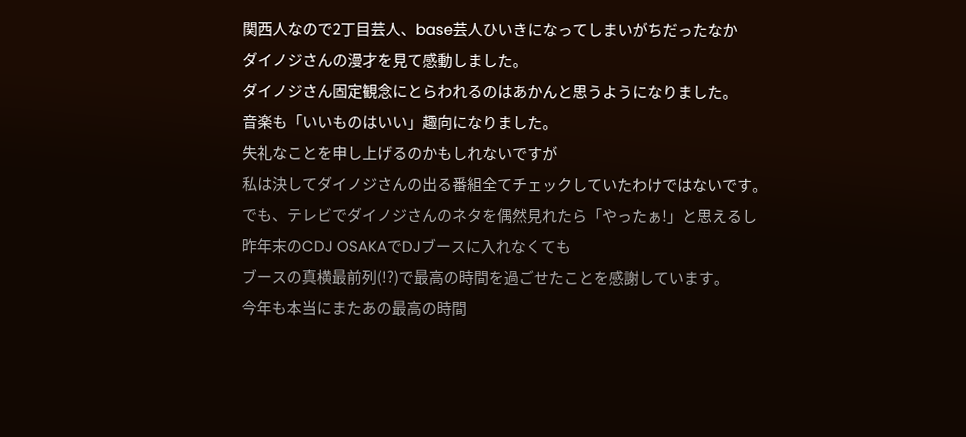関西人なので2丁目芸人、base芸人ひいきになってしまいがちだったなか
ダイノジさんの漫才を見て感動しました。
ダイノジさん固定観念にとらわれるのはあかんと思うようになりました。
音楽も「いいものはいい」趣向になりました。
失礼なことを申し上げるのかもしれないですが
私は決してダイノジさんの出る番組全てチェックしていたわけではないです。
でも、テレビでダイノジさんのネタを偶然見れたら「やったぁ!」と思えるし
昨年末のCDJ OSAKAでDJブースに入れなくても
ブースの真横最前列(!?)で最高の時間を過ごせたことを感謝しています。
今年も本当にまたあの最高の時間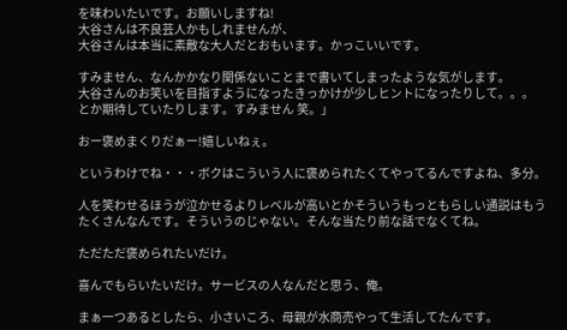を味わいたいです。お願いしますね!
大谷さんは不良芸人かもしれませんが、
大谷さんは本当に素敵な大人だとおもいます。かっこいいです。

すみません、なんかかなり関係ないことまで書いてしまったような気がします。
大谷さんのお笑いを目指すようになったきっかけが少しヒントになったりして。。。
とか期待していたりします。すみません 笑。」

おー褒めまくりだぁー!嬉しいねぇ。

というわけでね・・・ボクはこういう人に褒められたくてやってるんですよね、多分。

人を笑わせるほうが泣かせるよりレベルが高いとかそういうもっともらしい通説はもうたくさんなんです。そういうのじゃない。そんな当たり前な話でなくてね。

ただただ褒められたいだけ。

喜んでもらいたいだけ。サービスの人なんだと思う、俺。

まぁ一つあるとしたら、小さいころ、母親が水商売やって生活してたんです。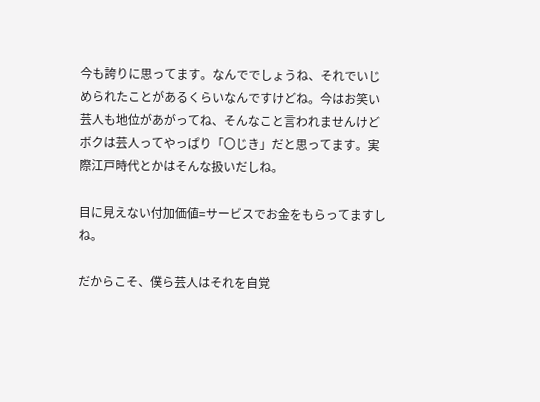今も誇りに思ってます。なんででしょうね、それでいじめられたことがあるくらいなんですけどね。今はお笑い芸人も地位があがってね、そんなこと言われませんけどボクは芸人ってやっぱり「〇じき」だと思ってます。実際江戸時代とかはそんな扱いだしね。

目に見えない付加価値=サービスでお金をもらってますしね。

だからこそ、僕ら芸人はそれを自覚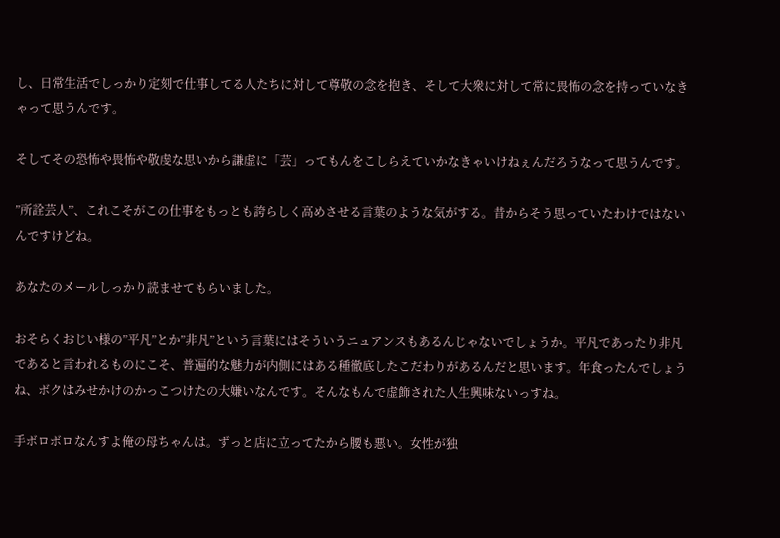し、日常生活でしっかり定刻で仕事してる人たちに対して尊敬の念を抱き、そして大衆に対して常に畏怖の念を持っていなきゃって思うんです。

そしてその恐怖や畏怖や敬虔な思いから謙虚に「芸」ってもんをこしらえていかなきゃいけねぇんだろうなって思うんです。

”所詮芸人”、これこそがこの仕事をもっとも誇らしく高めさせる言葉のような気がする。昔からそう思っていたわけではないんですけどね。

あなたのメールしっかり読ませてもらいました。

おそらくおじい様の”平凡”とか”非凡”という言葉にはそういうニュアンスもあるんじゃないでしょうか。平凡であったり非凡であると言われるものにこそ、普遍的な魅力が内側にはある種徹底したこだわりがあるんだと思います。年食ったんでしょうね、ボクはみせかけのかっこつけたの大嫌いなんです。そんなもんで虚飾された人生興味ないっすね。

手ボロボロなんすよ俺の母ちゃんは。ずっと店に立ってたから腰も悪い。女性が独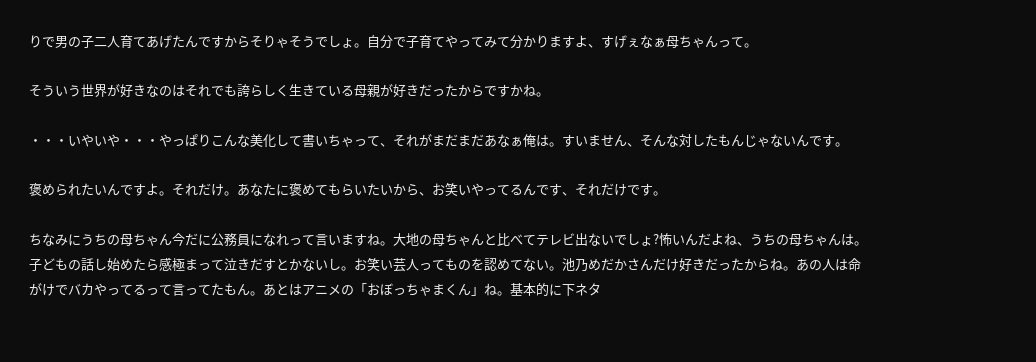りで男の子二人育てあげたんですからそりゃそうでしょ。自分で子育てやってみて分かりますよ、すげぇなぁ母ちゃんって。

そういう世界が好きなのはそれでも誇らしく生きている母親が好きだったからですかね。

・・・いやいや・・・やっぱりこんな美化して書いちゃって、それがまだまだあなぁ俺は。すいません、そんな対したもんじゃないんです。

褒められたいんですよ。それだけ。あなたに褒めてもらいたいから、お笑いやってるんです、それだけです。

ちなみにうちの母ちゃん今だに公務員になれって言いますね。大地の母ちゃんと比べてテレビ出ないでしょ?怖いんだよね、うちの母ちゃんは。子どもの話し始めたら感極まって泣きだすとかないし。お笑い芸人ってものを認めてない。池乃めだかさんだけ好きだったからね。あの人は命がけでバカやってるって言ってたもん。あとはアニメの「おぼっちゃまくん」ね。基本的に下ネタ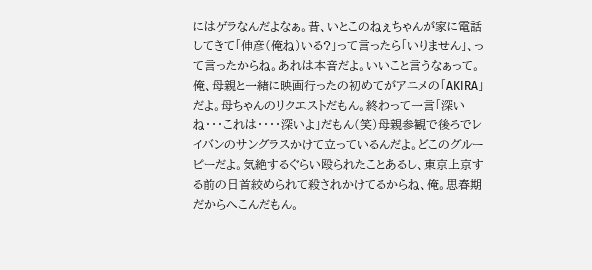にはゲラなんだよなぁ。昔、いとこのねぇちゃんが家に電話してきて「伸彦(俺ね)いる?」って言ったら「いりません」、って言ったからね。あれは本音だよ。いいこと言うなぁって。俺、母親と一緒に映画行ったの初めてがアニメの「AKIRA」だよ。母ちゃんのリクエストだもん。終わって一言「深いね・・・これは・・・・深いよ」だもん(笑)母親参観で後ろでレイバンのサングラスかけて立っているんだよ。どこのグルーピーだよ。気絶するぐらい殴られたことあるし、東京上京する前の日首絞められて殺されかけてるからね、俺。思春期だからへこんだもん。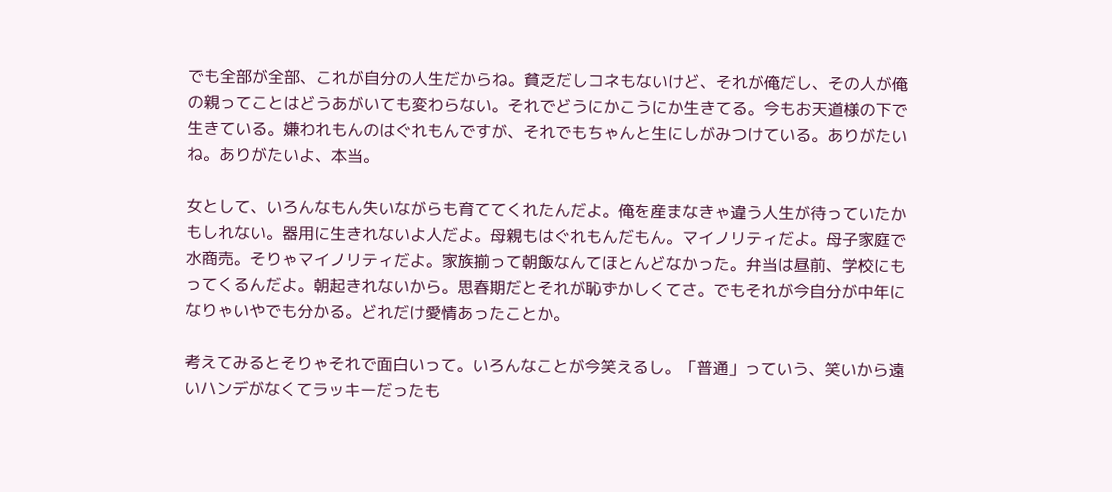でも全部が全部、これが自分の人生だからね。貧乏だしコネもないけど、それが俺だし、その人が俺の親ってことはどうあがいても変わらない。それでどうにかこうにか生きてる。今もお天道様の下で生きている。嫌われもんのはぐれもんですが、それでもちゃんと生にしがみつけている。ありがたいね。ありがたいよ、本当。

女として、いろんなもん失いながらも育ててくれたんだよ。俺を産まなきゃ違う人生が待っていたかもしれない。器用に生きれないよ人だよ。母親もはぐれもんだもん。マイノリティだよ。母子家庭で水商売。そりゃマイノリティだよ。家族揃って朝飯なんてほとんどなかった。弁当は昼前、学校にもってくるんだよ。朝起きれないから。思春期だとそれが恥ずかしくてさ。でもそれが今自分が中年になりゃいやでも分かる。どれだけ愛情あったことか。

考えてみるとそりゃそれで面白いって。いろんなことが今笑えるし。「普通」っていう、笑いから遠いハンデがなくてラッキーだったも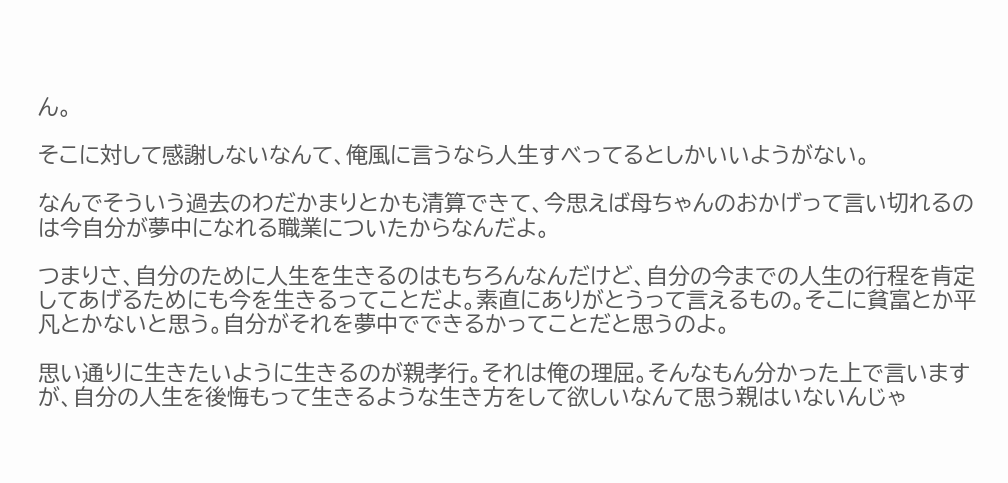ん。

そこに対して感謝しないなんて、俺風に言うなら人生すべってるとしかいいようがない。

なんでそういう過去のわだかまりとかも清算できて、今思えば母ちゃんのおかげって言い切れるのは今自分が夢中になれる職業についたからなんだよ。

つまりさ、自分のために人生を生きるのはもちろんなんだけど、自分の今までの人生の行程を肯定してあげるためにも今を生きるってことだよ。素直にありがとうって言えるもの。そこに貧富とか平凡とかないと思う。自分がそれを夢中でできるかってことだと思うのよ。

思い通りに生きたいように生きるのが親孝行。それは俺の理屈。そんなもん分かった上で言いますが、自分の人生を後悔もって生きるような生き方をして欲しいなんて思う親はいないんじゃ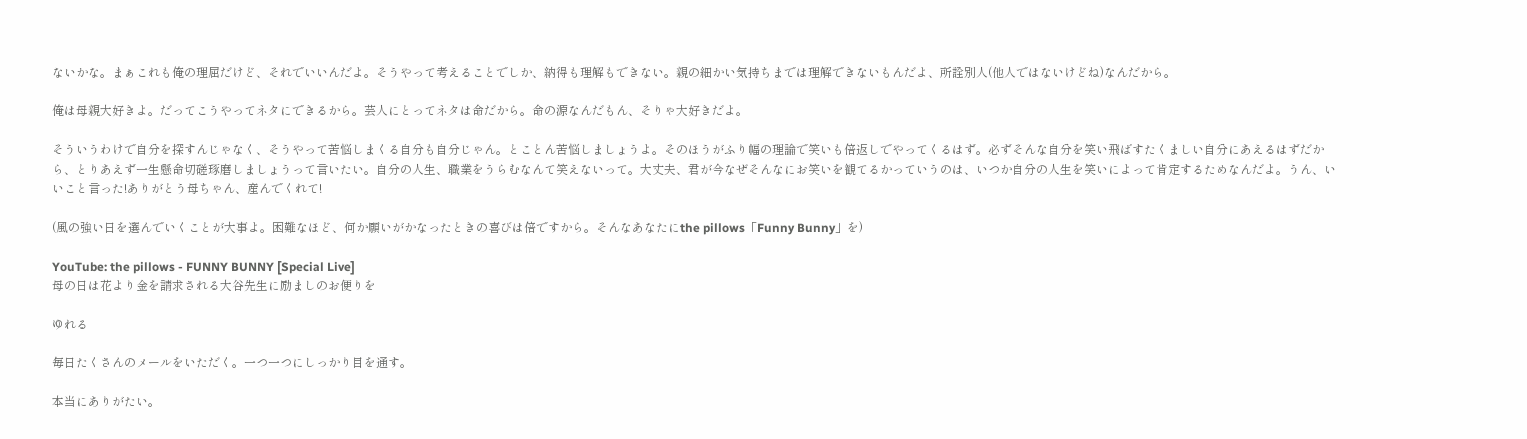ないかな。まぁこれも俺の理屈だけど、それでいいんだよ。そうやって考えることでしか、納得も理解もできない。親の細かい気持ちまでは理解できないもんだよ、所詮別人(他人ではないけどね)なんだから。

俺は母親大好きよ。だってこうやってネタにできるから。芸人にとってネタは命だから。命の源なんだもん、そりゃ大好きだよ。

そういうわけで自分を探すんじゃなく、そうやって苦悩しまくる自分も自分じゃん。とことん苦悩しましょうよ。そのほうがふり幅の理論で笑いも倍返しでやってくるはず。必ずそんな自分を笑い飛ばすたくましい自分にあえるはずだから、とりあえず一生懸命切磋琢磨しましょうって言いたい。自分の人生、職業をうらむなんて笑えないって。大丈夫、君が今なぜそんなにお笑いを観てるかっていうのは、いつか自分の人生を笑いによって肯定するためなんだよ。うん、いいこと言った!ありがとう母ちゃん、産んでくれて!

(風の強い日を選んでいくことが大事よ。困難なほど、何か願いがかなったときの喜びは倍ですから。そんなあなたにthe pillows「Funny Bunny」を)

YouTube: the pillows - FUNNY BUNNY [Special Live]
母の日は花より金を請求される大谷先生に励ましのお便りを

ゆれる

毎日たくさんのメールをいただく。一つ一つにしっかり目を通す。

本当にありがたい。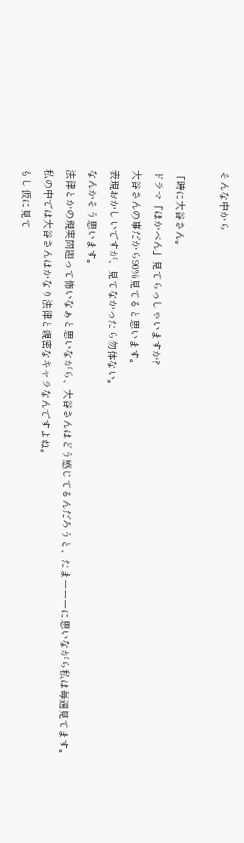そんな中から

「時に大谷さん。
ドラマ「ほかべん」見てらっしゃいますか?
大谷さんの事だから90%見てると思います。
表現おかしいですが、見てなかったら勿体ない。
なんかそう思います。
法律とかの現実問題って怖いなぁと思いながら、大谷さんはどう感じてるんだろうと、たまーーーに思いながら私は毎週見てます。
私の中では大谷さんはかなり法律と親密なキャラなんですよね。
もし仮に見て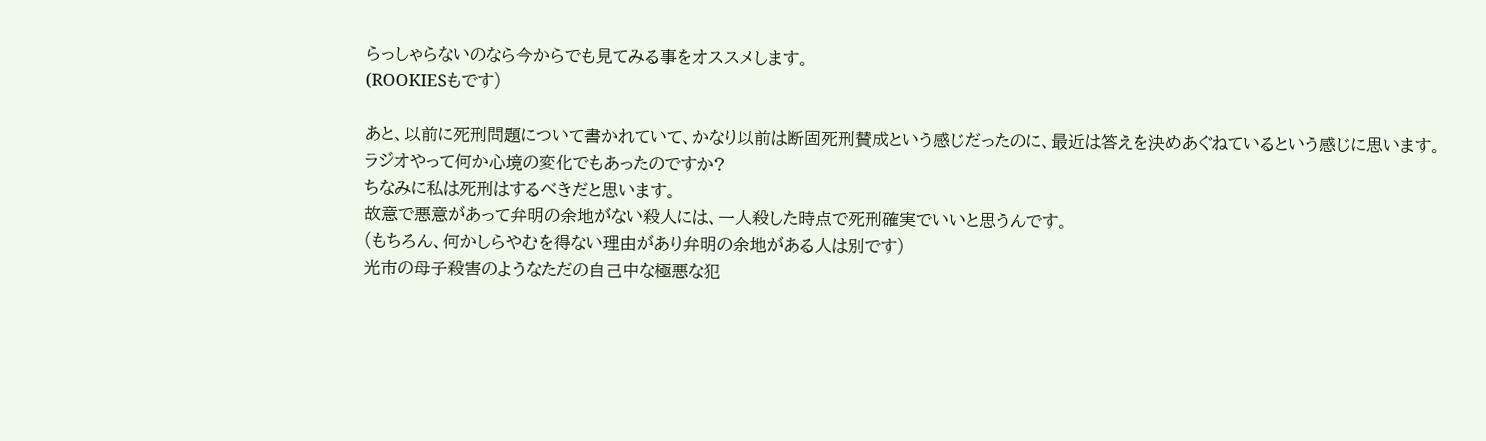らっしゃらないのなら今からでも見てみる事をオススメします。
(ROOKIESもです)

あと、以前に死刑問題について書かれていて、かなり以前は断固死刑賛成という感じだったのに、最近は答えを決めあぐねているという感じに思います。
ラジオやって何か心境の変化でもあったのですか?
ちなみに私は死刑はするべきだと思います。
故意で悪意があって弁明の余地がない殺人には、一人殺した時点で死刑確実でいいと思うんです。
(もちろん、何かしらやむを得ない理由があり弁明の余地がある人は別です)
光市の母子殺害のようなただの自己中な極悪な犯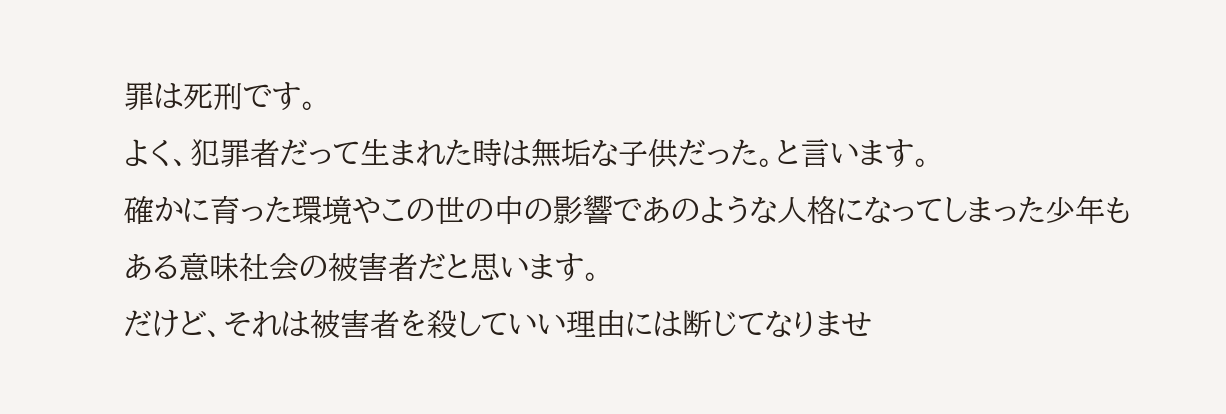罪は死刑です。
よく、犯罪者だって生まれた時は無垢な子供だった。と言います。
確かに育った環境やこの世の中の影響であのような人格になってしまった少年もある意味社会の被害者だと思います。
だけど、それは被害者を殺していい理由には断じてなりませ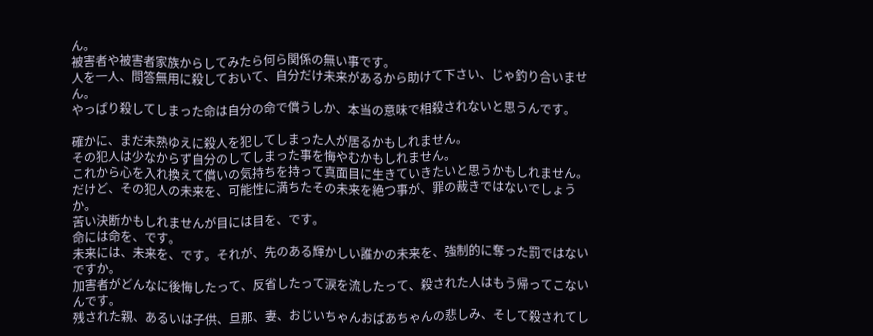ん。
被害者や被害者家族からしてみたら何ら関係の無い事です。
人を一人、問答無用に殺しておいて、自分だけ未来があるから助けて下さい、じゃ釣り合いません。
やっぱり殺してしまった命は自分の命で償うしか、本当の意味で相殺されないと思うんです。

確かに、まだ未熟ゆえに殺人を犯してしまった人が居るかもしれません。
その犯人は少なからず自分のしてしまった事を悔やむかもしれません。
これから心を入れ換えて償いの気持ちを持って真面目に生きていきたいと思うかもしれません。
だけど、その犯人の未来を、可能性に満ちたその未来を絶つ事が、罪の裁きではないでしょうか。
苦い決断かもしれませんが目には目を、です。
命には命を、です。
未来には、未来を、です。それが、先のある輝かしい誰かの未来を、強制的に奪った罰ではないですか。
加害者がどんなに後悔したって、反省したって涙を流したって、殺された人はもう帰ってこないんです。
残された親、あるいは子供、旦那、妻、おじいちゃんおばあちゃんの悲しみ、そして殺されてし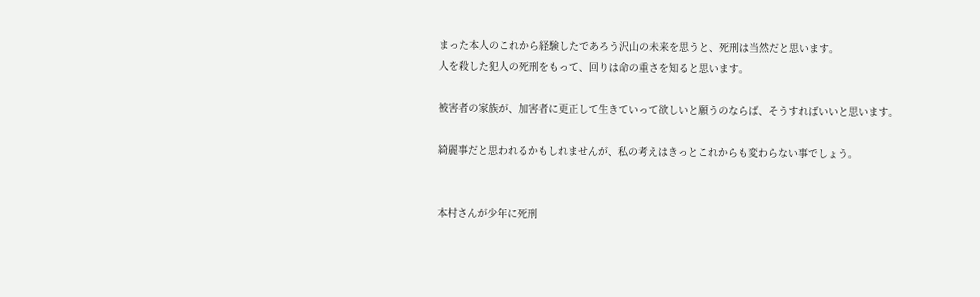まった本人のこれから経験したであろう沢山の未来を思うと、死刑は当然だと思います。
人を殺した犯人の死刑をもって、回りは命の重さを知ると思います。

被害者の家族が、加害者に更正して生きていって欲しいと願うのならば、そうすればいいと思います。

綺麗事だと思われるかもしれませんが、私の考えはきっとこれからも変わらない事でしょう。


本村さんが少年に死刑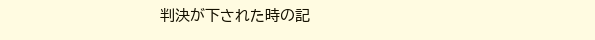判決が下された時の記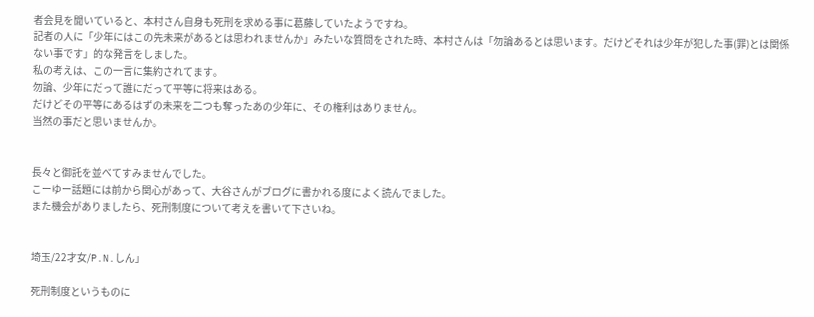者会見を聞いていると、本村さん自身も死刑を求める事に葛藤していたようですね。
記者の人に「少年にはこの先未来があるとは思われませんか」みたいな質問をされた時、本村さんは「勿論あるとは思います。だけどそれは少年が犯した事(罪)とは関係ない事です」的な発言をしました。
私の考えは、この一言に集約されてます。
勿論、少年にだって誰にだって平等に将来はある。
だけどその平等にあるはずの未来を二つも奪ったあの少年に、その権利はありません。
当然の事だと思いませんか。


長々と御託を並べてすみませんでした。
こーゆー話題には前から関心があって、大谷さんがブログに書かれる度によく読んでました。
また機会がありましたら、死刑制度について考えを書いて下さいね。


埼玉/22才女/P.N.しん」

死刑制度というものに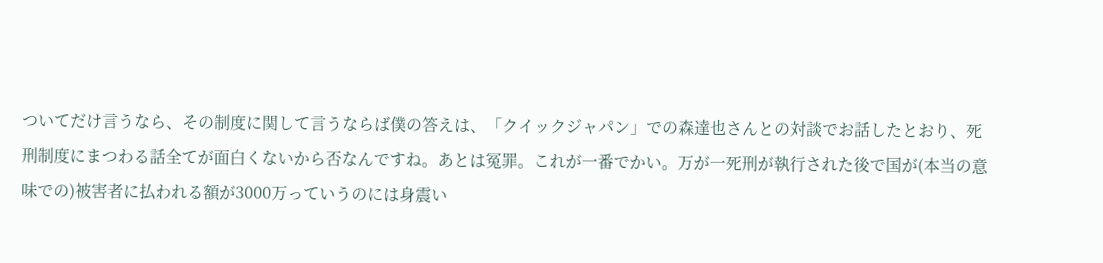ついてだけ言うなら、その制度に関して言うならば僕の答えは、「クイックジャパン」での森達也さんとの対談でお話したとおり、死刑制度にまつわる話全てが面白くないから否なんですね。あとは冤罪。これが一番でかい。万が一死刑が執行された後で国が(本当の意味での)被害者に払われる額が3000万っていうのには身震い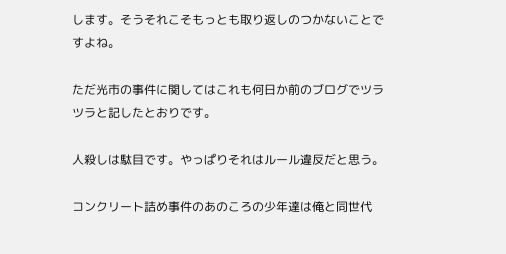します。そうそれこそもっとも取り返しのつかないことですよね。

ただ光市の事件に関してはこれも何日か前のブログでツラツラと記したとおりです。

人殺しは駄目です。やっぱりそれはルール違反だと思う。

コンクリート詰め事件のあのころの少年達は俺と同世代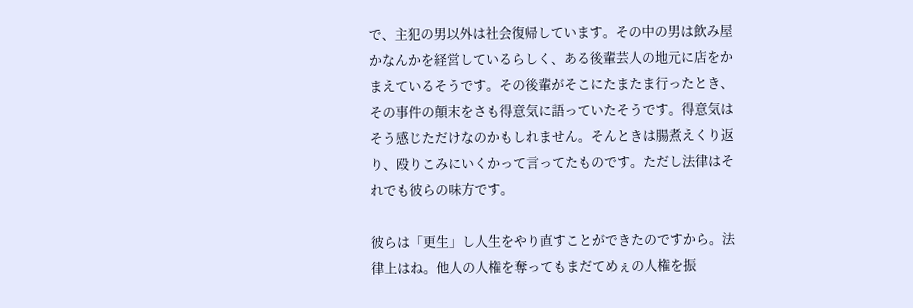で、主犯の男以外は社会復帰しています。その中の男は飲み屋かなんかを経営しているらしく、ある後輩芸人の地元に店をかまえているそうです。その後輩がそこにたまたま行ったとき、その事件の顛末をさも得意気に語っていたそうです。得意気はそう感じただけなのかもしれません。そんときは腸煮えくり返り、殴りこみにいくかって言ってたものです。ただし法律はそれでも彼らの味方です。

彼らは「更生」し人生をやり直すことができたのですから。法律上はね。他人の人権を奪ってもまだてめぇの人権を振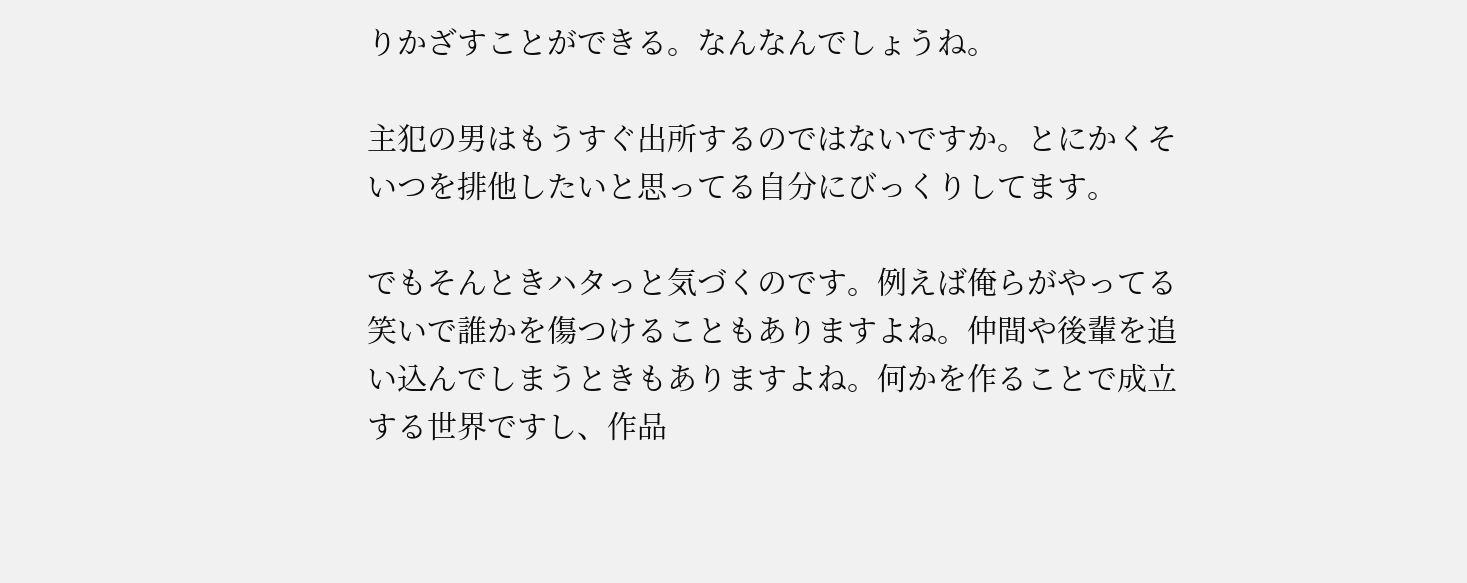りかざすことができる。なんなんでしょうね。

主犯の男はもうすぐ出所するのではないですか。とにかくそいつを排他したいと思ってる自分にびっくりしてます。

でもそんときハタっと気づくのです。例えば俺らがやってる笑いで誰かを傷つけることもありますよね。仲間や後輩を追い込んでしまうときもありますよね。何かを作ることで成立する世界ですし、作品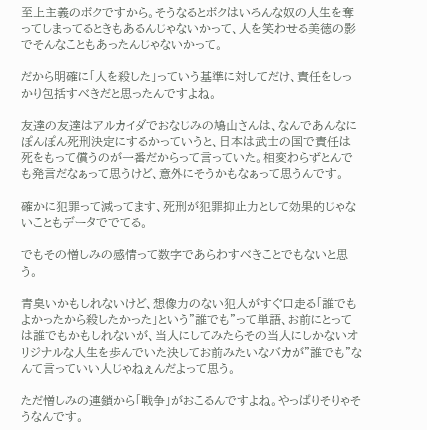至上主義のボクですから。そうなるとボクはいろんな奴の人生を奪ってしまってるときもあるんじゃないかって、人を笑わせる美徳の影でそんなこともあったんじゃないかって。

だから明確に「人を殺した」っていう基準に対してだけ、責任をしっかり包括すべきだと思ったんですよね。

友達の友達はアルカイダでおなじみの鳩山さんは、なんであんなにぽんぽん死刑決定にするかっていうと、日本は武士の国で責任は死をもって償うのが一番だからって言っていた。相変わらずとんでも発言だなぁって思うけど、意外にそうかもなぁって思うんです。

確かに犯罪って減ってます、死刑が犯罪抑止力として効果的じゃないこともデータででてる。

でもその憎しみの感情って数字であらわすべきことでもないと思う。

青臭いかもしれないけど、想像力のない犯人がすぐ口走る「誰でもよかったから殺したかった」という”誰でも”って単語、お前にとっては誰でもかもしれないが、当人にしてみたらその当人にしかないオリジナルな人生を歩んでいた決してお前みたいなバカが”誰でも”なんて言っていい人じゃねぇんだよって思う。

ただ憎しみの連鎖から「戦争」がおこるんですよね。やっぱりそりゃそうなんです。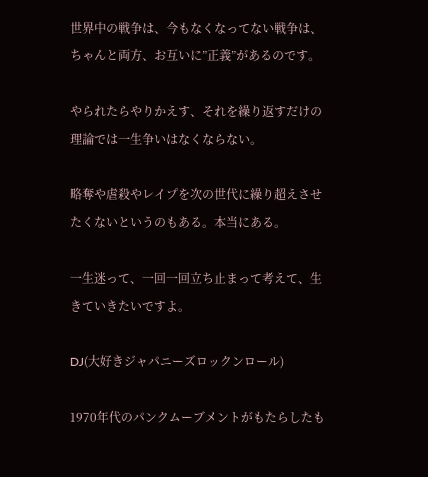世界中の戦争は、今もなくなってない戦争は、ちゃんと両方、お互いに”正義”があるのです。

やられたらやりかえす、それを繰り返すだけの理論では一生争いはなくならない。

略奪や虐殺やレイプを次の世代に繰り超えさせたくないというのもある。本当にある。

一生迷って、一回一回立ち止まって考えて、生きていきたいですよ。

DJ(大好きジャパニーズロックンロール)

1970年代のパンクムーブメントがもたらしたも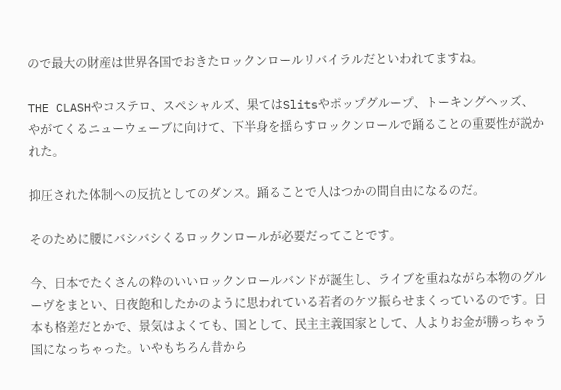ので最大の財産は世界各国でおきたロックンロールリバイラルだといわれてますね。

THE CLASHやコステロ、スペシャルズ、果てはSlitsやポップグループ、トーキングヘッズ、やがてくるニューウェーブに向けて、下半身を揺らすロックンロールで踊ることの重要性が説かれた。

抑圧された体制への反抗としてのダンス。踊ることで人はつかの間自由になるのだ。

そのために腰にバシバシくるロックンロールが必要だってことです。

今、日本でたくさんの粋のいいロックンロールバンドが誕生し、ライブを重ねながら本物のグルーヴをまとい、日夜飽和したかのように思われている若者のケツ振らせまくっているのです。日本も格差だとかで、景気はよくても、国として、民主主義国家として、人よりお金が勝っちゃう国になっちゃった。いやもちろん昔から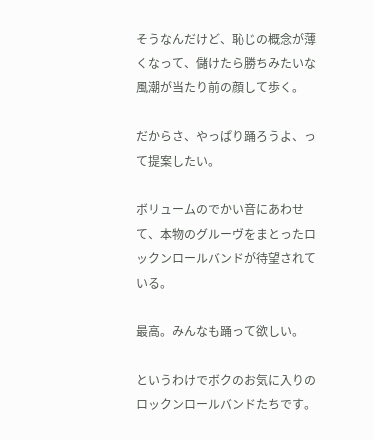そうなんだけど、恥じの概念が薄くなって、儲けたら勝ちみたいな風潮が当たり前の顔して歩く。

だからさ、やっぱり踊ろうよ、って提案したい。

ボリュームのでかい音にあわせて、本物のグルーヴをまとったロックンロールバンドが待望されている。

最高。みんなも踊って欲しい。

というわけでボクのお気に入りのロックンロールバンドたちです。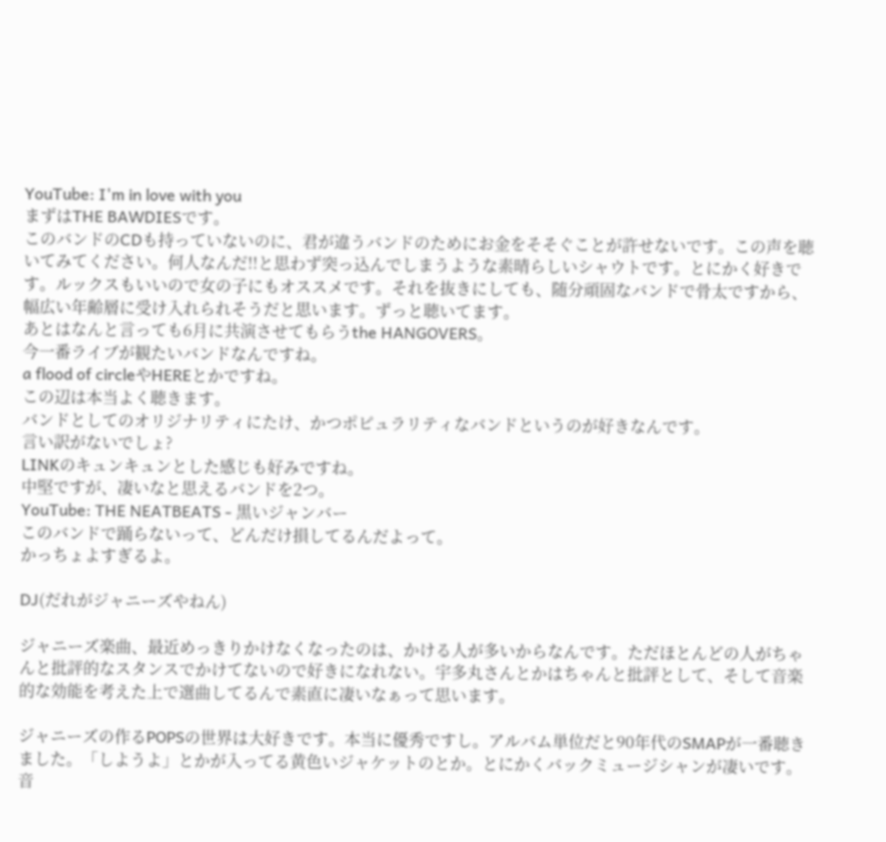YouTube: I'm in love with you
まずはTHE BAWDIESです。
このバンドのCDも持っていないのに、君が違うバンドのためにお金をそそぐことが許せないです。この声を聴いてみてください。何人なんだ!!と思わず突っ込んでしまうような素晴らしいシャウトです。とにかく好きです。ルックスもいいので女の子にもオススメです。それを抜きにしても、随分頑固なバンドで骨太ですから、幅広い年齢層に受け入れられそうだと思います。ずっと聴いてます。
あとはなんと言っても6月に共演させてもらうthe HANGOVERS。
今一番ライブが観たいバンドなんですね。
a flood of circleやHEREとかですね。
この辺は本当よく聴きます。
バンドとしてのオリジナリティにたけ、かつポピュラリティなバンドというのが好きなんです。
言い訳がないでしょ?
LINKのキュンキュンとした感じも好みですね。
中堅ですが、凄いなと思えるバンドを2つ。
YouTube: THE NEATBEATS - 黒いジャンバー
このバンドで踊らないって、どんだけ損してるんだよって。
かっちょよすぎるよ。

DJ(だれがジャニーズやねん)

ジャニーズ楽曲、最近めっきりかけなくなったのは、かける人が多いからなんです。ただほとんどの人がちゃんと批評的なスタンスでかけてないので好きになれない。宇多丸さんとかはちゃんと批評として、そして音楽的な効能を考えた上で選曲してるんで素直に凄いなぁって思います。

ジャニーズの作るPOPSの世界は大好きです。本当に優秀ですし。アルバム単位だと90年代のSMAPが一番聴きました。「しようよ」とかが入ってる黄色いジャケットのとか。とにかくバックミュージシャンが凄いです。音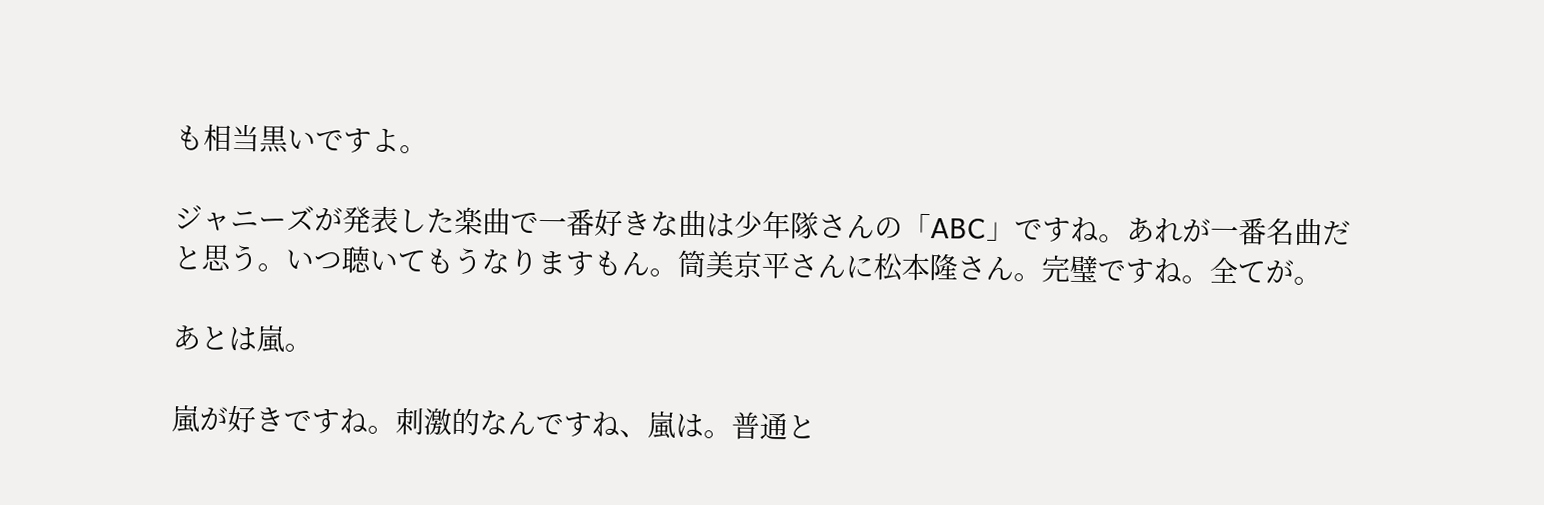も相当黒いですよ。

ジャニーズが発表した楽曲で一番好きな曲は少年隊さんの「ABC」ですね。あれが一番名曲だと思う。いつ聴いてもうなりますもん。筒美京平さんに松本隆さん。完璧ですね。全てが。

あとは嵐。

嵐が好きですね。刺激的なんですね、嵐は。普通と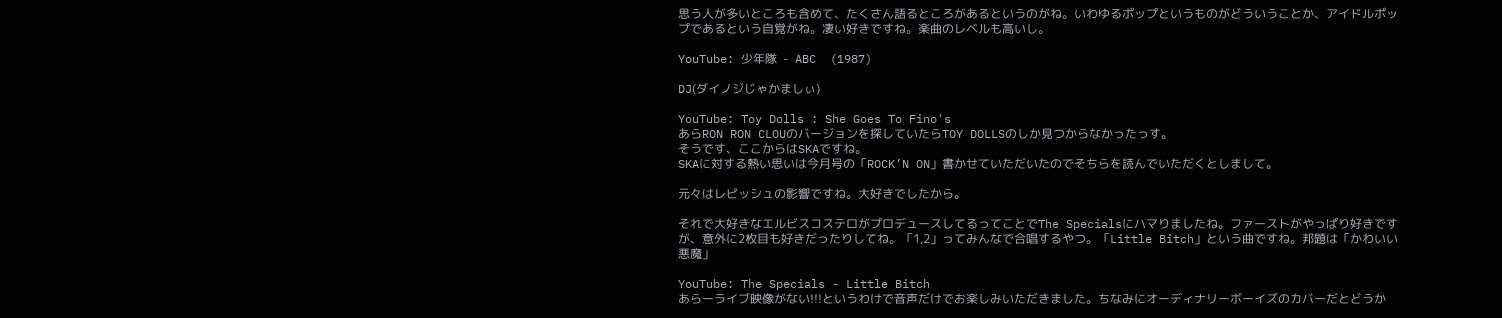思う人が多いところも含めて、たくさん語るところがあるというのがね。いわゆるポップというものがどういうことか、アイドルポップであるという自覚がね。凄い好きですね。楽曲のレベルも高いし。

YouTube: 少年隊  -  ABC  (1987)

DJ(ダイノジじゃかましぃ)

YouTube: Toy Dolls : She Goes To Fino's
あらRON RON CLOUのバージョンを探していたらTOY DOLLSのしか見つからなかったっす。
そうです、ここからはSKAですね。
SKAに対する熱い思いは今月号の「ROCK’N ON」書かせていただいたのでそちらを読んでいただくとしまして。

元々はレピッシュの影響ですね。大好きでしたから。

それで大好きなエルビスコステロがプロデュースしてるってことでThe Specialsにハマりましたね。ファーストがやっぱり好きですが、意外に2枚目も好きだったりしてね。「1,2」ってみんなで合唱するやつ。「Little Bitch」という曲ですね。邦題は「かわいい悪魔」

YouTube: The Specials - Little Bitch
あらーライブ映像がない!!!というわけで音声だけでお楽しみいただきました。ちなみにオーディナリーボーイズのカバーだとどうか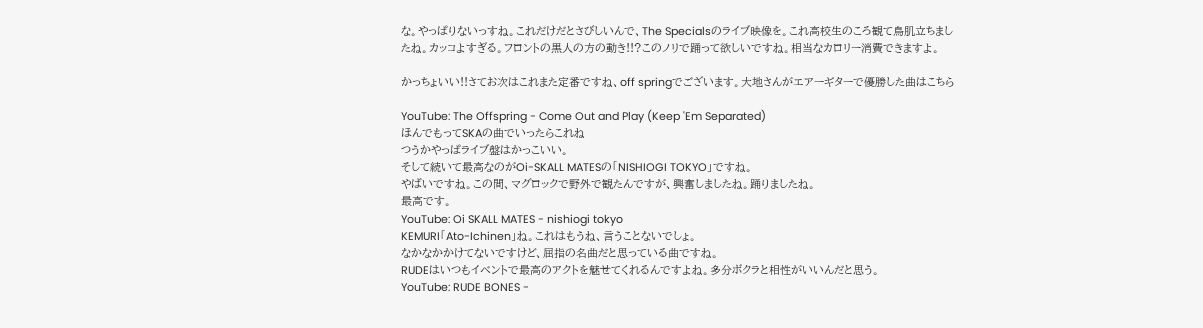な。やっぱりないっすね。これだけだとさびしいんで、The Specialsのライブ映像を。これ高校生のころ観て鳥肌立ちましたね。カッコよすぎる。フロントの黒人の方の動き!!?このノリで踊って欲しいですね。相当なカロリー消費できますよ。

かっちょいい!!さてお次はこれまた定番ですね、off springでございます。大地さんがエアーギターで優勝した曲はこちら

YouTube: The Offspring - Come Out and Play (Keep 'Em Separated)
ほんでもってSKAの曲でいったらこれね
つうかやっぱライブ盤はかっこいい。
そして続いて最高なのがOi-SKALL MATESの「NISHIOGI TOKYO」ですね。
やばいですね。この間、マグロックで野外で観たんですが、興奮しましたね。踊りましたね。
最高です。
YouTube: Oi SKALL MATES - nishiogi tokyo
KEMURI「Ato-Ichinen」ね。これはもうね、言うことないでしょ。
なかなかかけてないですけど、屈指の名曲だと思っている曲ですね。
RUDEはいつもイベントで最高のアクトを魅せてくれるんですよね。多分ボクラと相性がいいんだと思う。
YouTube: RUDE BONES -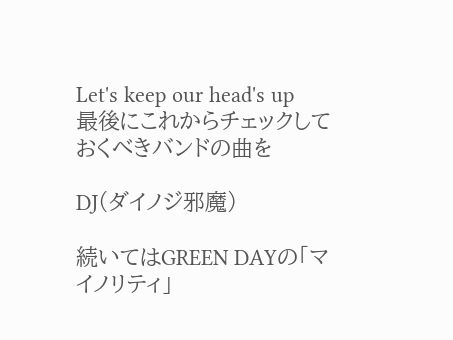Let's keep our head's up
最後にこれからチェックしておくべきバンドの曲を

DJ(ダイノジ邪魔)

続いてはGREEN DAYの「マイノリティ」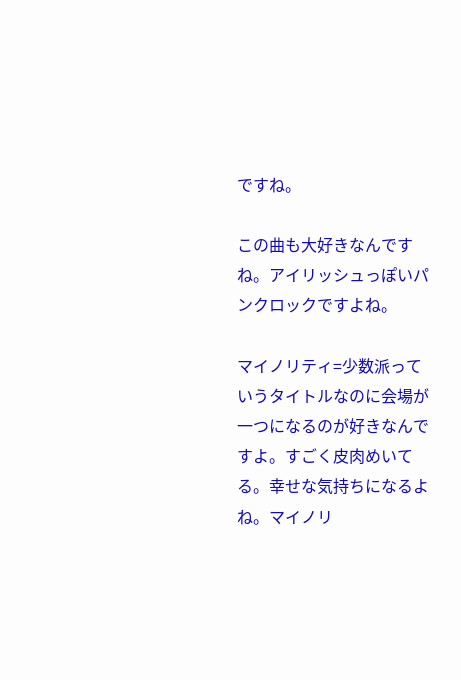ですね。

この曲も大好きなんですね。アイリッシュっぽいパンクロックですよね。

マイノリティ=少数派っていうタイトルなのに会場が一つになるのが好きなんですよ。すごく皮肉めいてる。幸せな気持ちになるよね。マイノリ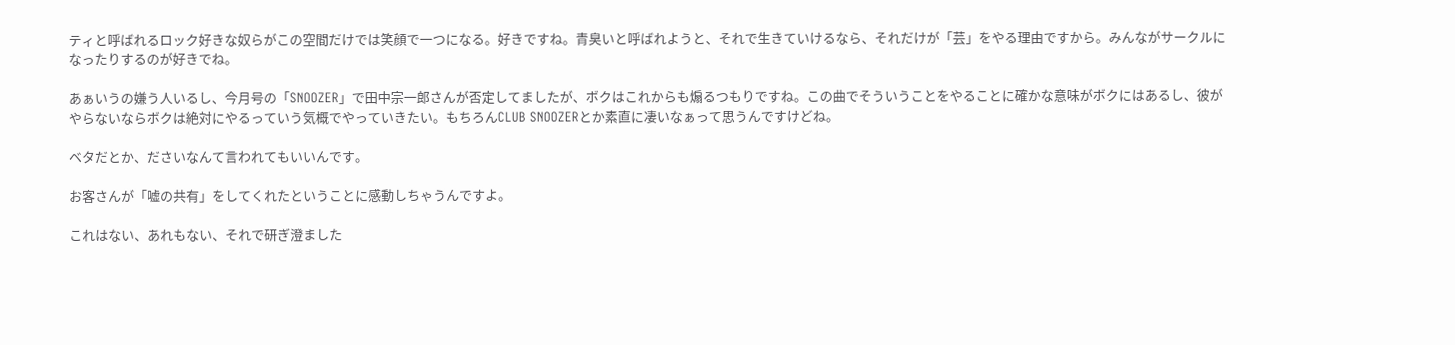ティと呼ばれるロック好きな奴らがこの空間だけでは笑顔で一つになる。好きですね。青臭いと呼ばれようと、それで生きていけるなら、それだけが「芸」をやる理由ですから。みんながサークルになったりするのが好きでね。

あぁいうの嫌う人いるし、今月号の「SNOOZER」で田中宗一郎さんが否定してましたが、ボクはこれからも煽るつもりですね。この曲でそういうことをやることに確かな意味がボクにはあるし、彼がやらないならボクは絶対にやるっていう気概でやっていきたい。もちろんCLUB SNOOZERとか素直に凄いなぁって思うんですけどね。

ベタだとか、ださいなんて言われてもいいんです。

お客さんが「嘘の共有」をしてくれたということに感動しちゃうんですよ。

これはない、あれもない、それで研ぎ澄ました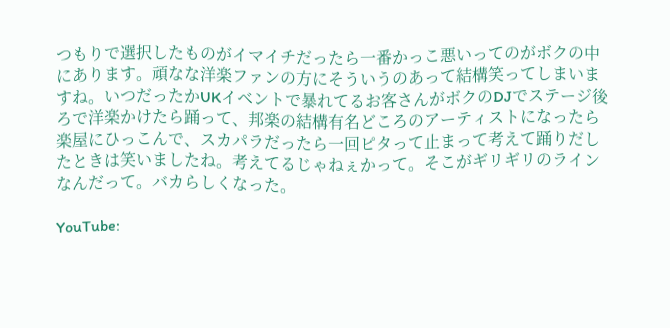つもりで選択したものがイマイチだったら一番かっこ悪いってのがボクの中にあります。頑なな洋楽ファンの方にそういうのあって結構笑ってしまいますね。いつだったかUKイベントで暴れてるお客さんがボクのDJでステージ後ろで洋楽かけたら踊って、邦楽の結構有名どころのアーティストになったら楽屋にひっこんで、スカパラだったら一回ピタって止まって考えて踊りだしたときは笑いましたね。考えてるじゃねぇかって。そこがギリギリのラインなんだって。バカらしくなった。

YouTube: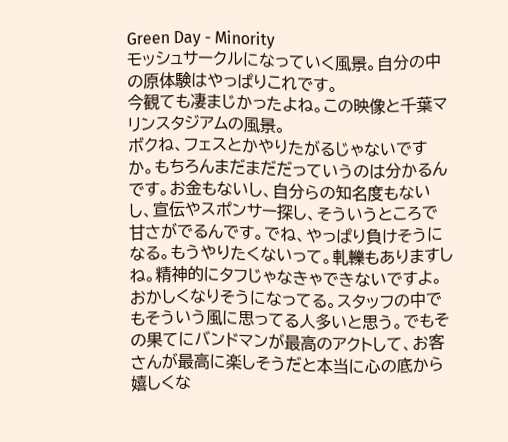Green Day - Minority
モッシュサークルになっていく風景。自分の中の原体験はやっぱりこれです。
今観ても凄まじかったよね。この映像と千葉マリンスタジアムの風景。
ボクね、フェスとかやりたがるじゃないですか。もちろんまだまだだっていうのは分かるんです。お金もないし、自分らの知名度もないし、宣伝やスポンサー探し、そういうところで甘さがでるんです。でね、やっぱり負けそうになる。もうやりたくないって。軋轢もありますしね。精神的にタフじゃなきゃできないですよ。おかしくなりそうになってる。スタッフの中でもそういう風に思ってる人多いと思う。でもその果てにバンドマンが最高のアクトして、お客さんが最高に楽しそうだと本当に心の底から嬉しくな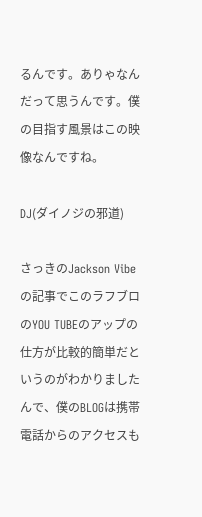るんです。ありゃなんだって思うんです。僕の目指す風景はこの映像なんですね。

DJ(ダイノジの邪道)

さっきのJackson Vibeの記事でこのラフブロのYOU TUBEのアップの仕方が比較的簡単だというのがわかりましたんで、僕のBLOGは携帯電話からのアクセスも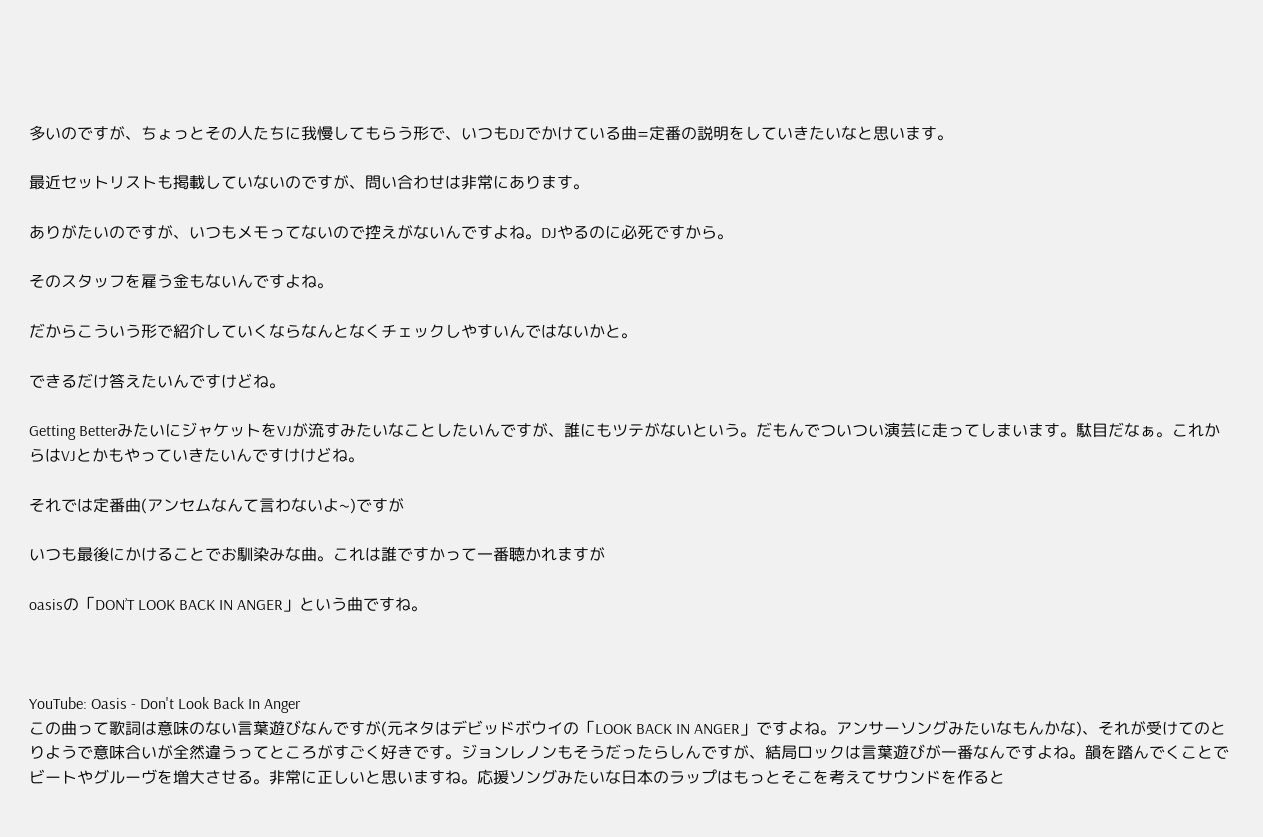多いのですが、ちょっとその人たちに我慢してもらう形で、いつもDJでかけている曲=定番の説明をしていきたいなと思います。

最近セットリストも掲載していないのですが、問い合わせは非常にあります。

ありがたいのですが、いつもメモってないので控えがないんですよね。DJやるのに必死ですから。

そのスタッフを雇う金もないんですよね。

だからこういう形で紹介していくならなんとなくチェックしやすいんではないかと。

できるだけ答えたいんですけどね。

Getting BetterみたいにジャケットをVJが流すみたいなことしたいんですが、誰にもツテがないという。だもんでついつい演芸に走ってしまいます。駄目だなぁ。これからはVJとかもやっていきたいんですけけどね。

それでは定番曲(アンセムなんて言わないよ~)ですが

いつも最後にかけることでお馴染みな曲。これは誰ですかって一番聴かれますが

oasisの「DON’T LOOK BACK IN ANGER」という曲ですね。



YouTube: Oasis - Don't Look Back In Anger
この曲って歌詞は意味のない言葉遊びなんですが(元ネタはデビッドボウイの「LOOK BACK IN ANGER」ですよね。アンサーソングみたいなもんかな)、それが受けてのとりようで意味合いが全然違うってところがすごく好きです。ジョンレノンもそうだったらしんですが、結局ロックは言葉遊びが一番なんですよね。韻を踏んでくことでビートやグルーヴを増大させる。非常に正しいと思いますね。応援ソングみたいな日本のラップはもっとそこを考えてサウンドを作ると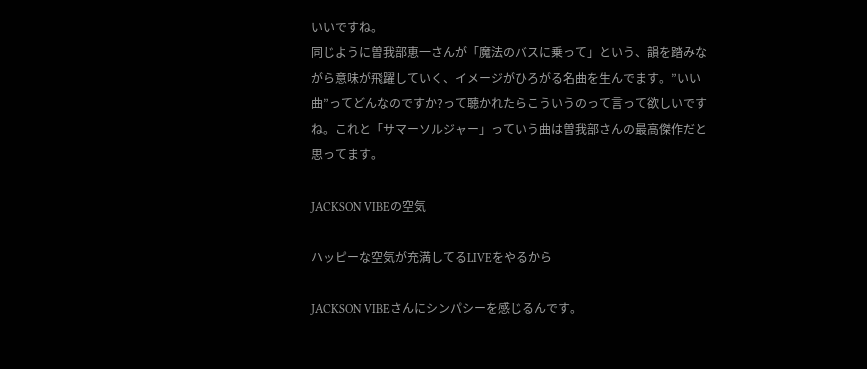いいですね。
同じように曽我部恵一さんが「魔法のバスに乗って」という、韻を踏みながら意味が飛躍していく、イメージがひろがる名曲を生んでます。”いい曲”ってどんなのですか?って聴かれたらこういうのって言って欲しいですね。これと「サマーソルジャー」っていう曲は曽我部さんの最高傑作だと思ってます。

JACKSON VIBEの空気

ハッピーな空気が充満してるLIVEをやるから

JACKSON VIBEさんにシンパシーを感じるんです。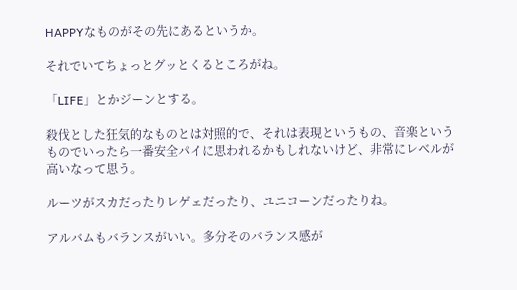HAPPYなものがその先にあるというか。

それでいてちょっとグッとくるところがね。

「LIFE」とかジーンとする。

殺伐とした狂気的なものとは対照的で、それは表現というもの、音楽というものでいったら一番安全パイに思われるかもしれないけど、非常にレベルが高いなって思う。

ルーツがスカだったりレゲェだったり、ユニコーンだったりね。

アルバムもバランスがいい。多分そのバランス感が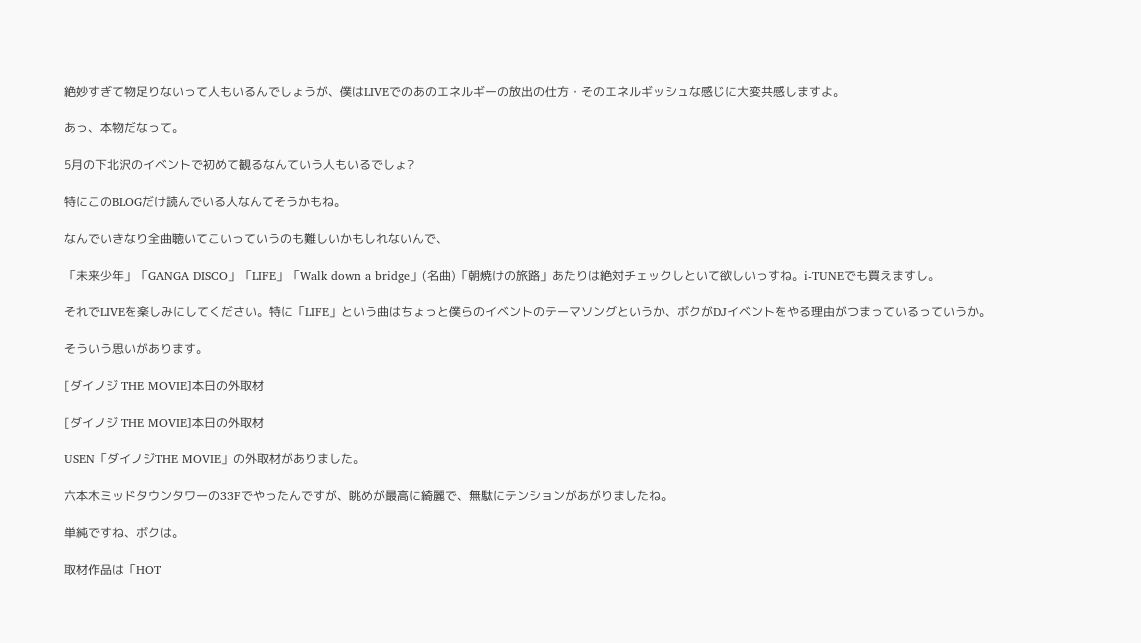絶妙すぎて物足りないって人もいるんでしょうが、僕はLIVEでのあのエネルギーの放出の仕方・そのエネルギッシュな感じに大変共感しますよ。

あっ、本物だなって。

5月の下北沢のイベントで初めて観るなんていう人もいるでしょ?

特にこのBLOGだけ読んでいる人なんてそうかもね。

なんでいきなり全曲聴いてこいっていうのも難しいかもしれないんで、

「未来少年」「GANGA DISCO」「LIFE」「Walk down a bridge」(名曲)「朝焼けの旅路」あたりは絶対チェックしといて欲しいっすね。i-TUNEでも買えますし。

それでLIVEを楽しみにしてください。特に「LIFE」という曲はちょっと僕らのイベントのテーマソングというか、ボクがDJイベントをやる理由がつまっているっていうか。

そういう思いがあります。

[ダイノジ THE MOVIE]本日の外取材

[ダイノジ THE MOVIE]本日の外取材

USEN「ダイノジTHE MOVIE」の外取材がありました。

六本木ミッドタウンタワーの33Fでやったんですが、眺めが最高に綺麗で、無駄にテンションがあがりましたね。

単純ですね、ボクは。

取材作品は「HOT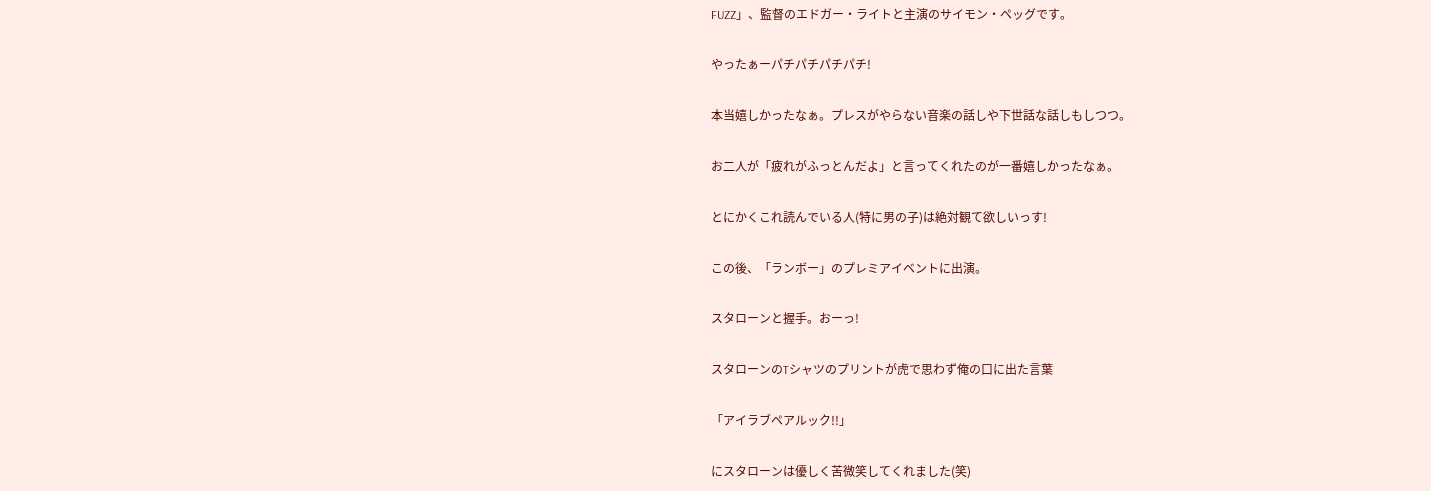FUZZ」、監督のエドガー・ライトと主演のサイモン・ペッグです。

やったぁーパチパチパチパチ!

本当嬉しかったなぁ。プレスがやらない音楽の話しや下世話な話しもしつつ。

お二人が「疲れがふっとんだよ」と言ってくれたのが一番嬉しかったなぁ。

とにかくこれ読んでいる人(特に男の子)は絶対観て欲しいっす!

この後、「ランボー」のプレミアイベントに出演。

スタローンと握手。おーっ!

スタローンのTシャツのプリントが虎で思わず俺の口に出た言葉

「アイラブペアルック!!」

にスタローンは優しく苦微笑してくれました(笑)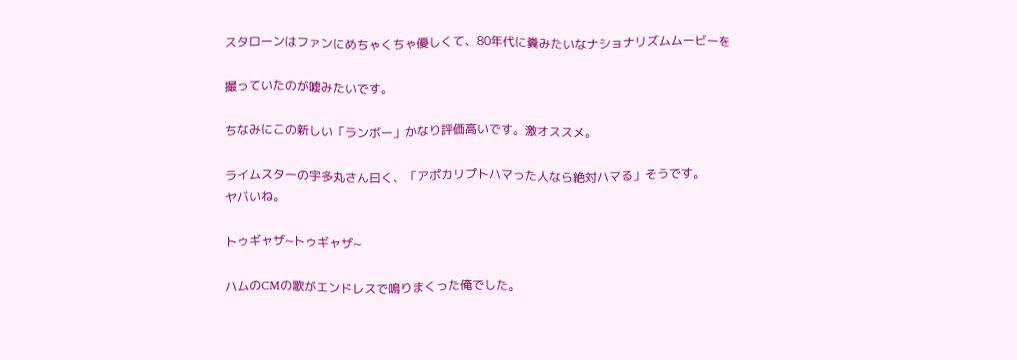スタローンはファンにめちゃくちゃ優しくて、80年代に糞みたいなナショナリズムムービーを

撮っていたのが嘘みたいです。

ちなみにこの新しい「ランボー」かなり評価高いです。激オススメ。

ライムスターの宇多丸さん曰く、「アポカリプトハマった人なら絶対ハマる」そうです。
ヤバいね。

トゥギャザ~トゥギャザ~

ハムのCMの歌がエンドレスで鳴りまくった俺でした。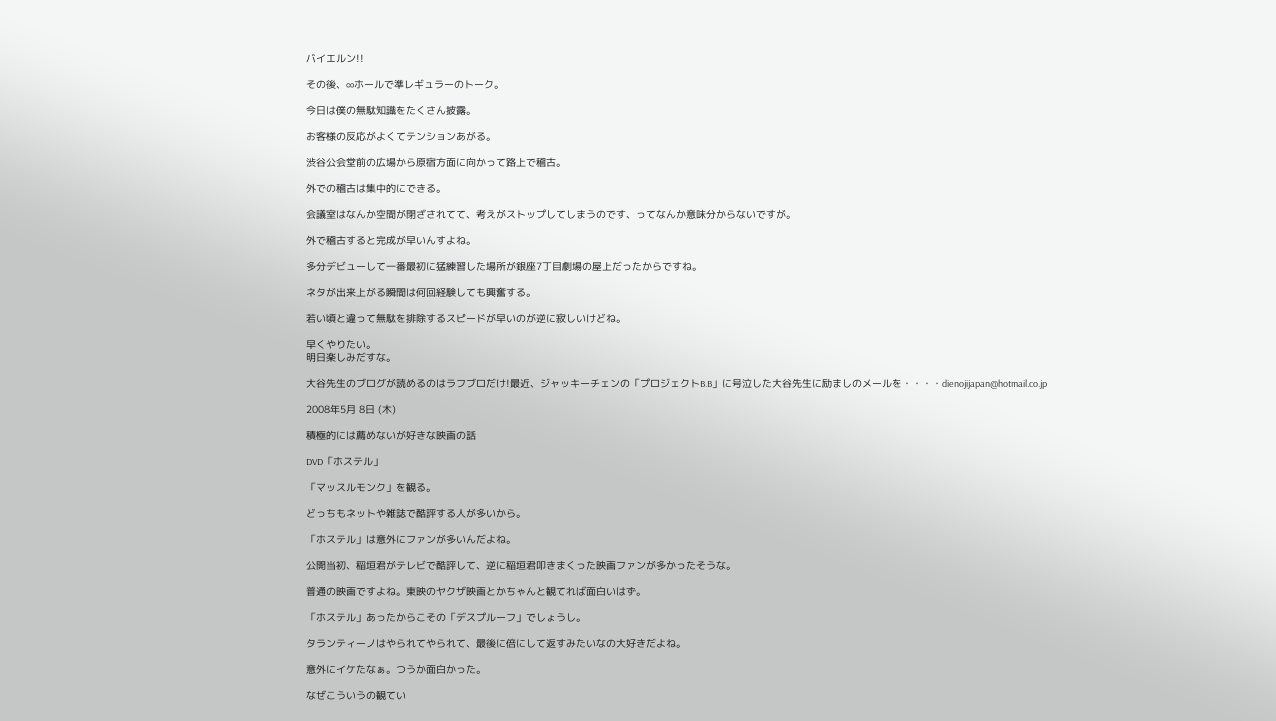バイエルン!!

その後、∞ホールで準レギュラーのトーク。

今日は僕の無駄知識をたくさん披露。

お客様の反応がよくてテンションあがる。

渋谷公会堂前の広場から原宿方面に向かって路上で稽古。

外での稽古は集中的にできる。

会議室はなんか空間が閉ざされてて、考えがストップしてしまうのです、ってなんか意味分からないですが。

外で稽古すると完成が早いんすよね。

多分デビューして一番最初に猛練習した場所が銀座7丁目劇場の屋上だったからですね。

ネタが出来上がる瞬間は何回経験しても興奮する。

若い頃と違って無駄を排除するスピードが早いのが逆に寂しいけどね。

早くやりたい。
明日楽しみだすな。

大谷先生のブログが読めるのはラフブロだけ!最近、ジャッキーチェンの「プロジェクトB.B」に号泣した大谷先生に励ましのメールを・・・・dienojijapan@hotmail.co.jp

2008年5月 8日 (木)

積極的には薦めないが好きな映画の話

DVD「ホステル」

「マッスルモンク」を観る。

どっちもネットや雑誌で酷評する人が多いから。

「ホステル」は意外にファンが多いんだよね。

公開当初、稲垣君がテレビで酷評して、逆に稲垣君叩きまくった映画ファンが多かったそうな。

普通の映画ですよね。東映のヤクザ映画とかちゃんと観てれば面白いはず。

「ホステル」あったからこその「デスプルーフ」でしょうし。

タランティーノはやられてやられて、最後に倍にして返すみたいなの大好きだよね。

意外にイケたなぁ。つうか面白かった。

なぜこういうの観てい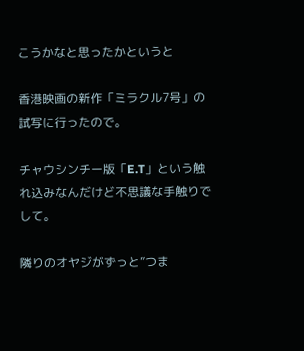こうかなと思ったかというと

香港映画の新作「ミラクル7号」の試写に行ったので。

チャウシンチー版「E.T」という触れ込みなんだけど不思議な手触りでして。

隣りのオヤジがずっと”つま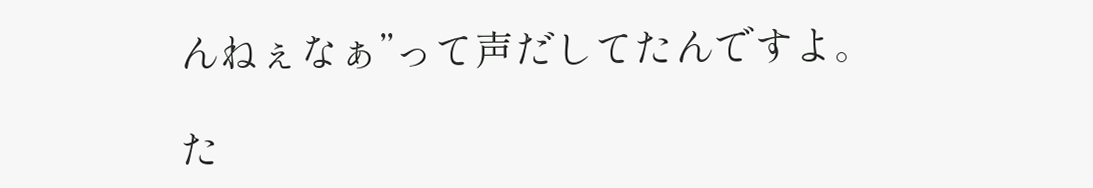んねぇなぁ”って声だしてたんですよ。

た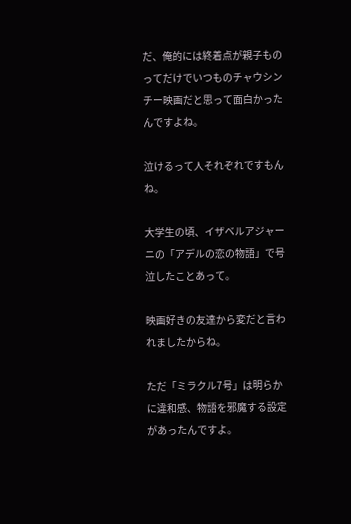だ、俺的には終着点が親子ものってだけでいつものチャウシンチー映画だと思って面白かったんですよね。

泣けるって人それぞれですもんね。

大学生の頃、イザベルアジャーニの「アデルの恋の物語」で号泣したことあって。

映画好きの友達から変だと言われましたからね。

ただ「ミラクル7号」は明らかに違和感、物語を邪魔する設定があったんですよ。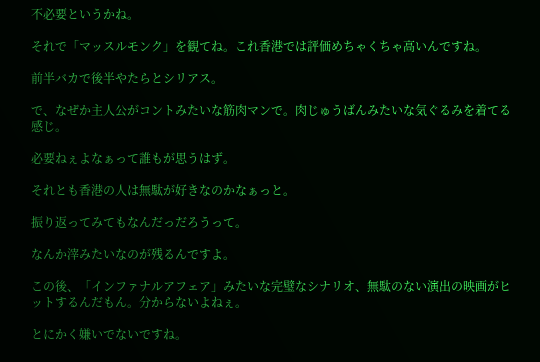不必要というかね。

それで「マッスルモンク」を観てね。これ香港では評価めちゃくちゃ高いんですね。

前半バカで後半やたらとシリアス。

で、なぜか主人公がコントみたいな筋肉マンで。肉じゅうばんみたいな気ぐるみを着てる感じ。

必要ねぇよなぁって誰もが思うはず。

それとも香港の人は無駄が好きなのかなぁっと。

振り返ってみてもなんだっだろうって。

なんか滓みたいなのが残るんですよ。

この後、「インファナルアフェア」みたいな完璧なシナリオ、無駄のない演出の映画がヒットするんだもん。分からないよねぇ。

とにかく嫌いでないですね。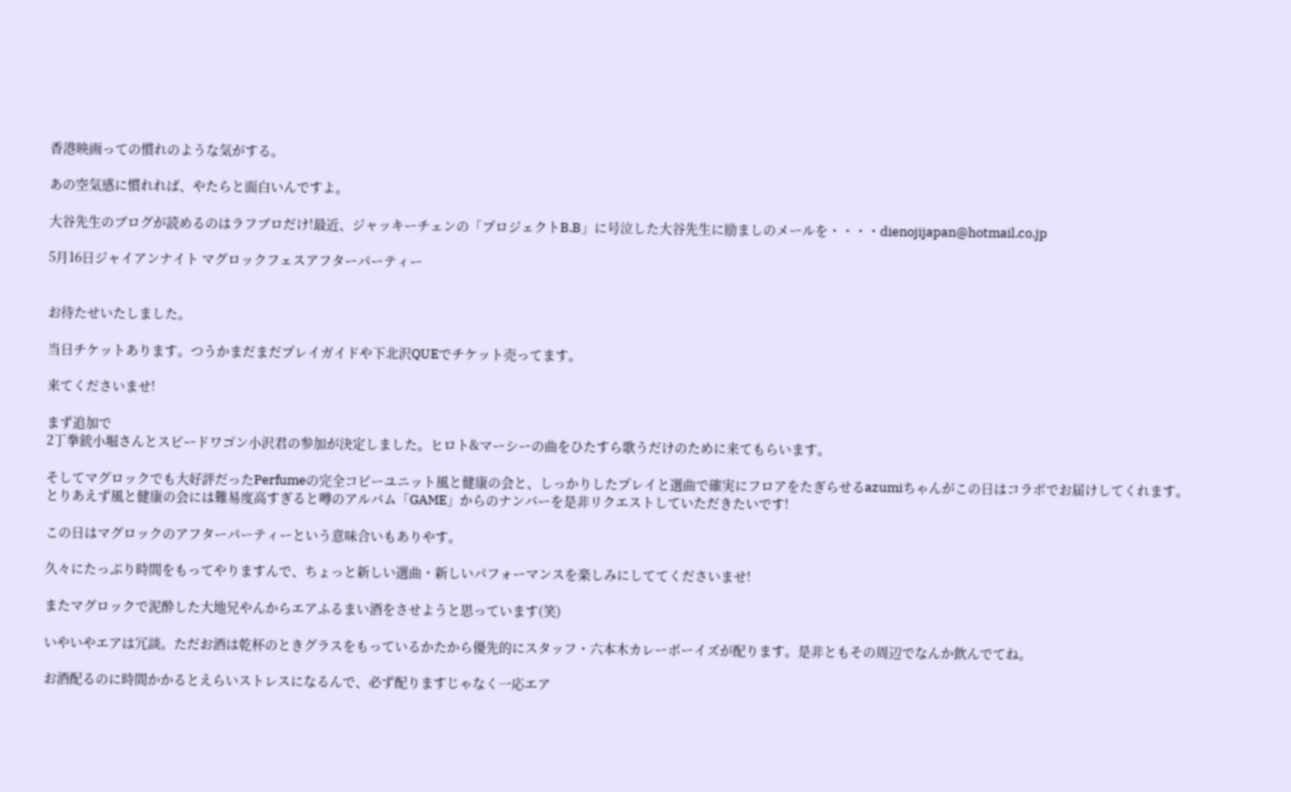香港映画っての慣れのような気がする。

あの空気感に慣れれば、やたらと面白いんですよ。

大谷先生のブログが読めるのはラフブロだけ!最近、ジャッキーチェンの「プロジェクトB.B」に号泣した大谷先生に励ましのメールを・・・・dienojijapan@hotmail.co.jp

5月16日ジャイアンナイト マグロックフェスアフターパーティー


お待たせいたしました。

当日チケットあります。つうかまだまだプレイガイドや下北沢QUEでチケット売ってます。

来てくださいませ!

まず追加で
2丁拳銃小堀さんとスピードワゴン小沢君の参加が決定しました。ヒロト&マーシーの曲をひたすら歌うだけのために来てもらいます。

そしてマグロックでも大好評だったPerfumeの完全コピーユニット風と健康の会と、しっかりしたプレイと選曲で確実にフロアをたぎらせるazumiちゃんがこの日はコラボでお届けしてくれます。
とりあえず風と健康の会には難易度高すぎると噂のアルバム「GAME」からのナンバーを是非リクエストしていただきたいです!

この日はマグロックのアフターパーティーという意味合いもありやす。

久々にたっぷり時間をもってやりますんで、ちょっと新しい選曲・新しいパフォーマンスを楽しみにしててくださいませ!

またマグロックで泥酔した大地兄やんからエアふるまい酒をさせようと思っています(笑)

いやいやエアは冗談。ただお酒は乾杯のときグラスをもっているかたから優先的にスタッフ・六本木カレーボーイズが配ります。是非ともその周辺でなんか飲んでてね。

お酒配るのに時間かかるとえらいストレスになるんで、必ず配りますじゃなく一応エア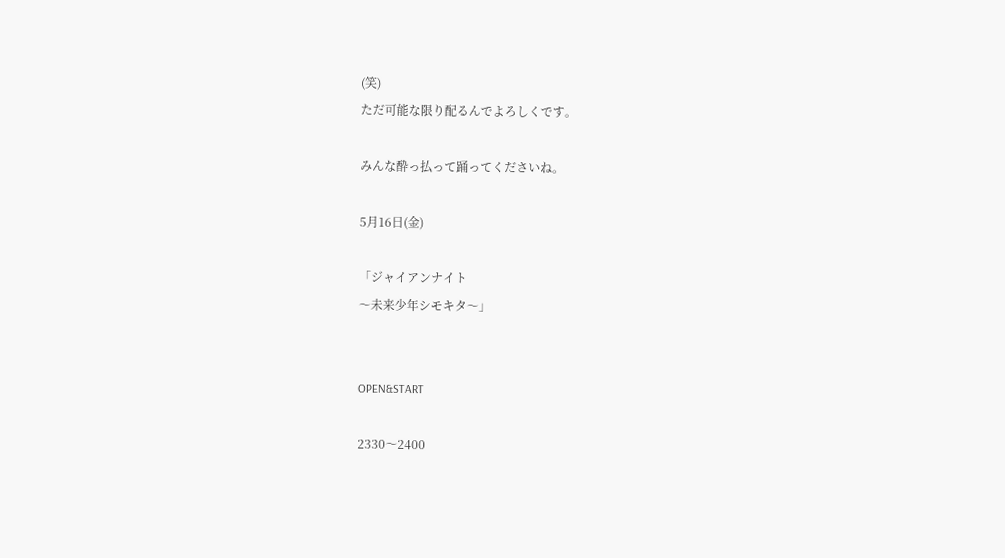(笑)
ただ可能な限り配るんでよろしくです。

みんな酔っ払って踊ってくださいね。

5月16日(金)

「ジャイアンナイト
〜未来少年シモキタ〜」


OPEN&START

2330〜2400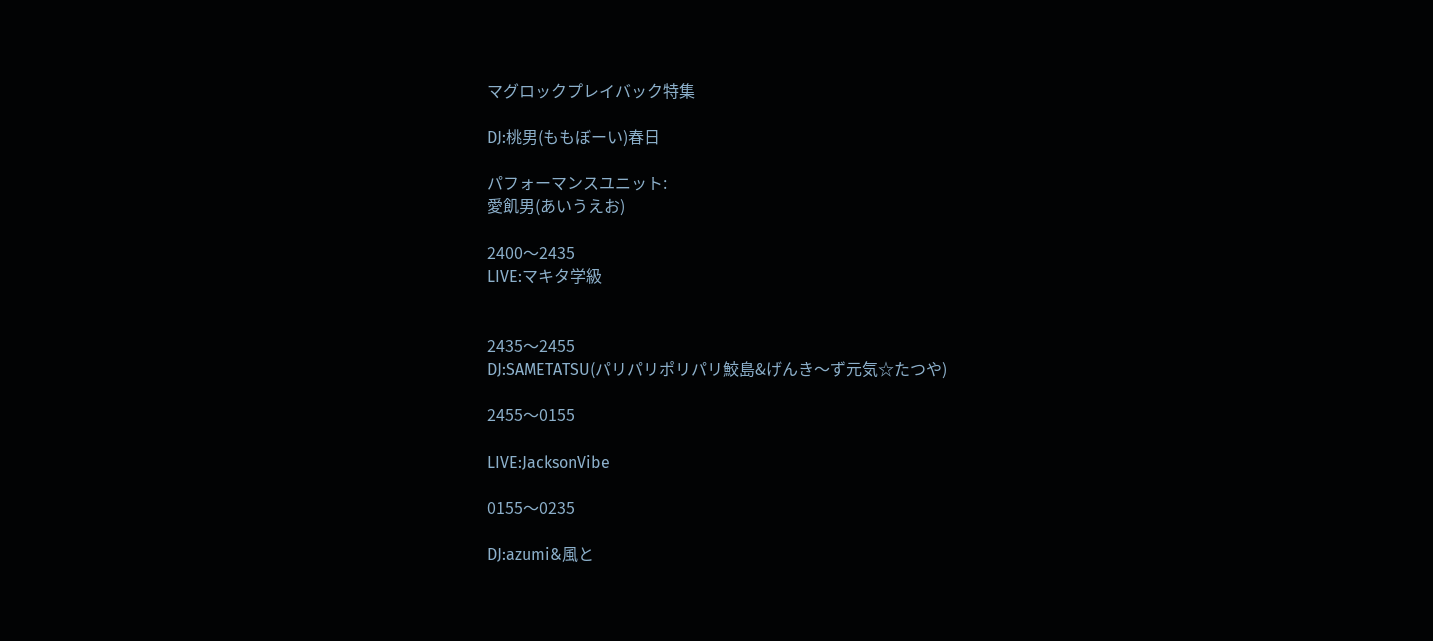マグロックプレイバック特集

DJ:桃男(ももぼーい)春日

パフォーマンスユニット:
愛飢男(あいうえお)

2400〜2435
LIVE:マキタ学級


2435〜2455
DJ:SAMETATSU(パリパリポリパリ鮫島&げんき〜ず元気☆たつや)

2455〜0155

LIVE:JacksonVibe

0155〜0235

DJ:azumi&風と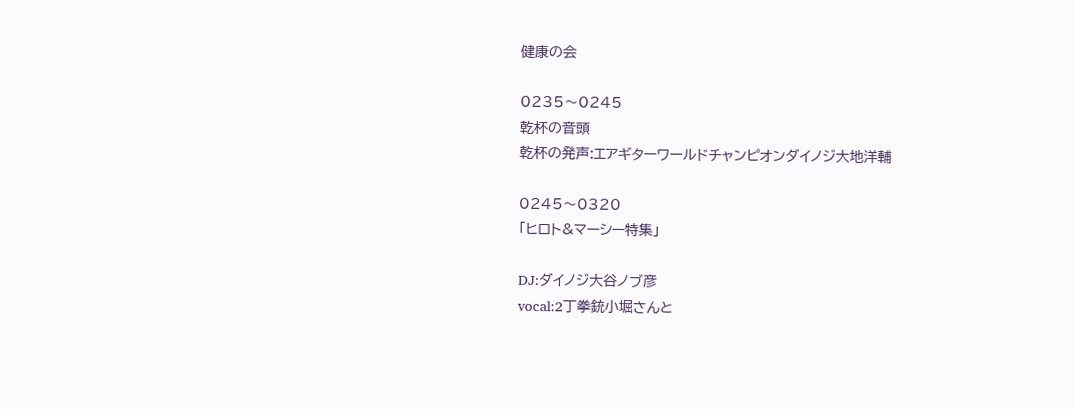健康の会

0235〜0245
乾杯の音頭
乾杯の発声:エアギターワールドチャンピオンダイノジ大地洋輔

0245〜0320
「ヒロト&マーシー特集」

DJ:ダイノジ大谷ノブ彦
vocal:2丁拳銃小堀さんと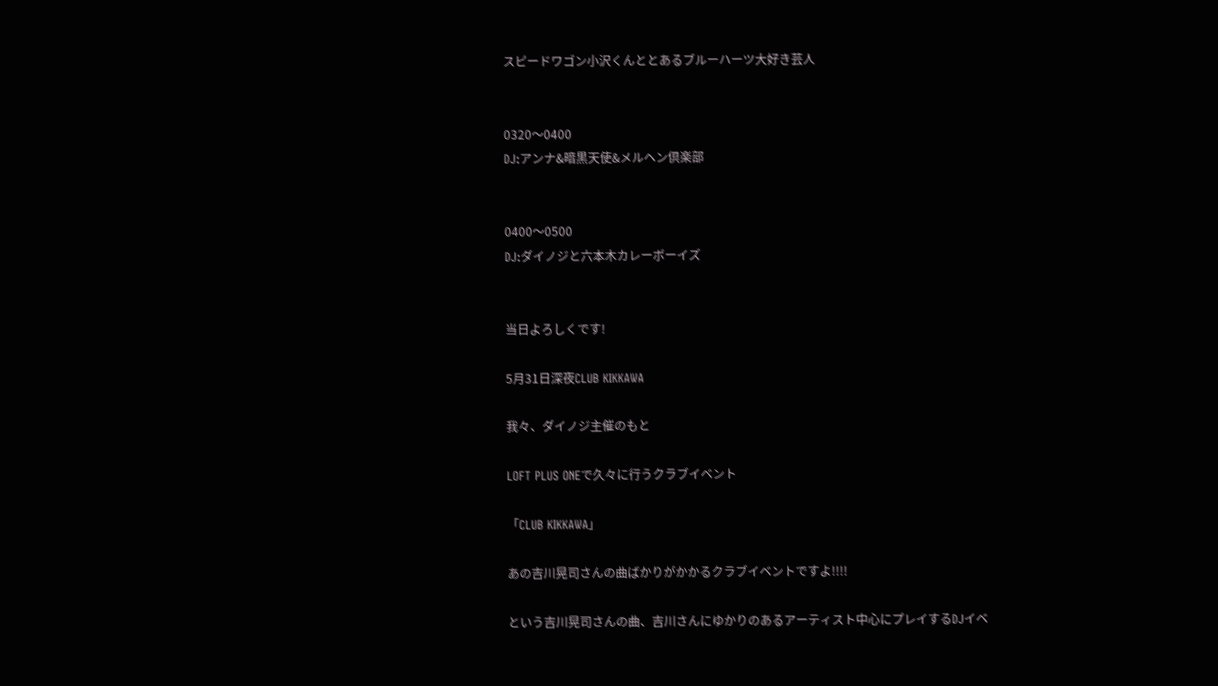スピードワゴン小沢くんととあるブルーハーツ大好き芸人


0320〜0400
DJ:アンナ&暗黒天使&メルヘン倶楽部


0400〜0500
DJ:ダイノジと六本木カレーボーイズ


当日よろしくです!

5月31日深夜CLUB KIKKAWA

我々、ダイノジ主催のもと

LOFT PLUS ONEで久々に行うクラブイベント

「CLUB KIKKAWA」

あの吉川晃司さんの曲ばかりがかかるクラブイベントですよ!!!!

という吉川晃司さんの曲、吉川さんにゆかりのあるアーティスト中心にプレイするDJイベ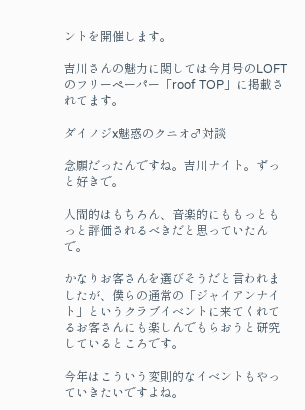ントを開催します。

吉川さんの魅力に関しては今月号のLOFTのフリーペーパー「roof TOP」に掲載されてます。

ダイノジx魅惑のクニオ♂対談

念願だったんですね。吉川ナイト。ずっと好きで。

人間的はもちろん、音楽的にももっともっと評価されるべきだと思っていたんで。

かなりお客さんを選びそうだと言われましたが、僕らの通常の「ジャイアンナイト」というクラブイベントに来てくれてるお客さんにも楽しんでもらおうと研究しているところです。

今年はこういう変則的なイベントもやっていきたいですよね。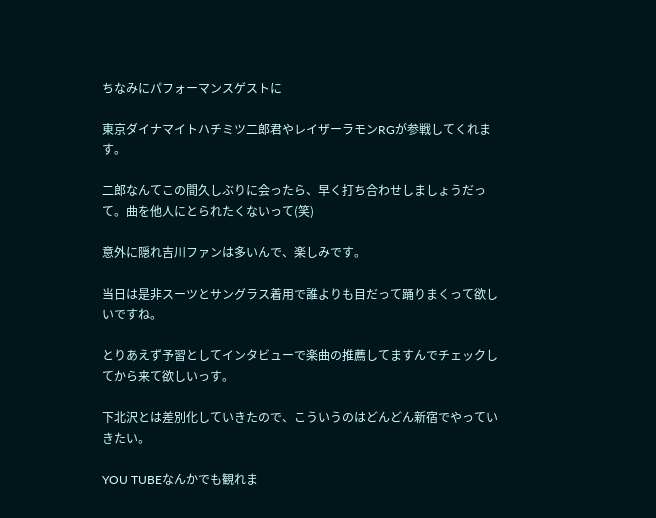ちなみにパフォーマンスゲストに

東京ダイナマイトハチミツ二郎君やレイザーラモンRGが参戦してくれます。

二郎なんてこの間久しぶりに会ったら、早く打ち合わせしましょうだって。曲を他人にとられたくないって(笑)

意外に隠れ吉川ファンは多いんで、楽しみです。

当日は是非スーツとサングラス着用で誰よりも目だって踊りまくって欲しいですね。

とりあえず予習としてインタビューで楽曲の推薦してますんでチェックしてから来て欲しいっす。

下北沢とは差別化していきたので、こういうのはどんどん新宿でやっていきたい。

YOU TUBEなんかでも観れま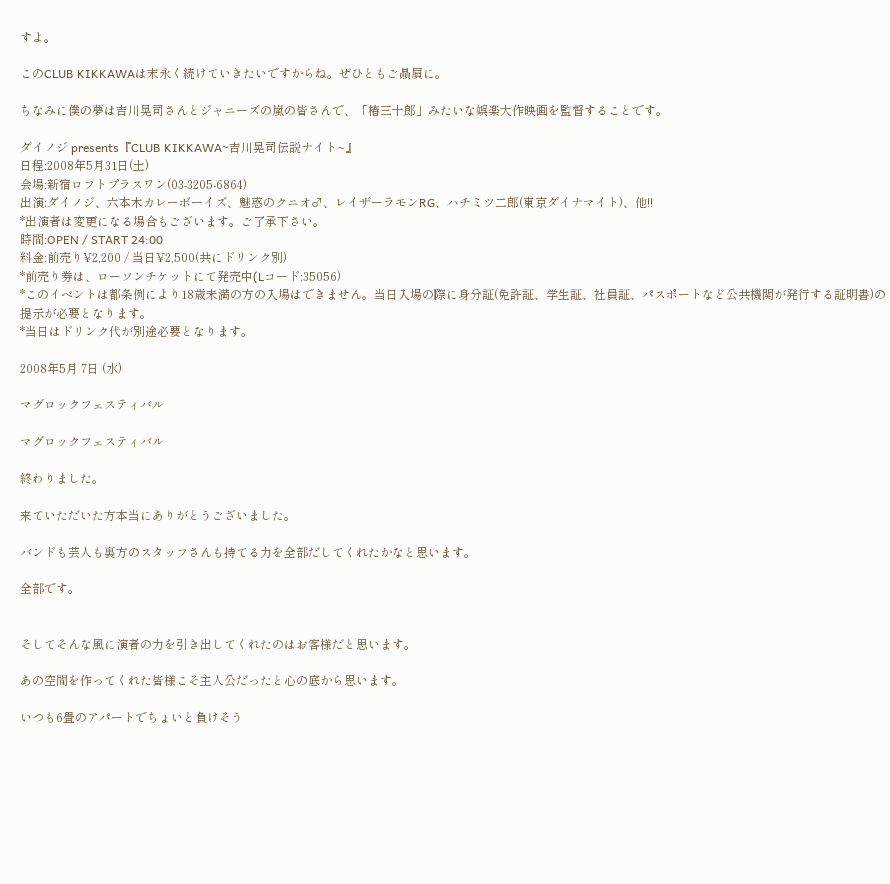すよ。

このCLUB KIKKAWAは末永く続けていきたいですからね。ぜひともご贔屓に。

ちなみに僕の夢は吉川晃司さんとジャニーズの嵐の皆さんで、「椿三十郎」みたいな娯楽大作映画を監督することです。

ダイノジ presents『CLUB KIKKAWA~吉川晃司伝説ナイト~』
日程:2008年5月31日(土)
会場:新宿ロフトプラスワン(03-3205-6864)
出演:ダイノジ、六本木カレーボーイズ、魅惑のクニオ♂、レイザーラモンRG、ハチミツ二郎(東京ダイナマイト)、他!!
*出演者は変更になる場合もございます。ご了承下さい。
時間:OPEN / START 24:00
料金:前売り¥2,200 / 当日¥2,500(共にドリンク別)
*前売り券は、ローソンチケットにて発売中(Lコード:35056)
*このイベントは都条例により18歳未満の方の入場はできません。当日入場の際に身分証(免許証、学生証、社員証、パスポートなど公共機関が発行する証明書)の提示が必要となります。
*当日はドリンク代が別途必要となります。

2008年5月 7日 (水)

マグロックフェスティバル

マグロックフェスティバル

終わりました。

来ていただいた方本当にありがとうございました。

バンドも芸人も裏方のスタッフさんも持てる力を全部だしてくれたかなと思います。

全部です。


そしてそんな風に演者の力を引き出してくれたのはお客様だと思います。

あの空間を作ってくれた皆様こそ主人公だったと心の底から思います。

いつも6畳のアパートでちょいと負けそう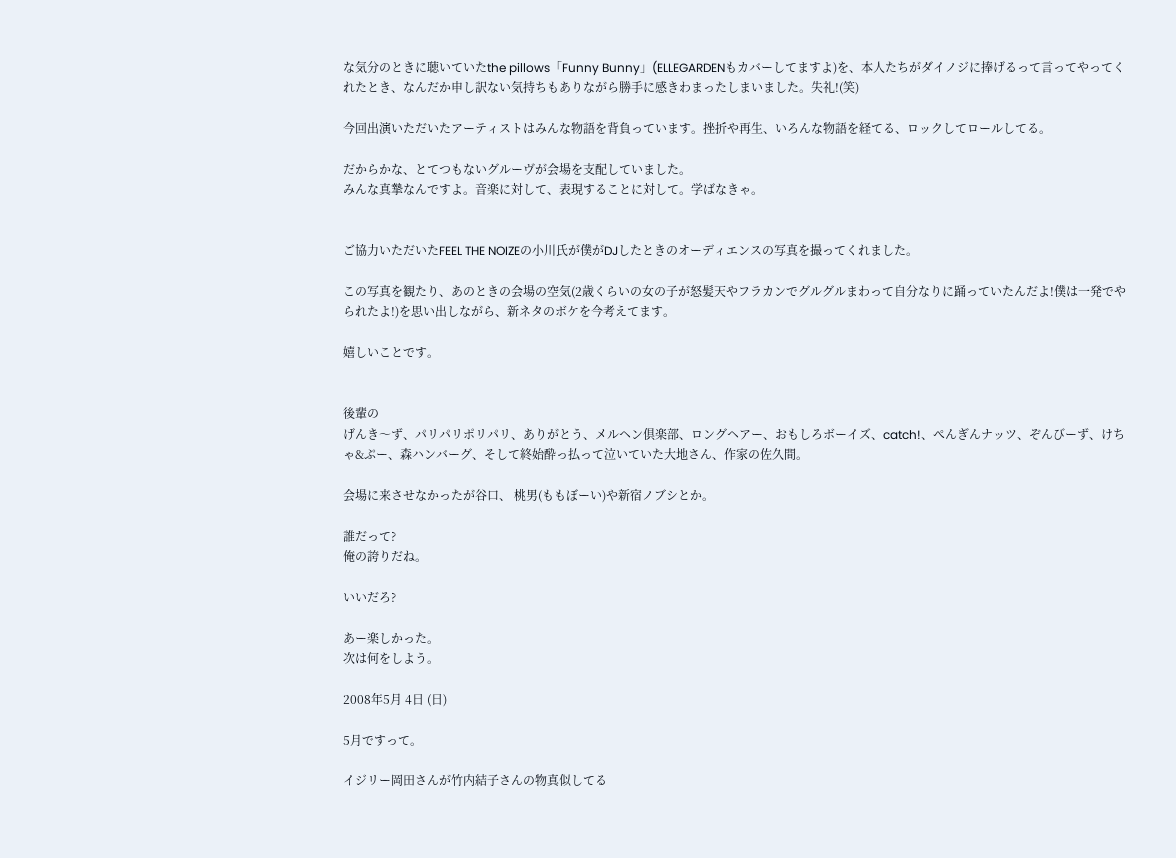な気分のときに聴いていたthe pillows「Funny Bunny」(ELLEGARDENもカバーしてますよ)を、本人たちがダイノジに捧げるって言ってやってくれたとき、なんだか申し訳ない気持ちもありながら勝手に感きわまったしまいました。失礼!(笑)

今回出演いただいたアーティストはみんな物語を背負っています。挫折や再生、いろんな物語を経てる、ロックしてロールしてる。

だからかな、とてつもないグルーヴが会場を支配していました。
みんな真摯なんですよ。音楽に対して、表現することに対して。学ばなきゃ。


ご協力いただいたFEEL THE NOIZEの小川氏が僕がDJしたときのオーディエンスの写真を撮ってくれました。

この写真を観たり、あのときの会場の空気(2歳くらいの女の子が怒髪天やフラカンでグルグルまわって自分なりに踊っていたんだよ!僕は一発でやられたよ!)を思い出しながら、新ネタのボケを今考えてます。

嬉しいことです。


後輩の
げんき〜ず、パリパリポリパリ、ありがとう、メルヘン倶楽部、ロングヘアー、おもしろボーイズ、catch!、ぺんぎんナッツ、ぞんびーず、けちゃ&ぷー、森ハンバーグ、そして終始酔っ払って泣いていた大地さん、作家の佐久間。

会場に来させなかったが谷口、 桃男(ももぼーい)や新宿ノブシとか。

誰だって?
俺の誇りだね。

いいだろ?

あー楽しかった。
次は何をしよう。

2008年5月 4日 (日)

5月ですって。

イジリー岡田さんが竹内結子さんの物真似してる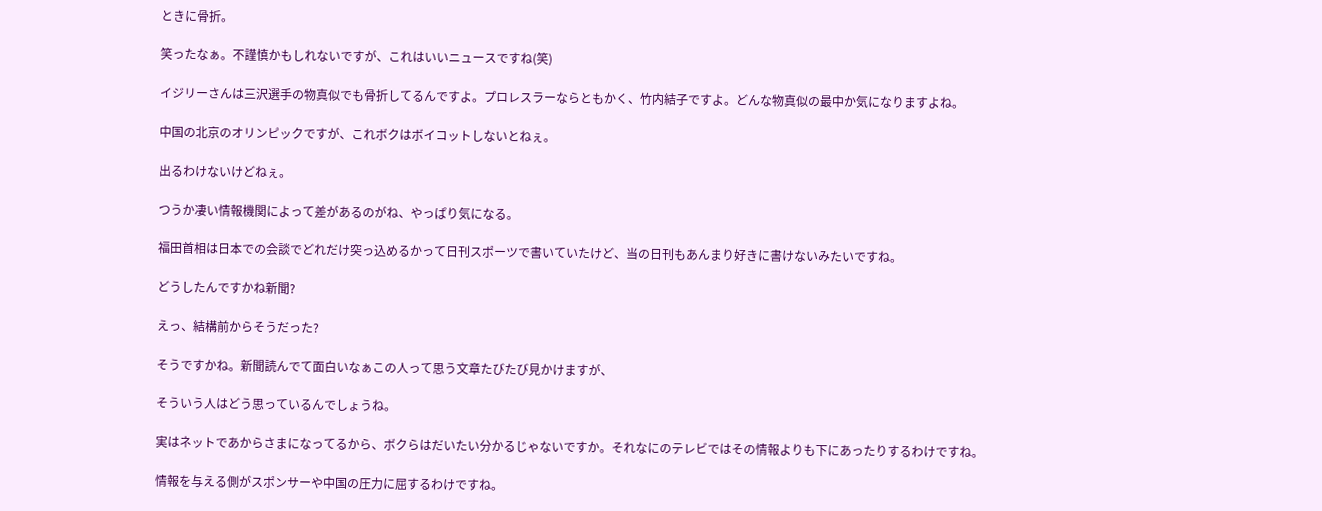ときに骨折。

笑ったなぁ。不謹慎かもしれないですが、これはいいニュースですね(笑)

イジリーさんは三沢選手の物真似でも骨折してるんですよ。プロレスラーならともかく、竹内結子ですよ。どんな物真似の最中か気になりますよね。

中国の北京のオリンピックですが、これボクはボイコットしないとねぇ。

出るわけないけどねぇ。

つうか凄い情報機関によって差があるのがね、やっぱり気になる。

福田首相は日本での会談でどれだけ突っ込めるかって日刊スポーツで書いていたけど、当の日刊もあんまり好きに書けないみたいですね。

どうしたんですかね新聞?

えっ、結構前からそうだった?

そうですかね。新聞読んでて面白いなぁこの人って思う文章たびたび見かけますが、

そういう人はどう思っているんでしょうね。

実はネットであからさまになってるから、ボクらはだいたい分かるじゃないですか。それなにのテレビではその情報よりも下にあったりするわけですね。

情報を与える側がスポンサーや中国の圧力に屈するわけですね。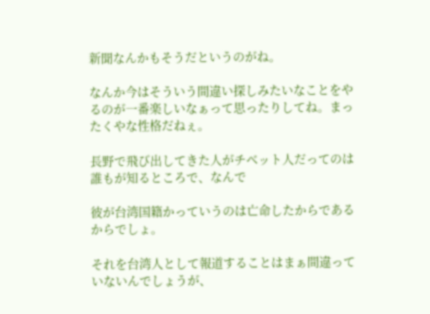新聞なんかもそうだというのがね。

なんか今はそういう間違い探しみたいなことをやるのが一番楽しいなぁって思ったりしてね。まったくやな性格だねぇ。

長野で飛び出してきた人がチベット人だってのは誰もが知るところで、なんで

彼が台湾国籍かっていうのは亡命したからであるからでしょ。

それを台湾人として報道することはまぁ間違っていないんでしょうが、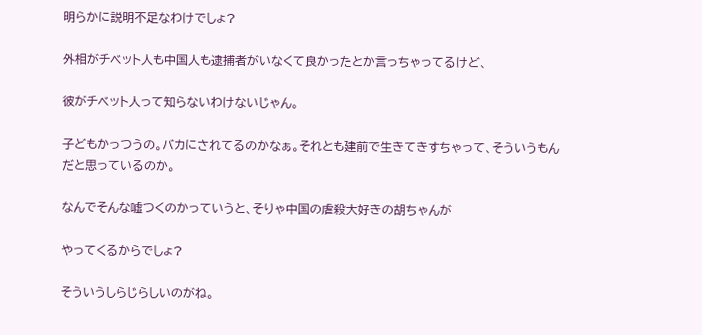明らかに説明不足なわけでしょ?

外相がチベット人も中国人も逮捕者がいなくて良かったとか言っちゃってるけど、

彼がチベット人って知らないわけないじゃん。

子どもかっつうの。バカにされてるのかなぁ。それとも建前で生きてきすちゃって、そういうもんだと思っているのか。

なんでそんな嘘つくのかっていうと、そりゃ中国の虐殺大好きの胡ちゃんが

やってくるからでしょ?

そういうしらじらしいのがね。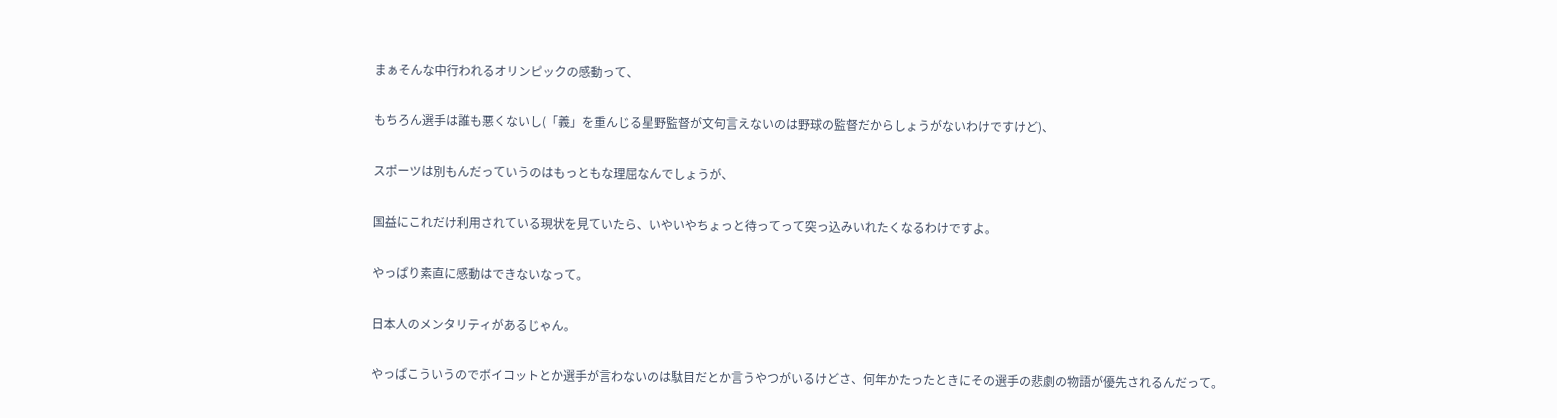まぁそんな中行われるオリンピックの感動って、

もちろん選手は誰も悪くないし(「義」を重んじる星野監督が文句言えないのは野球の監督だからしょうがないわけですけど)、

スポーツは別もんだっていうのはもっともな理屈なんでしょうが、

国益にこれだけ利用されている現状を見ていたら、いやいやちょっと待ってって突っ込みいれたくなるわけですよ。

やっぱり素直に感動はできないなって。

日本人のメンタリティがあるじゃん。

やっぱこういうのでボイコットとか選手が言わないのは駄目だとか言うやつがいるけどさ、何年かたったときにその選手の悲劇の物語が優先されるんだって。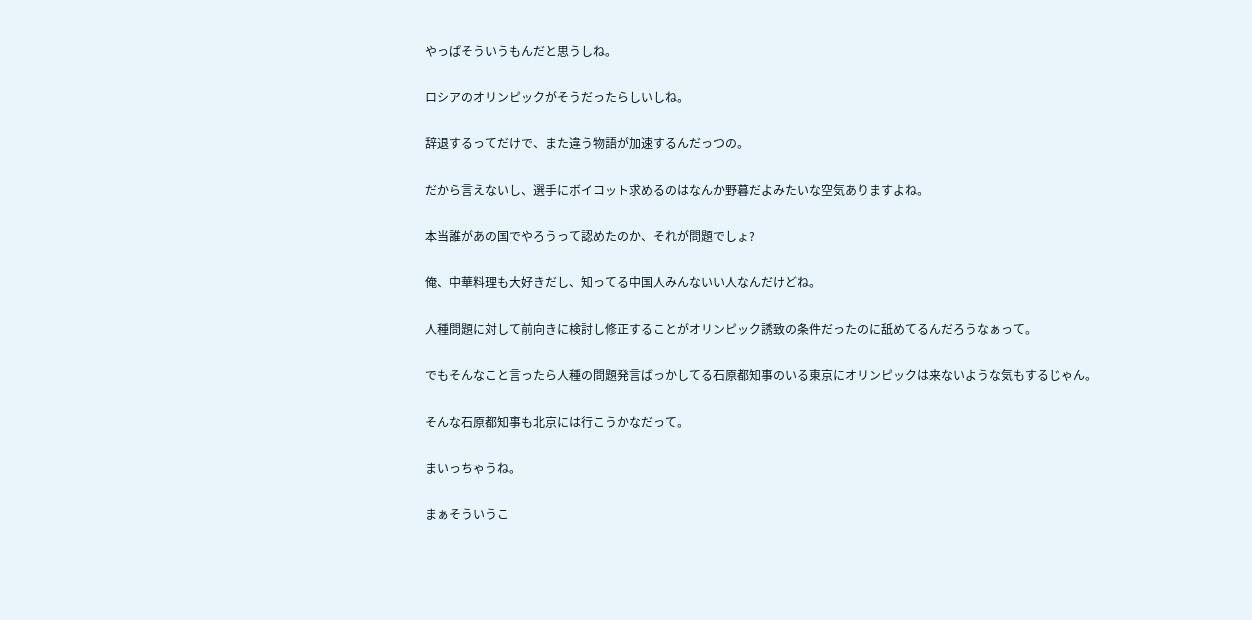やっぱそういうもんだと思うしね。

ロシアのオリンピックがそうだったらしいしね。

辞退するってだけで、また違う物語が加速するんだっつの。

だから言えないし、選手にボイコット求めるのはなんか野暮だよみたいな空気ありますよね。

本当誰があの国でやろうって認めたのか、それが問題でしょ?

俺、中華料理も大好きだし、知ってる中国人みんないい人なんだけどね。

人種問題に対して前向きに検討し修正することがオリンピック誘致の条件だったのに舐めてるんだろうなぁって。

でもそんなこと言ったら人種の問題発言ばっかしてる石原都知事のいる東京にオリンピックは来ないような気もするじゃん。

そんな石原都知事も北京には行こうかなだって。

まいっちゃうね。

まぁそういうこ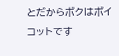とだからボクはボイコットです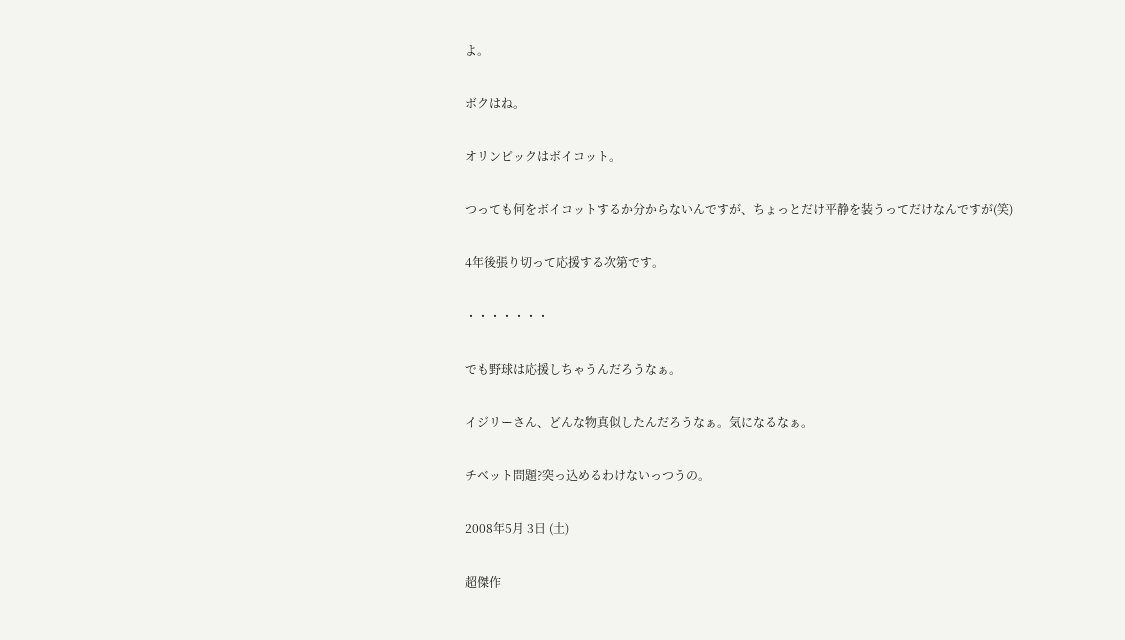よ。

ボクはね。

オリンピックはボイコット。

つっても何をボイコットするか分からないんですが、ちょっとだけ平静を装うってだけなんですが(笑)

4年後張り切って応援する次第です。

・・・・・・・

でも野球は応援しちゃうんだろうなぁ。

イジリーさん、どんな物真似したんだろうなぁ。気になるなぁ。

チベット問題?突っ込めるわけないっつうの。

2008年5月 3日 (土)

超傑作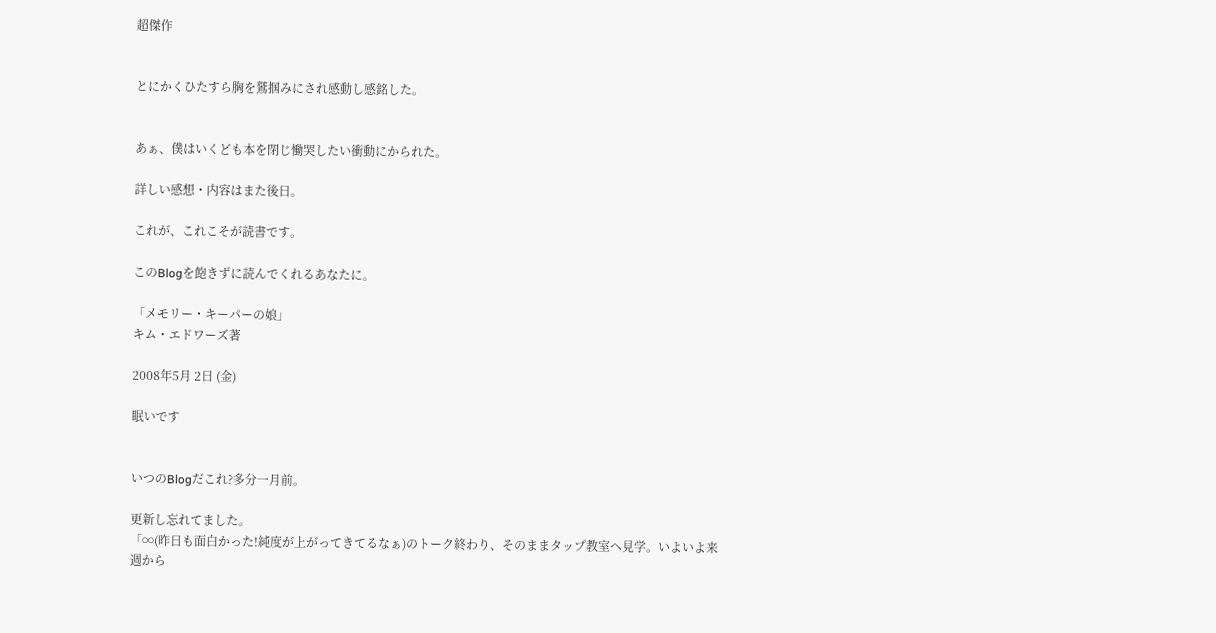超傑作


とにかくひたすら胸を鷲掴みにされ感動し感銘した。


あぁ、僕はいくども本を閉じ慟哭したい衝動にかられた。

詳しい感想・内容はまた後日。

これが、これこそが読書です。

このBlogを飽きずに読んでくれるあなたに。

「メモリー・キーパーの娘」
キム・エドワーズ著

2008年5月 2日 (金)

眠いです


いつのBlogだこれ?多分一月前。

更新し忘れてました。
「∞(昨日も面白かった!純度が上がってきてるなぁ)のトーク終わり、そのままタップ教室へ見学。いよいよ来週から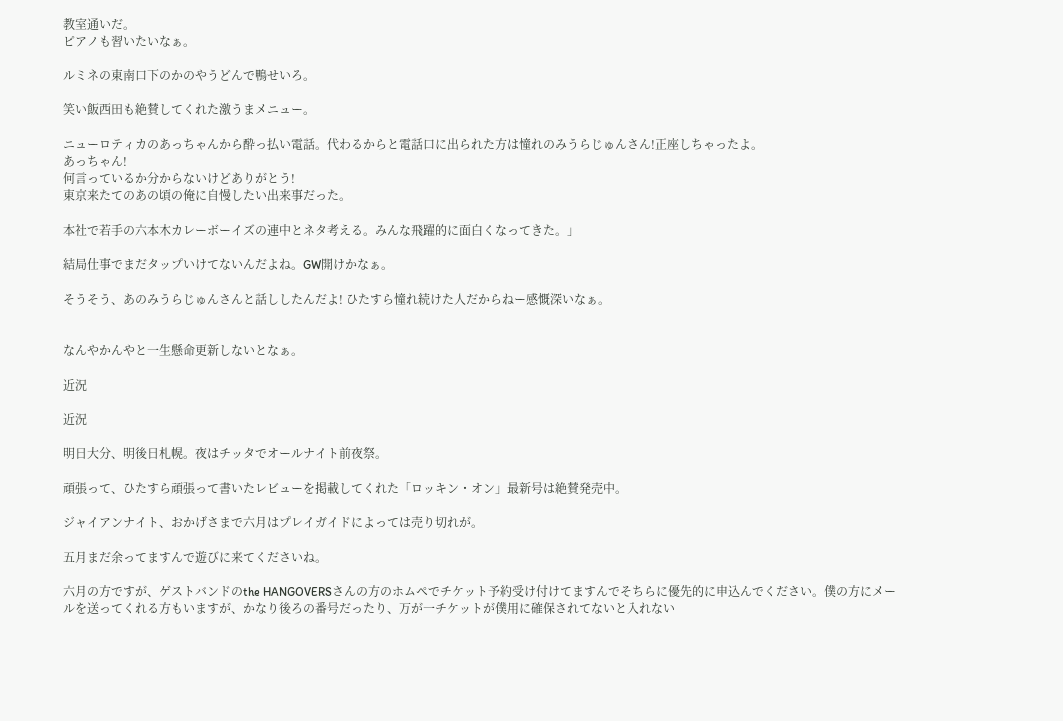教室通いだ。
ピアノも習いたいなぁ。

ルミネの東南口下のかのやうどんで鴨せいろ。

笑い飯西田も絶賛してくれた激うまメニュー。

ニューロティカのあっちゃんから酔っ払い電話。代わるからと電話口に出られた方は憧れのみうらじゅんさん!正座しちゃったよ。
あっちゃん!
何言っているか分からないけどありがとう!
東京来たてのあの頃の俺に自慢したい出来事だった。

本社で若手の六本木カレーボーイズの連中とネタ考える。みんな飛躍的に面白くなってきた。」

結局仕事でまだタップいけてないんだよね。GW開けかなぁ。

そうそう、あのみうらじゅんさんと話ししたんだよ! ひたすら憧れ続けた人だからねー感慨深いなぁ。


なんやかんやと一生懸命更新しないとなぁ。

近況

近況

明日大分、明後日札幌。夜はチッタでオールナイト前夜祭。

頑張って、ひたすら頑張って書いたレビューを掲載してくれた「ロッキン・オン」最新号は絶賛発売中。

ジャイアンナイト、おかげさまで六月はプレイガイドによっては売り切れが。

五月まだ余ってますんで遊びに来てくださいね。

六月の方ですが、ゲストバンドのthe HANGOVERSさんの方のホムペでチケット予約受け付けてますんでそちらに優先的に申込んでください。僕の方にメールを送ってくれる方もいますが、かなり後ろの番号だったり、万が一チケットが僕用に確保されてないと入れない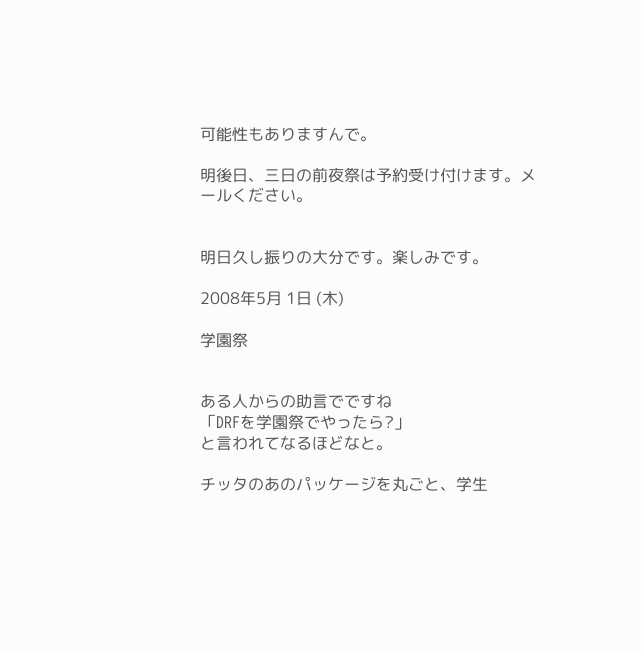可能性もありますんで。

明後日、三日の前夜祭は予約受け付けます。メールください。


明日久し振りの大分です。楽しみです。

2008年5月 1日 (木)

学園祭


ある人からの助言でですね
「DRFを学園祭でやったら?」
と言われてなるほどなと。

チッタのあのパッケージを丸ごと、学生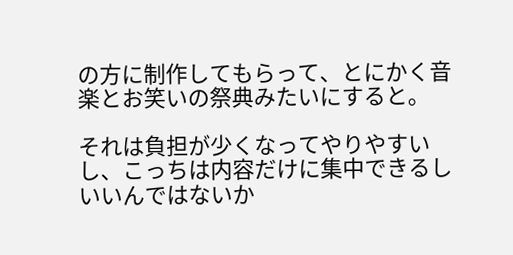の方に制作してもらって、とにかく音楽とお笑いの祭典みたいにすると。

それは負担が少くなってやりやすいし、こっちは内容だけに集中できるしいいんではないか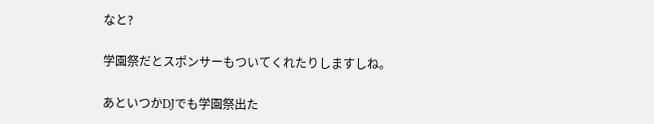なと?

学園祭だとスポンサーもついてくれたりしますしね。

あといつかDJでも学園祭出た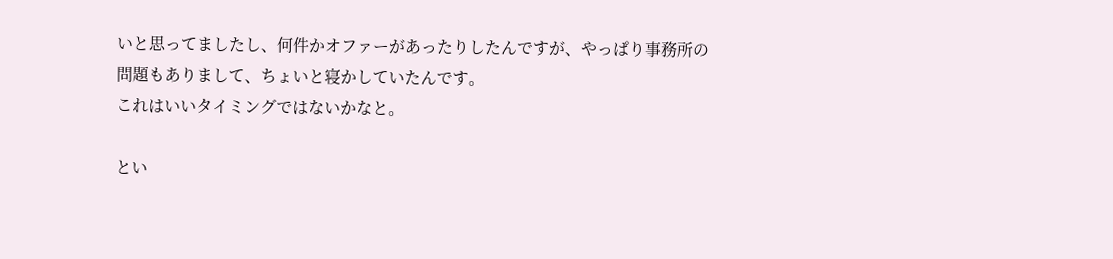いと思ってましたし、何件かオファーがあったりしたんですが、やっぱり事務所の問題もありまして、ちょいと寝かしていたんです。
これはいいタイミングではないかなと。

とい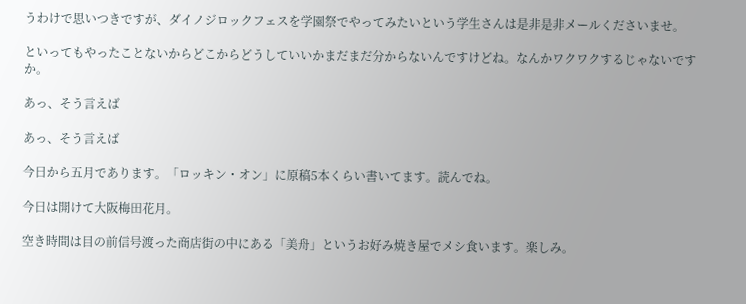うわけで思いつきですが、ダイノジロックフェスを学園祭でやってみたいという学生さんは是非是非メールくださいませ。

といってもやったことないからどこからどうしていいかまだまだ分からないんですけどね。なんかワクワクするじゃないですか。

あっ、そう言えば

あっ、そう言えば

今日から五月であります。「ロッキン・オン」に原稿5本くらい書いてます。読んでね。

今日は開けて大阪梅田花月。

空き時間は目の前信号渡った商店街の中にある「美舟」というお好み焼き屋でメシ食います。楽しみ。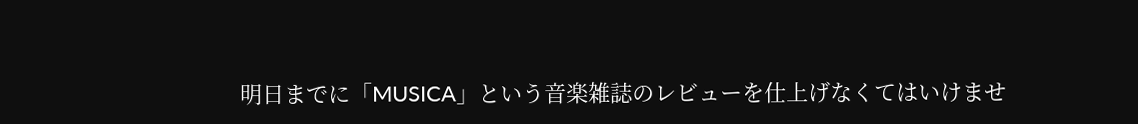明日までに「MUSICA」という音楽雑誌のレビューを仕上げなくてはいけませ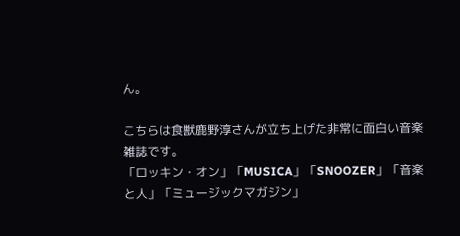ん。

こちらは食獣鹿野淳さんが立ち上げた非常に面白い音楽雑誌です。
「ロッキン・オン」「MUSICA」「SNOOZER」「音楽と人」「ミュージックマガジン」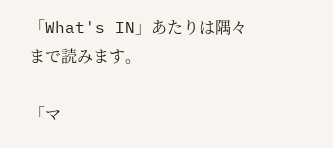「What's IN」あたりは隅々まで読みます。

「マ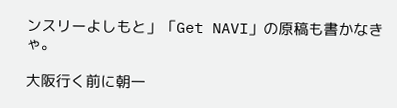ンスリーよしもと」「Get NAVI」の原稿も書かなきゃ。

大阪行く前に朝一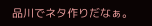品川でネタ作りだなぁ。